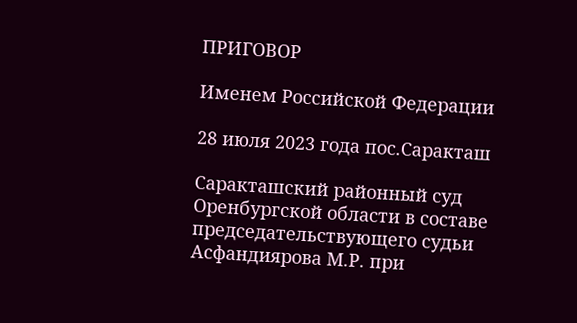ПРИГОВОР

Именем Российской Федерации

28 июля 2023 года пос.Саракташ

Саракташский районный суд Оренбургской области в составе председательствующего судьи Асфандиярова М.Р. при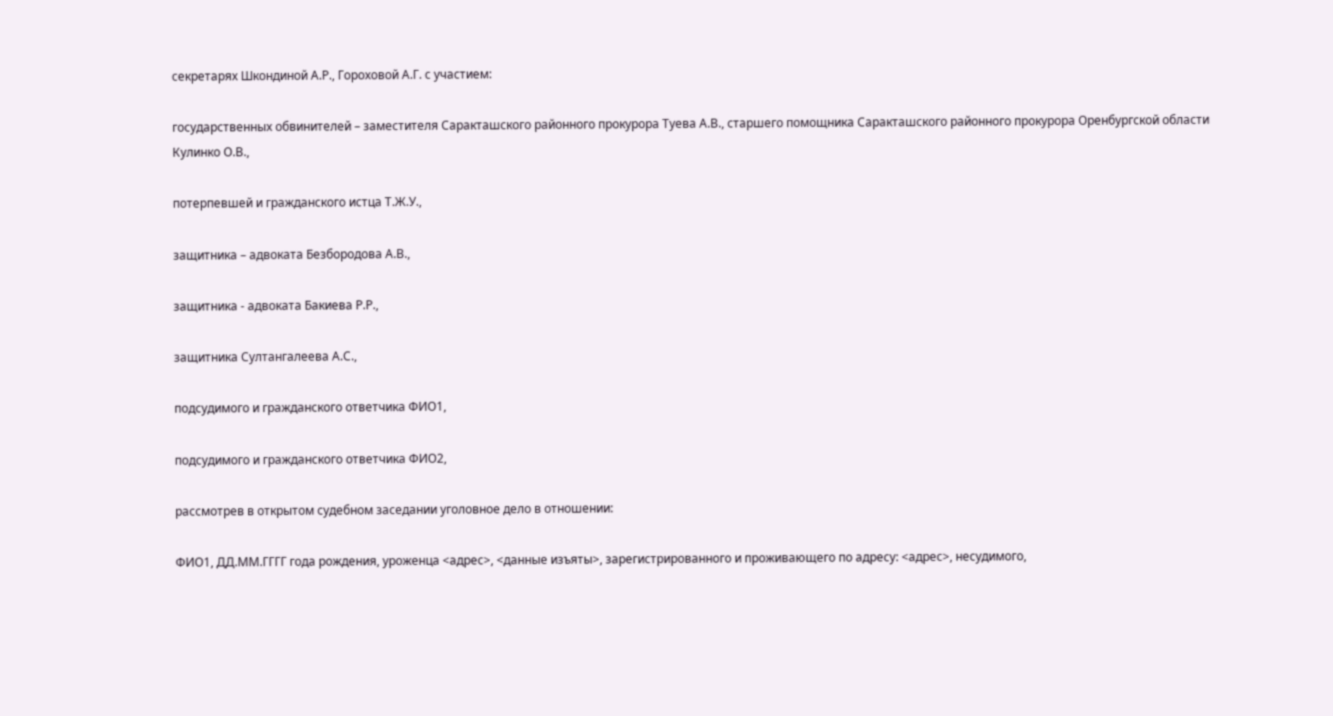секретарях Шкондиной А.Р., Гороховой А.Г. с участием:

государственных обвинителей – заместителя Саракташского районного прокурора Туева А.В., старшего помощника Саракташского районного прокурора Оренбургской области Кулинко О.В.,

потерпевшей и гражданского истца Т.Ж.У.,

защитника – адвоката Безбородова А.В.,

защитника - адвоката Бакиева Р.Р.,

защитника Султангалеева А.С.,

подсудимого и гражданского ответчика ФИО1,

подсудимого и гражданского ответчика ФИО2,

рассмотрев в открытом судебном заседании уголовное дело в отношении:

ФИО1, ДД.ММ.ГГГГ года рождения, уроженца <адрес>, <данные изъяты>, зарегистрированного и проживающего по адресу: <адрес>, несудимого,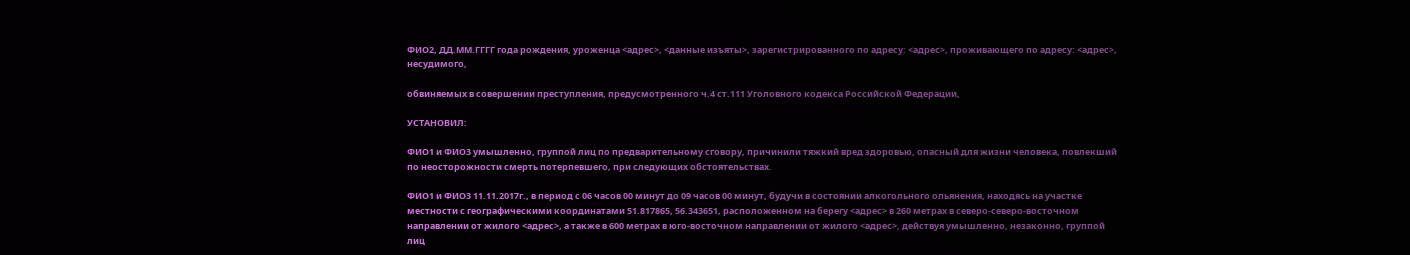ФИО2, ДД.ММ.ГГГГ года рождения, уроженца <адрес>, <данные изъяты>, зарегистрированного по адресу: <адрес>, проживающего по адресу: <адрес>, несудимого,

обвиняемых в совершении преступления, предусмотренного ч.4 ст.111 Уголовного кодекса Российской Федерации,

УСТАНОВИЛ:

ФИО1 и ФИО3 умышленно, группой лиц по предварительному сговору, причинили тяжкий вред здоровью, опасный для жизни человека, повлекший по неосторожности смерть потерпевшего, при следующих обстоятельствах.

ФИО1 и ФИО3 11.11.2017г., в период с 06 часов 00 минут до 09 часов 00 минут, будучи в состоянии алкогольного опьянения, находясь на участке местности с географическими координатами 51.817865, 56.343651, расположенном на берегу <адрес> в 260 метрах в северо-северо-восточном направлении от жилого <адрес>, а также в 600 метрах в юго-восточном направлении от жилого <адрес>, действуя умышленно, незаконно, группой лиц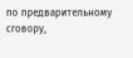по предварительному сговору,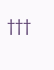†††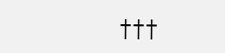†††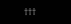†††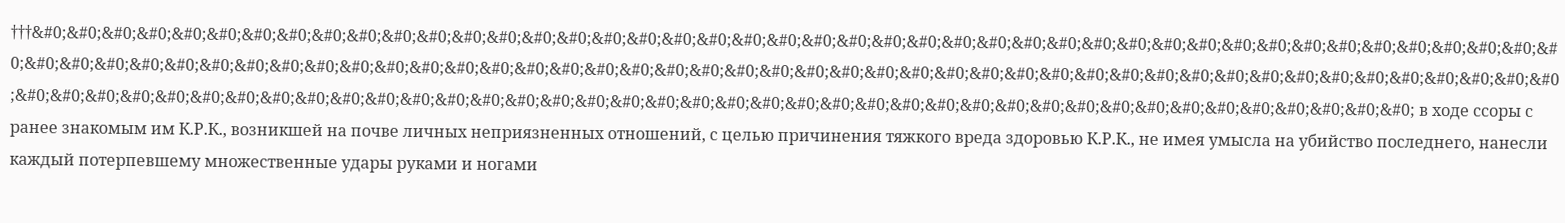†††&#0;&#0;&#0;&#0;&#0;&#0;&#0;&#0;&#0;&#0;&#0;&#0;&#0;&#0;&#0;&#0;&#0;&#0;&#0;&#0;&#0;&#0;&#0;&#0;&#0;&#0;&#0;&#0;&#0;&#0;&#0;&#0;&#0;&#0;&#0;&#0;&#0;&#0;&#0;&#0;&#0;&#0;&#0;&#0;&#0;&#0;&#0;&#0;&#0;&#0;&#0;&#0;&#0;&#0;&#0;&#0;&#0;&#0;&#0;&#0;&#0;&#0;&#0;&#0;&#0;&#0;&#0;&#0;&#0;&#0;&#0;&#0;&#0;&#0;&#0;&#0;&#0;&#0;&#0;&#0;&#0;&#0;&#0;&#0;&#0;&#0;&#0;&#0;&#0;&#0;&#0;&#0;&#0;&#0;&#0;&#0;&#0;&#0;&#0;&#0;&#0;&#0;&#0;&#0;&#0;&#0;&#0;&#0;&#0;&#0;&#0;&#0;&#0;&#0;&#0;&#0;&#0;&#0;&#0;&#0;&#0;&#0;&#0;&#0;&#0;&#0;&#0;&#0; в ходе ссоры с ранее знакомым им К.Р.К., возникшей на почве личных неприязненных отношений, с целью причинения тяжкого вреда здоровью К.Р.К., не имея умысла на убийство последнего, нанесли каждый потерпевшему множественные удары руками и ногами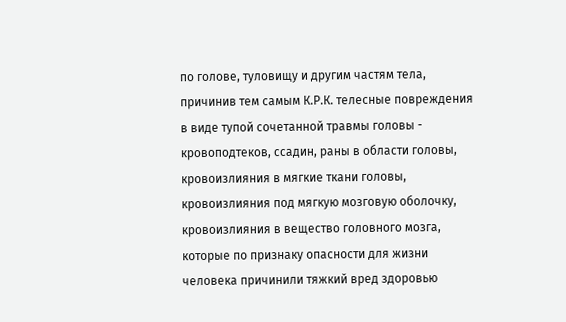по голове, туловищу и другим частям тела, причинив тем самым К.Р.К. телесные повреждения в виде тупой сочетанной травмы головы - кровоподтеков, ссадин, раны в области головы, кровоизлияния в мягкие ткани головы, кровоизлияния под мягкую мозговую оболочку, кровоизлияния в вещество головного мозга, которые по признаку опасности для жизни человека причинили тяжкий вред здоровью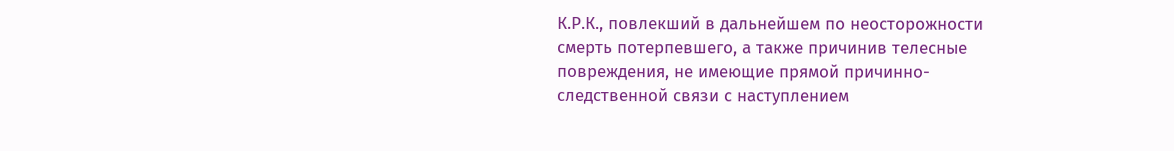К.Р.К., повлекший в дальнейшем по неосторожности смерть потерпевшего, а также причинив телесные повреждения, не имеющие прямой причинно-следственной связи с наступлением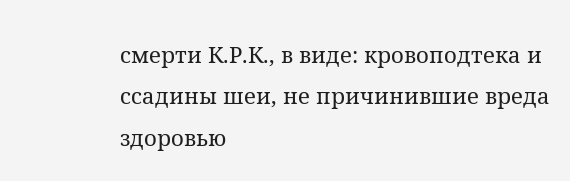смерти К.Р.К., в виде: кровоподтека и ссадины шеи, не причинившие вреда здоровью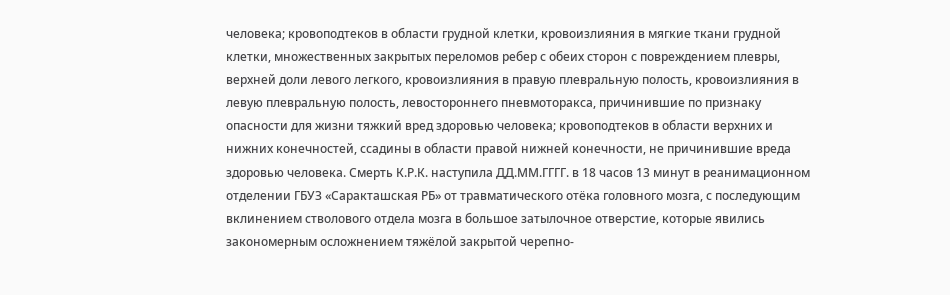человека; кровоподтеков в области грудной клетки, кровоизлияния в мягкие ткани грудной клетки, множественных закрытых переломов ребер с обеих сторон с повреждением плевры, верхней доли левого легкого, кровоизлияния в правую плевральную полость, кровоизлияния в левую плевральную полость, левостороннего пневмоторакса, причинившие по признаку опасности для жизни тяжкий вред здоровью человека; кровоподтеков в области верхних и нижних конечностей, ссадины в области правой нижней конечности, не причинившие вреда здоровью человека. Смерть К.Р.К. наступила ДД.ММ.ГГГГ. в 18 часов 13 минут в реанимационном отделении ГБУЗ «Саракташская РБ» от травматического отёка головного мозга, с последующим вклинением стволового отдела мозга в большое затылочное отверстие, которые явились закономерным осложнением тяжёлой закрытой черепно-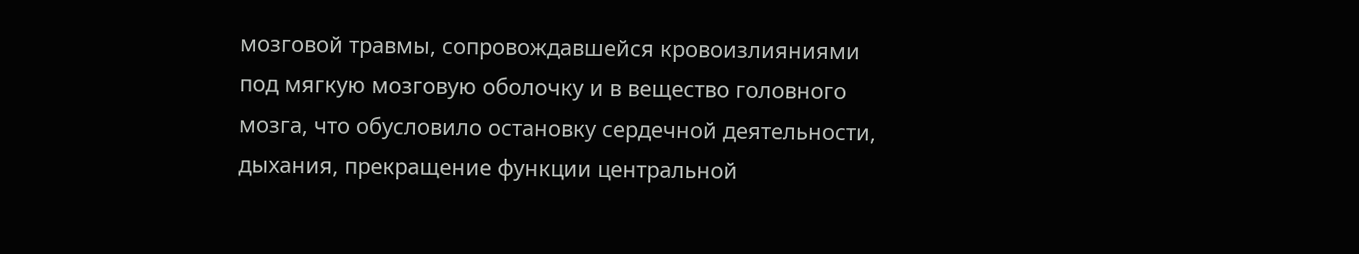мозговой травмы, сопровождавшейся кровоизлияниями под мягкую мозговую оболочку и в вещество головного мозга, что обусловило остановку сердечной деятельности, дыхания, прекращение функции центральной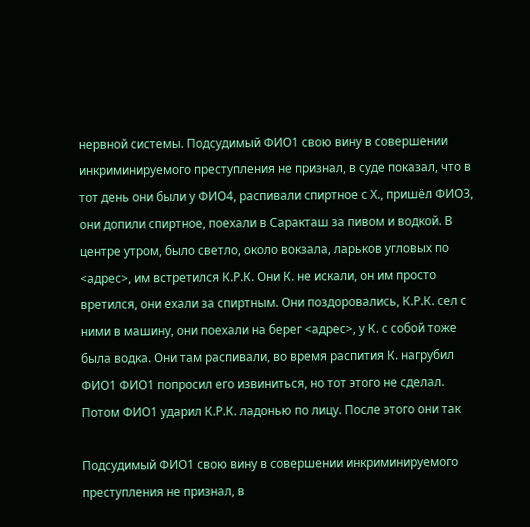нервной системы. Подсудимый ФИО1 свою вину в совершении инкриминируемого преступления не признал, в суде показал, что в тот день они были у ФИО4, распивали спиртное с Х., пришёл ФИО3, они допили спиртное, поехали в Саракташ за пивом и водкой. В центре утром, было светло, около вокзала, ларьков угловых по <адрес>, им встретился К.Р.К. Они К. не искали, он им просто вретился, они ехали за спиртным. Они поздоровались, К.Р.К. сел с ними в машину, они поехали на берег <адрес>, у К. с собой тоже была водка. Они там распивали, во время распития К. нагрубил ФИО1 ФИО1 попросил его извиниться, но тот этого не сделал. Потом ФИО1 ударил К.Р.К. ладонью по лицу. После этого они так

Подсудимый ФИО1 свою вину в совершении инкриминируемого преступления не признал, в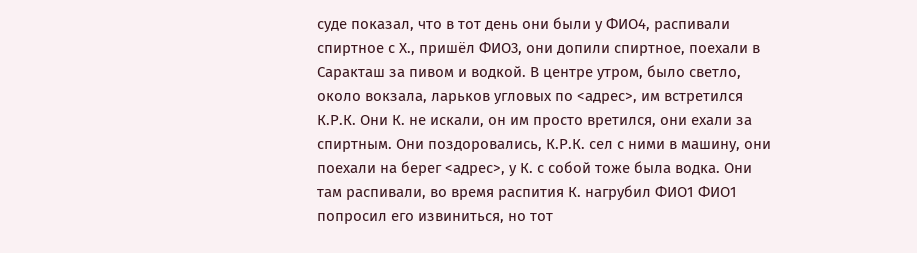суде показал, что в тот день они были у ФИО4, распивали спиртное с Х., пришёл ФИО3, они допили спиртное, поехали в Саракташ за пивом и водкой. В центре утром, было светло, около вокзала, ларьков угловых по <адрес>, им встретился К.Р.К. Они К. не искали, он им просто вретился, они ехали за спиртным. Они поздоровались, К.Р.К. сел с ними в машину, они поехали на берег <адрес>, у К. с собой тоже была водка. Они там распивали, во время распития К. нагрубил ФИО1 ФИО1 попросил его извиниться, но тот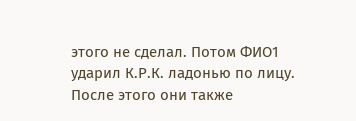этого не сделал. Потом ФИО1 ударил К.Р.К. ладонью по лицу. После этого они также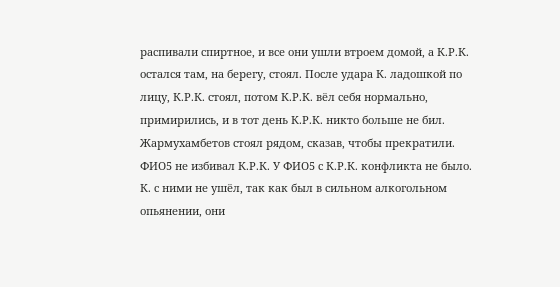распивали спиртное, и все они ушли втроем домой, а К.Р.К. остался там, на берегу, стоял. После удара К. ладошкой по лицу, К.Р.К. стоял, потом К.Р.К. вёл себя нормально, примирились, и в тот день К.Р.К. никто больше не бил. Жармухамбетов стоял рядом, сказав, чтобы прекратили. ФИО5 не избивал К.Р.К. У ФИО5 с К.Р.К. конфликта не было. К. с ними не ушёл, так как был в сильном алкогольном опьянении, они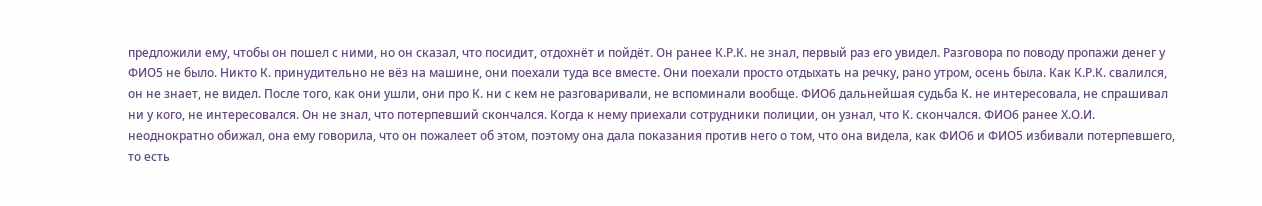предложили ему, чтобы он пошел с ними, но он сказал, что посидит, отдохнёт и пойдёт. Он ранее К.Р.К. не знал, первый раз его увидел. Разговора по поводу пропажи денег у ФИО5 не было. Никто К. принудительно не вёз на машине, они поехали туда все вместе. Они поехали просто отдыхать на речку, рано утром, осень была. Как К.Р.К. свалился, он не знает, не видел. После того, как они ушли, они про К. ни с кем не разговаривали, не вспоминали вообще. ФИО6 дальнейшая судьба К. не интересовала, не спрашивал ни у кого, не интересовался. Он не знал, что потерпевший скончался. Когда к нему приехали сотрудники полиции, он узнал, что К. скончался. ФИО6 ранее Х.О.И. неоднократно обижал, она ему говорила, что он пожалеет об этом, поэтому она дала показания против него о том, что она видела, как ФИО6 и ФИО5 избивали потерпевшего, то есть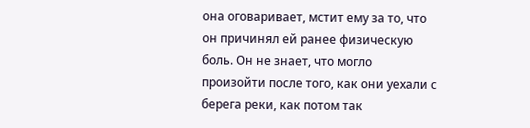она оговаривает, мстит ему за то, что он причинял ей ранее физическую боль. Он не знает, что могло произойти после того, как они уехали с берега реки, как потом так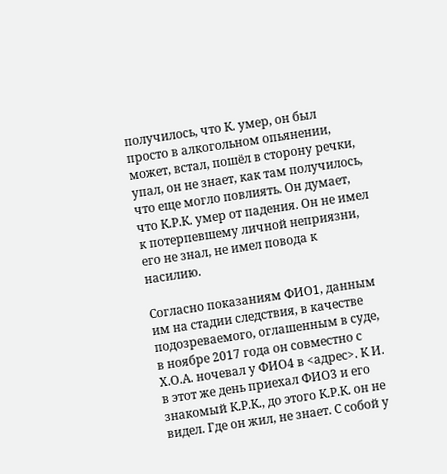получилось, что К. умер, он был просто в алкогольном опьянении, может, встал, пошёл в сторону речки, упал, он не знает, как там получилось, что еще могло повлиять. Он думает, что К.Р.К. умер от падения. Он не имел к потерпевшему личной неприязни, его не знал, не имел повода к насилию.

Согласно показаниям ФИО1, данным им на стадии следствия, в качестве подозреваемого, оглашенным в суде, в ноябре 2017 года он совместно с Х.О.А. ночевал у ФИО4 в <адрес>. К И. в этот же день приехал ФИО3 и его знакомый К.Р.К., до этого К.Р.К. он не видел. Где он жил, не знает. С собой у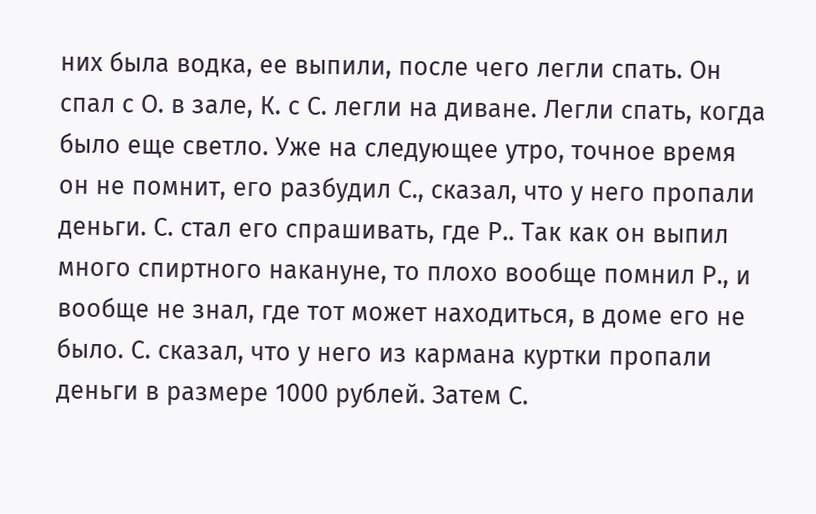них была водка, ее выпили, после чего легли спать. Он спал с О. в зале, К. с С. легли на диване. Легли спать, когда было еще светло. Уже на следующее утро, точное время он не помнит, его разбудил С., сказал, что у него пропали деньги. С. стал его спрашивать, где Р.. Так как он выпил много спиртного накануне, то плохо вообще помнил Р., и вообще не знал, где тот может находиться, в доме его не было. С. сказал, что у него из кармана куртки пропали деньги в размере 1000 рублей. Затем С.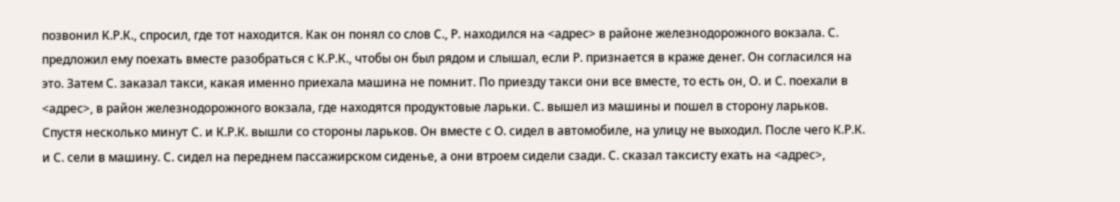позвонил К.Р.К., спросил, где тот находится. Как он понял со слов С., Р. находился на <адрес> в районе железнодорожного вокзала. С. предложил ему поехать вместе разобраться с К.Р.К., чтобы он был рядом и слышал, если Р. признается в краже денег. Он согласился на это. Затем С. заказал такси, какая именно приехала машина не помнит. По приезду такси они все вместе, то есть он, О. и С. поехали в <адрес>, в район железнодорожного вокзала, где находятся продуктовые ларьки. С. вышел из машины и пошел в сторону ларьков. Спустя несколько минут С. и К.Р.К. вышли со стороны ларьков. Он вместе с О. сидел в автомобиле, на улицу не выходил. После чего К.Р.К. и С. сели в машину. С. сидел на переднем пассажирском сиденье, а они втроем сидели сзади. С. сказал таксисту ехать на <адрес>,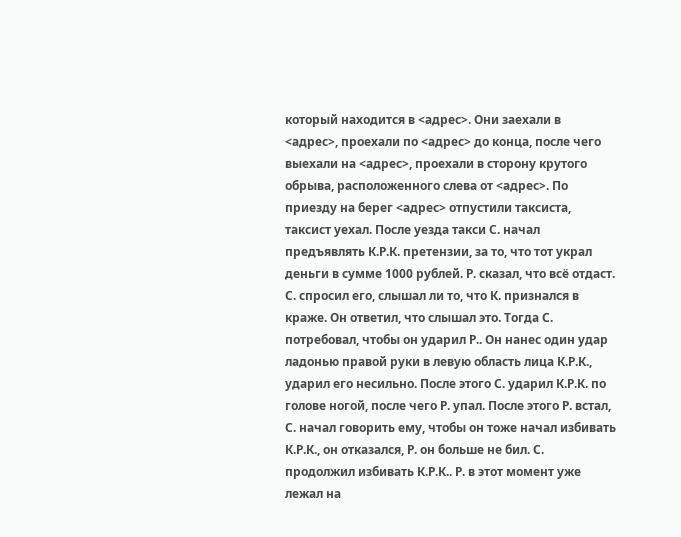который находится в <адрес>. Они заехали в <адрес>, проехали по <адрес> до конца, после чего выехали на <адрес>, проехали в сторону крутого обрыва, расположенного слева от <адрес>. По приезду на берег <адрес> отпустили таксиста, таксист уехал. После уезда такси С. начал предъявлять К.Р.К. претензии, за то, что тот украл деньги в сумме 1000 рублей. Р. сказал, что всё отдаст. С. спросил его, слышал ли то, что К. признался в краже. Он ответил, что слышал это. Тогда С. потребовал, чтобы он ударил Р.. Он нанес один удар ладонью правой руки в левую область лица К.Р.К., ударил его несильно. После этого С. ударил К.Р.К. по голове ногой, после чего Р. упал. После этого Р. встал, С. начал говорить ему, чтобы он тоже начал избивать К.Р.К., он отказался, Р. он больше не бил. С. продолжил избивать К.Р.К.. Р. в этот момент уже лежал на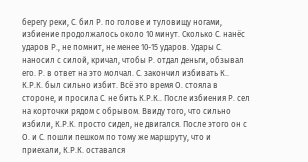берегу реки, С. бил Р. по голове и туловищу ногами, избиение продолжалось около 10 минут. Сколько С. нанёс ударов Р., не помнит, не менее 10-15 ударов. Удары С. наносил с силой, кричал, чтобы Р. отдал деньги, обзывал его. Р. в ответ на это молчал. С. закончил избивать К.. К.Р.К. был сильно избит. Всё это время О. стояла в стороне, и просила С. не бить К.Р.К.. После избиения Р. сел на корточки рядом с обрывом. Ввиду того, что сильно избили, К.Р.К. просто сидел, не двигался. После этого он с О. и С. пошли пешком по тому же маршруту, что и приехали, К.Р.К. оставался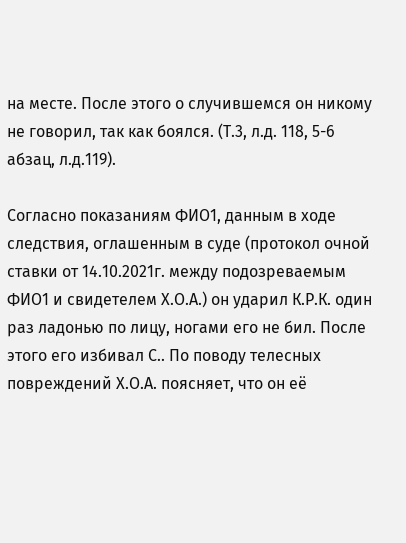на месте. После этого о случившемся он никому не говорил, так как боялся. (Т.3, л.д. 118, 5-6 абзац, л.д.119).

Согласно показаниям ФИО1, данным в ходе следствия, оглашенным в суде (протокол очной ставки от 14.10.2021г. между подозреваемым ФИО1 и свидетелем Х.О.А.) он ударил К.Р.К. один раз ладонью по лицу, ногами его не бил. После этого его избивал С.. По поводу телесных повреждений Х.О.А. поясняет, что он её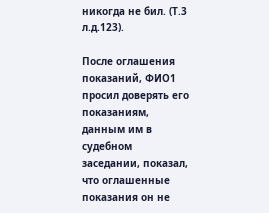никогда не бил. (Т.3 л.д.123).

После оглашения показаний, ФИО1 просил доверять его показаниям, данным им в судебном заседании, показал, что оглашенные показания он не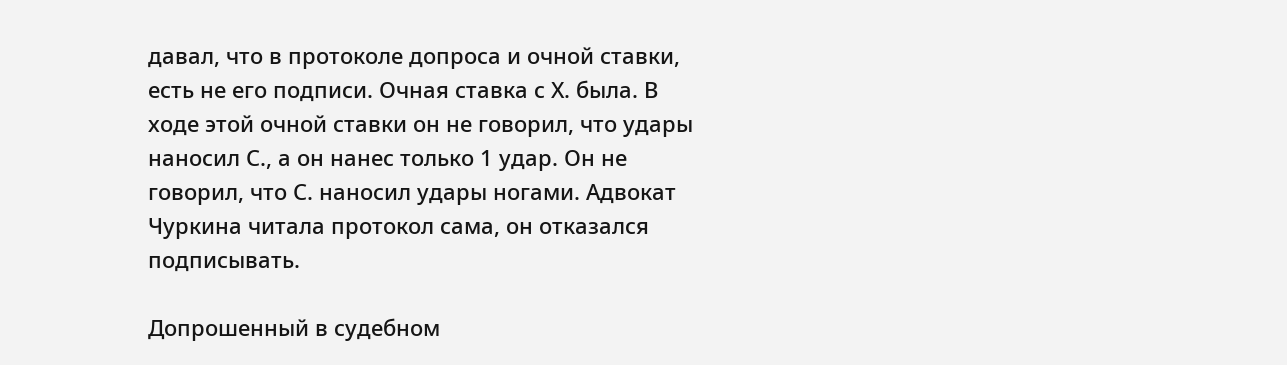давал, что в протоколе допроса и очной ставки, есть не его подписи. Очная ставка с Х. была. В ходе этой очной ставки он не говорил, что удары наносил С., а он нанес только 1 удар. Он не говорил, что С. наносил удары ногами. Адвокат Чуркина читала протокол сама, он отказался подписывать.

Допрошенный в судебном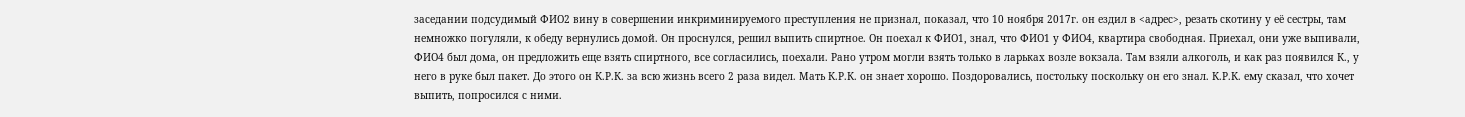заседании подсудимый ФИО2 вину в совершении инкриминируемого преступления не признал, показал, что 10 ноября 2017г. он ездил в <адрес>, резать скотину у её сестры, там немножко погуляли, к обеду вернулись домой. Он проснулся, решил выпить спиртное. Он поехал к ФИО1, знал, что ФИО1 у ФИО4, квартира свободная. Приехал, они уже выпивали, ФИО4 был дома, он предложить еще взять спиртного, все согласились, поехали. Рано утром могли взять только в ларьках возле вокзала. Там взяли алкоголь, и как раз появился К., у него в руке был пакет. До этого он К.Р.К. за всю жизнь всего 2 раза видел. Мать К.Р.К. он знает хорошо. Поздоровались, постольку поскольку он его знал. К.Р.К. ему сказал, что хочет выпить, попросился с ними.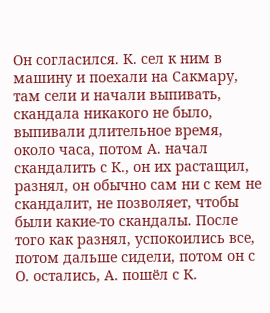Он согласился. К. сел к ним в машину и поехали на Сакмару, там сели и начали выпивать, скандала никакого не было, выпивали длительное время, около часа, потом А. начал скандалить с К., он их растащил, разнял, он обычно сам ни с кем не скандалит, не позволяет, чтобы были какие-то скандалы. После того как разнял, успокоились все, потом дальше сидели, потом он с О. остались, А. пошёл с К.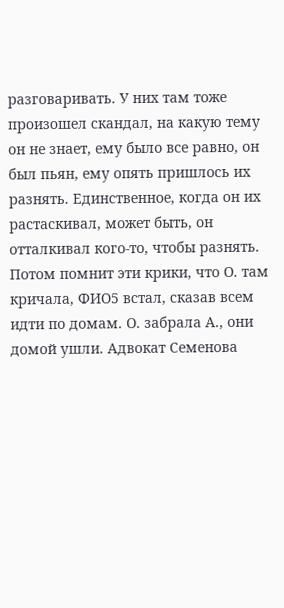разговаривать. У них там тоже произошел скандал, на какую тему он не знает, ему было все равно, он был пьян, ему опять пришлось их разнять. Единственное, когда он их растаскивал, может быть, он отталкивал кого-то, чтобы разнять. Потом помнит эти крики, что О. там кричала, ФИО5 встал, сказав всем идти по домам. О. забрала А., они домой ушли. Адвокат Семенова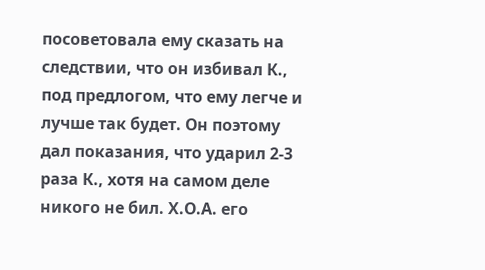посоветовала ему сказать на следствии, что он избивал К., под предлогом, что ему легче и лучше так будет. Он поэтому дал показания, что ударил 2-3 раза К., хотя на самом деле никого не бил. Х.О.А. его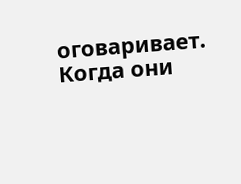оговаривает. Когда они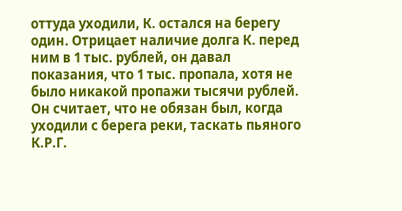оттуда уходили, К. остался на берегу один. Отрицает наличие долга К. перед ним в 1 тыс. рублей, он давал показания, что 1 тыс. пропала, хотя не было никакой пропажи тысячи рублей. Он считает, что не обязан был, когда уходили с берега реки, таскать пьяного К.Р.Г.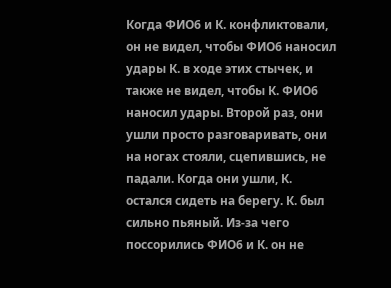Когда ФИО6 и К. конфликтовали, он не видел, чтобы ФИО6 наносил удары К. в ходе этих стычек, и также не видел, чтобы К. ФИО6 наносил удары. Второй раз, они ушли просто разговаривать, они на ногах стояли, сцепившись, не падали. Когда они ушли, К. остался сидеть на берегу. К. был сильно пьяный. Из-за чего поссорились ФИО6 и К. он не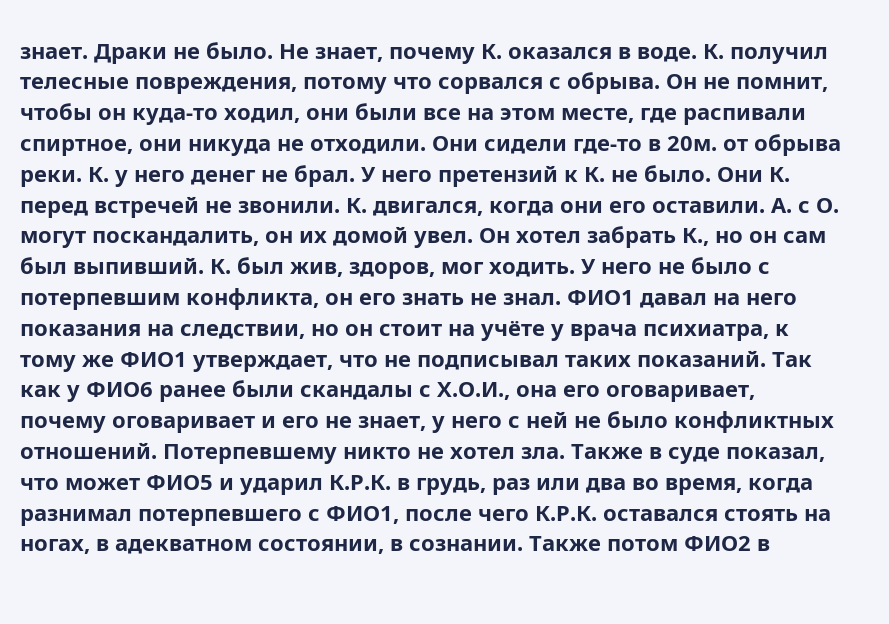знает. Драки не было. Не знает, почему К. оказался в воде. К. получил телесные повреждения, потому что сорвался с обрыва. Он не помнит, чтобы он куда-то ходил, они были все на этом месте, где распивали спиртное, они никуда не отходили. Они сидели где-то в 20м. от обрыва реки. К. у него денег не брал. У него претензий к К. не было. Они К. перед встречей не звонили. К. двигался, когда они его оставили. А. с О. могут поскандалить, он их домой увел. Он хотел забрать К., но он сам был выпивший. К. был жив, здоров, мог ходить. У него не было с потерпевшим конфликта, он его знать не знал. ФИО1 давал на него показания на следствии, но он стоит на учёте у врача психиатра, к тому же ФИО1 утверждает, что не подписывал таких показаний. Так как у ФИО6 ранее были скандалы с Х.О.И., она его оговаривает, почему оговаривает и его не знает, у него с ней не было конфликтных отношений. Потерпевшему никто не хотел зла. Также в суде показал, что может ФИО5 и ударил К.Р.К. в грудь, раз или два во время, когда разнимал потерпевшего с ФИО1, после чего К.Р.К. оставался стоять на ногах, в адекватном состоянии, в сознании. Также потом ФИО2 в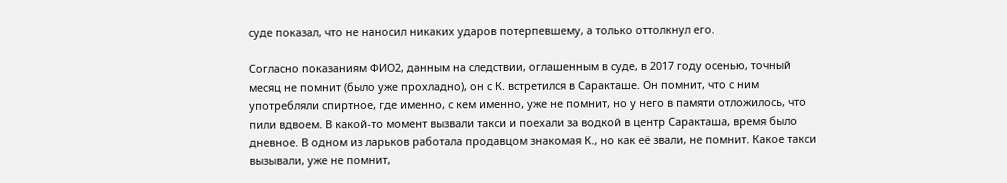суде показал, что не наносил никаких ударов потерпевшему, а только оттолкнул его.

Согласно показаниям ФИО2, данным на следствии, оглашенным в суде, в 2017 году осенью, точный месяц не помнит (было уже прохладно), он с К. встретился в Саракташе. Он помнит, что с ним употребляли спиртное, где именно, с кем именно, уже не помнит, но у него в памяти отложилось, что пили вдвоем. В какой-то момент вызвали такси и поехали за водкой в центр Саракташа, время было дневное. В одном из ларьков работала продавцом знакомая К., но как её звали, не помнит. Какое такси вызывали, уже не помнит,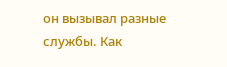он вызывал разные службы. Как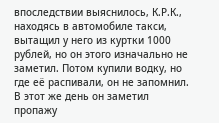впоследствии выяснилось, К.Р.К., находясь в автомобиле такси, вытащил у него из куртки 1000 рублей, но он этого изначально не заметил. Потом купили водку, но где её распивали, он не запомнил. В этот же день он заметил пропажу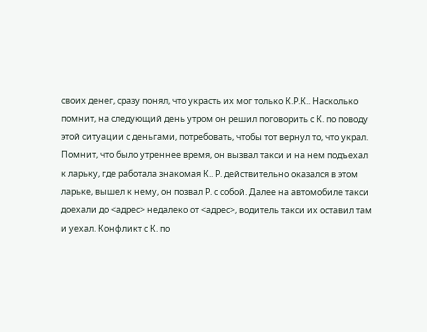своих денег, сразу понял, что украсть их мог только К.Р.К.. Насколько помнит, на следующий день утром он решил поговорить с К. по поводу этой ситуации с деньгами, потребовать, чтобы тот вернул то, что украл. Помнит, что было утреннее время, он вызвал такси и на нем подъехал к ларьку, где работала знакомая К.. Р. действительно оказался в этом ларьке, вышел к нему, он позвал Р. с собой. Далее на автомобиле такси доехали до <адрес> недалеко от <адрес>, водитель такси их оставил там и уехал. Конфликт с К. по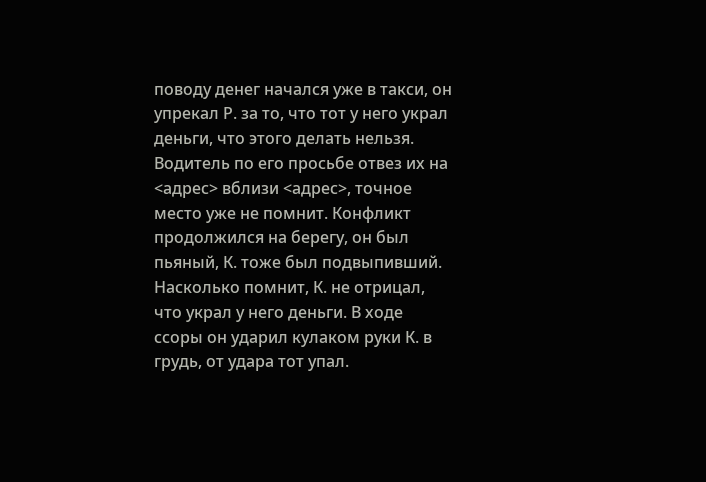поводу денег начался уже в такси, он упрекал Р. за то, что тот у него украл деньги, что этого делать нельзя. Водитель по его просьбе отвез их на <адрес> вблизи <адрес>, точное место уже не помнит. Конфликт продолжился на берегу, он был пьяный, К. тоже был подвыпивший. Насколько помнит, К. не отрицал, что украл у него деньги. В ходе ссоры он ударил кулаком руки К. в грудь, от удара тот упал.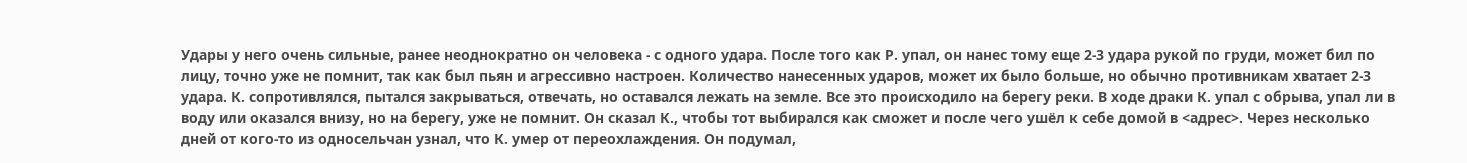Удары у него очень сильные, ранее неоднократно он человека - с одного удара. После того как Р. упал, он нанес тому еще 2-3 удара рукой по груди, может бил по лицу, точно уже не помнит, так как был пьян и агрессивно настроен. Количество нанесенных ударов, может их было больше, но обычно противникам хватает 2-3 удара. К. сопротивлялся, пытался закрываться, отвечать, но оставался лежать на земле. Все это происходило на берегу реки. В ходе драки К. упал с обрыва, упал ли в воду или оказался внизу, но на берегу, уже не помнит. Он сказал К., чтобы тот выбирался как сможет и после чего ушёл к себе домой в <адрес>. Через несколько дней от кого-то из односельчан узнал, что К. умер от переохлаждения. Он подумал,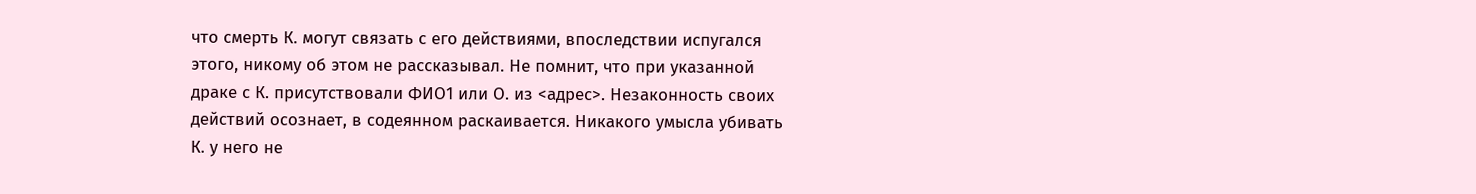что смерть К. могут связать с его действиями, впоследствии испугался этого, никому об этом не рассказывал. Не помнит, что при указанной драке с К. присутствовали ФИО1 или О. из <адрес>. Незаконность своих действий осознает, в содеянном раскаивается. Никакого умысла убивать К. у него не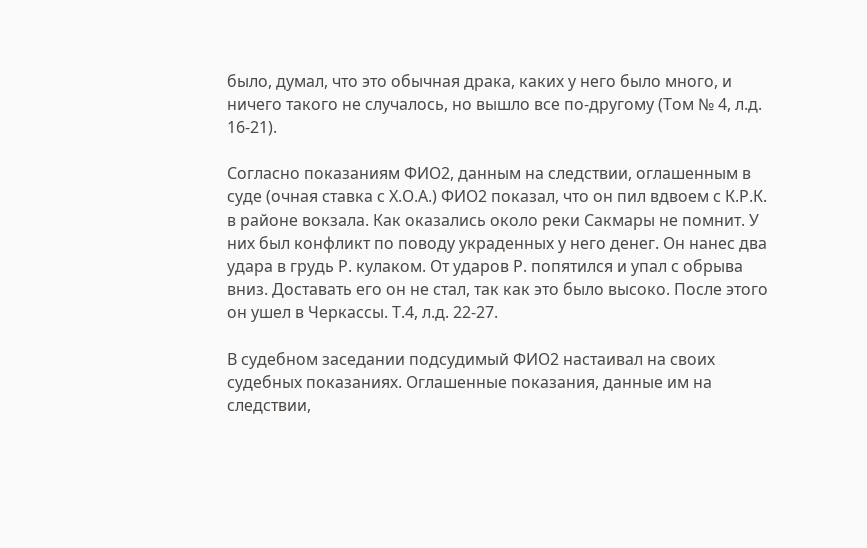было, думал, что это обычная драка, каких у него было много, и ничего такого не случалось, но вышло все по-другому (Том № 4, л.д. 16-21).

Согласно показаниям ФИО2, данным на следствии, оглашенным в суде (очная ставка с Х.О.А.) ФИО2 показал, что он пил вдвоем с К.Р.К. в районе вокзала. Как оказались около реки Сакмары не помнит. У них был конфликт по поводу украденных у него денег. Он нанес два удара в грудь Р. кулаком. От ударов Р. попятился и упал с обрыва вниз. Доставать его он не стал, так как это было высоко. После этого он ушел в Черкассы. Т.4, л.д. 22-27.

В судебном заседании подсудимый ФИО2 настаивал на своих судебных показаниях. Оглашенные показания, данные им на следствии,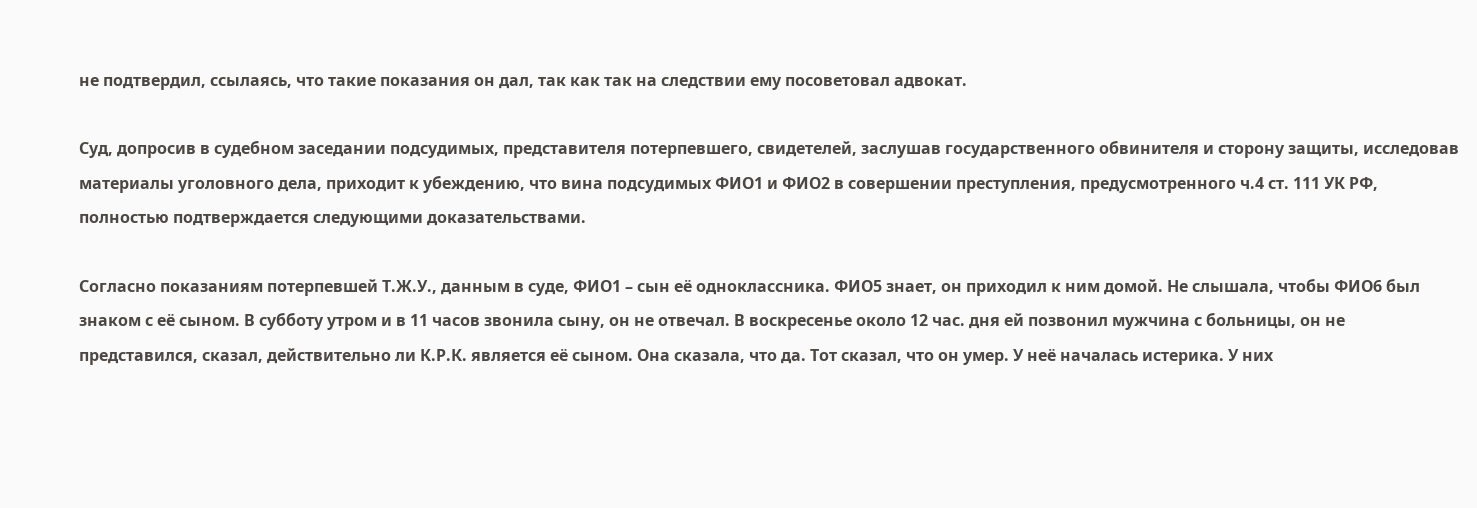не подтвердил, ссылаясь, что такие показания он дал, так как так на следствии ему посоветовал адвокат.

Суд, допросив в судебном заседании подсудимых, представителя потерпевшего, свидетелей, заслушав государственного обвинителя и сторону защиты, исследовав материалы уголовного дела, приходит к убеждению, что вина подсудимых ФИО1 и ФИО2 в совершении преступления, предусмотренного ч.4 ст. 111 УК РФ, полностью подтверждается следующими доказательствами.

Согласно показаниям потерпевшей Т.Ж.У., данным в суде, ФИО1 – сын её одноклассника. ФИО5 знает, он приходил к ним домой. Не слышала, чтобы ФИО6 был знаком с её сыном. В субботу утром и в 11 часов звонила сыну, он не отвечал. В воскресенье около 12 час. дня ей позвонил мужчина с больницы, он не представился, сказал, действительно ли К.Р.К. является её сыном. Она сказала, что да. Тот сказал, что он умер. У неё началась истерика. У них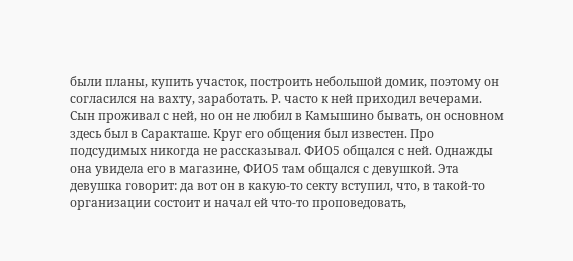были планы, купить участок, построить небольшой домик, поэтому он согласился на вахту, заработать. Р. часто к ней приходил вечерами. Сын проживал с ней, но он не любил в Камышино бывать, он основном здесь был в Саракташе. Круг его общения был известен. Про подсудимых никогда не рассказывал. ФИО5 общался с ней. Однажды она увидела его в магазине, ФИО5 там общался с девушкой. Эта девушка говорит: да вот он в какую-то секту вступил, что, в такой-то организации состоит и начал ей что-то проповедовать,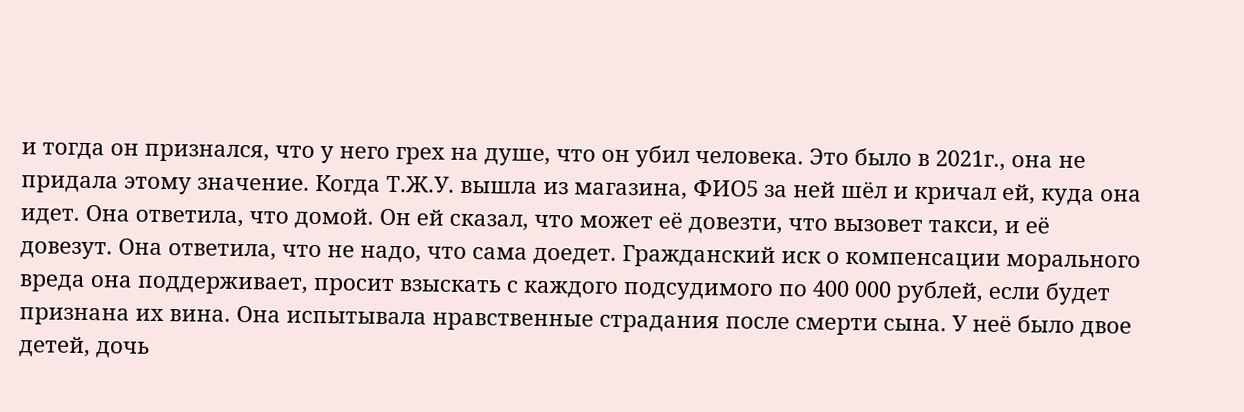и тогда он признался, что у него грех на душе, что он убил человека. Это было в 2021г., она не придала этому значение. Когда Т.Ж.У. вышла из магазина, ФИО5 за ней шёл и кричал ей, куда она идет. Она ответила, что домой. Он ей сказал, что может её довезти, что вызовет такси, и её довезут. Она ответила, что не надо, что сама доедет. Гражданский иск о компенсации морального вреда она поддерживает, просит взыскать с каждого подсудимого по 400 000 рублей, если будет признана их вина. Она испытывала нравственные страдания после смерти сына. У неё было двое детей, дочь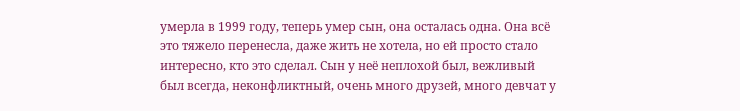умерла в 1999 году, теперь умер сын, она осталась одна. Она всё это тяжело перенесла, даже жить не хотела, но ей просто стало интересно, кто это сделал. Сын у неё неплохой был, вежливый был всегда, неконфликтный, очень много друзей, много девчат у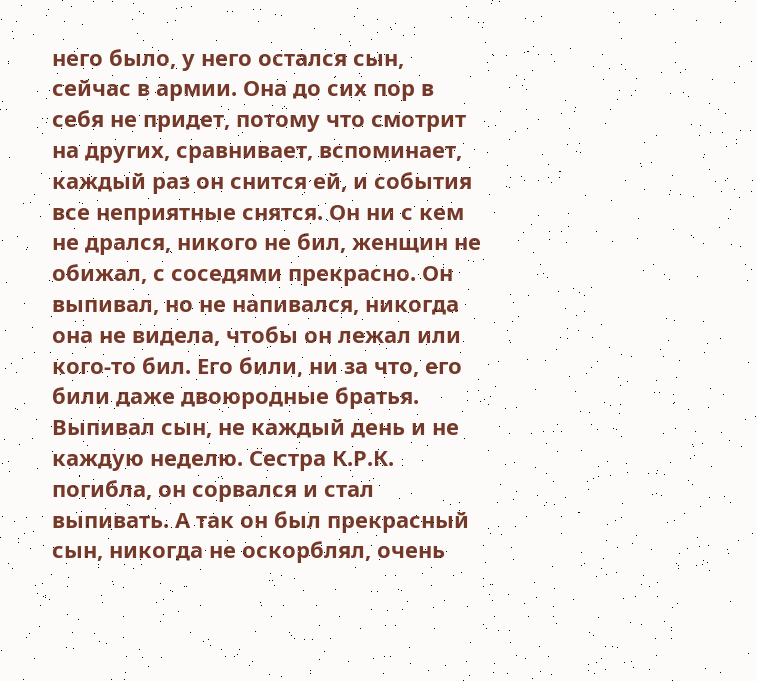него было, у него остался сын, сейчас в армии. Она до сих пор в себя не придет, потому что смотрит на других, сравнивает, вспоминает, каждый раз он снится ей, и события все неприятные снятся. Он ни с кем не дрался, никого не бил, женщин не обижал, с соседями прекрасно. Он выпивал, но не напивался, никогда она не видела, чтобы он лежал или кого-то бил. Его били, ни за что, его били даже двоюродные братья. Выпивал сын, не каждый день и не каждую неделю. Сестра К.Р.К. погибла, он сорвался и стал выпивать. А так он был прекрасный сын, никогда не оскорблял, очень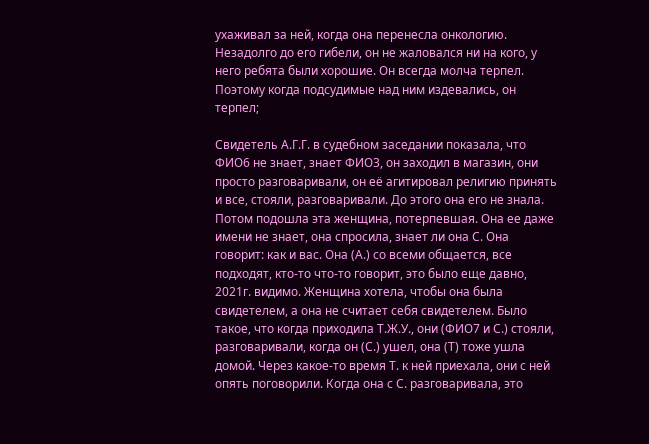ухаживал за ней, когда она перенесла онкологию. Незадолго до его гибели, он не жаловался ни на кого, у него ребята были хорошие. Он всегда молча терпел. Поэтому когда подсудимые над ним издевались, он терпел;

Свидетель А.Г.Г. в судебном заседании показала, что ФИО6 не знает, знает ФИО3, он заходил в магазин, они просто разговаривали, он её агитировал религию принять и все, стояли, разговаривали. До этого она его не знала. Потом подошла эта женщина, потерпевшая. Она ее даже имени не знает, она спросила, знает ли она С. Она говорит: как и вас. Она (А.) со всеми общается, все подходят, кто-то что-то говорит, это было еще давно, 2021г. видимо. Женщина хотела, чтобы она была свидетелем, а она не считает себя свидетелем. Было такое, что когда приходила Т.Ж.У., они (ФИО7 и С.) стояли, разговаривали, когда он (С.) ушел, она (Т) тоже ушла домой. Через какое-то время Т. к ней приехала, они с ней опять поговорили. Когда она с С. разговаривала, это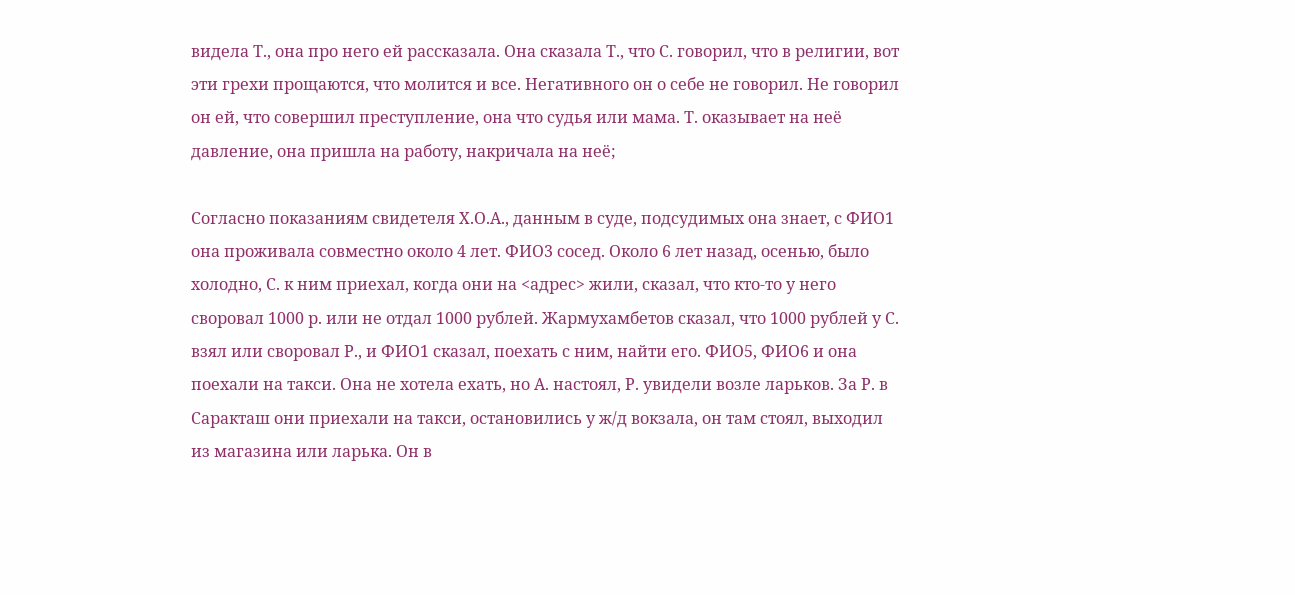видела Т., она про него ей рассказала. Она сказала Т., что С. говорил, что в религии, вот эти грехи прощаются, что молится и все. Негативного он о себе не говорил. Не говорил он ей, что совершил преступление, она что судья или мама. Т. оказывает на неё давление, она пришла на работу, накричала на неё;

Согласно показаниям свидетеля Х.О.А., данным в суде, подсудимых она знает, с ФИО1 она проживала совместно около 4 лет. ФИО3 сосед. Около 6 лет назад, осенью, было холодно, С. к ним приехал, когда они на <адрес> жили, сказал, что кто-то у него своровал 1000 р. или не отдал 1000 рублей. Жармухамбетов сказал, что 1000 рублей у С. взял или своровал Р., и ФИО1 сказал, поехать с ним, найти его. ФИО5, ФИО6 и она поехали на такси. Она не хотела ехать, но А. настоял, Р. увидели возле ларьков. За Р. в Саракташ они приехали на такси, остановились у ж/д вокзала, он там стоял, выходил из магазина или ларька. Он в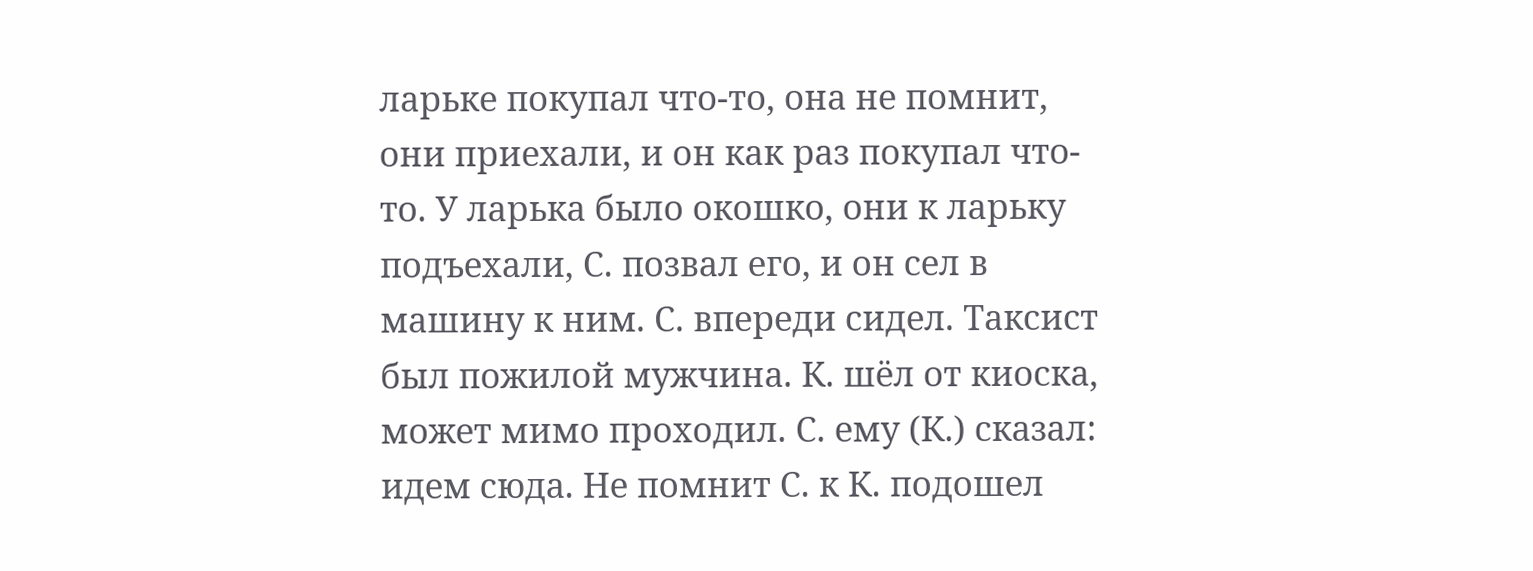ларьке покупал что-то, она не помнит, они приехали, и он как раз покупал что-то. У ларька было окошко, они к ларьку подъехали, С. позвал его, и он сел в машину к ним. С. впереди сидел. Таксист был пожилой мужчина. К. шёл от киоска, может мимо проходил. С. ему (К.) сказал: идем сюда. Не помнит С. к К. подошел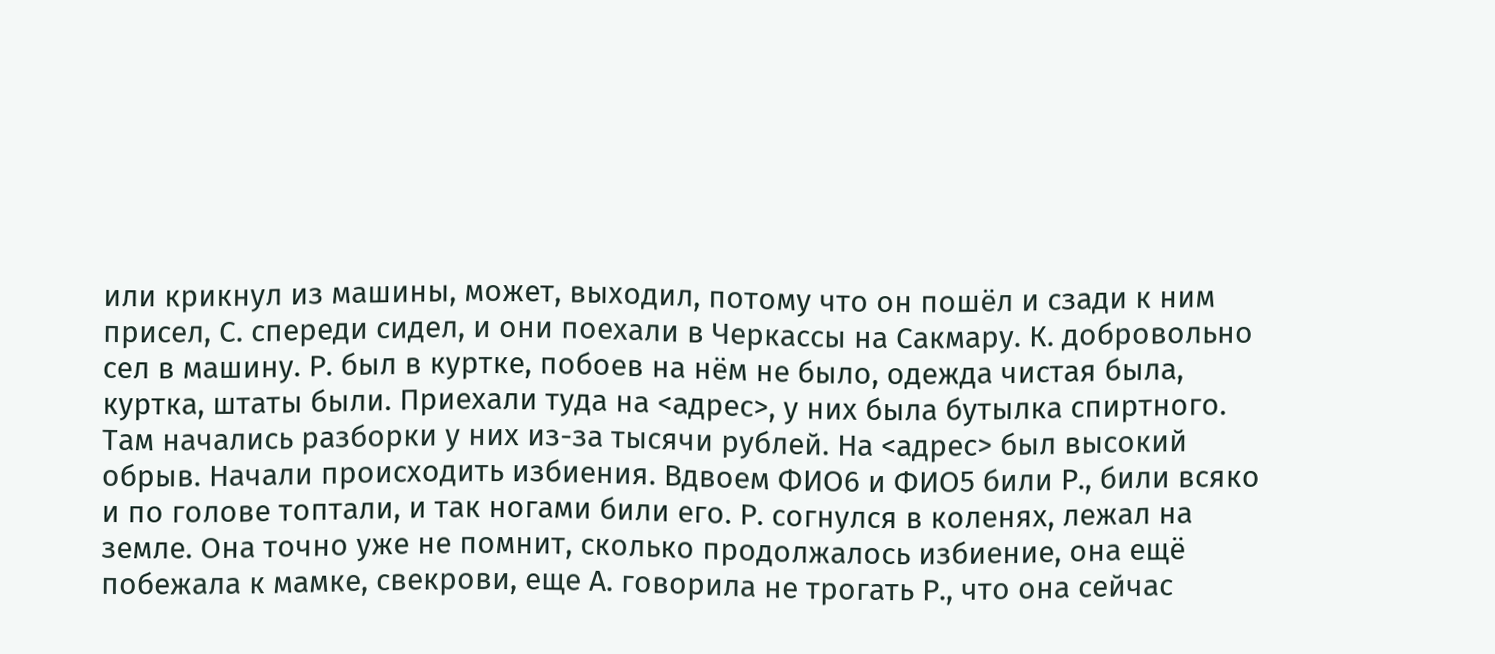или крикнул из машины, может, выходил, потому что он пошёл и сзади к ним присел, С. спереди сидел, и они поехали в Черкассы на Сакмару. К. добровольно сел в машину. Р. был в куртке, побоев на нём не было, одежда чистая была, куртка, штаты были. Приехали туда на <адрес>, у них была бутылка спиртного. Там начались разборки у них из-за тысячи рублей. На <адрес> был высокий обрыв. Начали происходить избиения. Вдвоем ФИО6 и ФИО5 били Р., били всяко и по голове топтали, и так ногами били его. Р. согнулся в коленях, лежал на земле. Она точно уже не помнит, сколько продолжалось избиение, она ещё побежала к мамке, свекрови, еще А. говорила не трогать Р., что она сейчас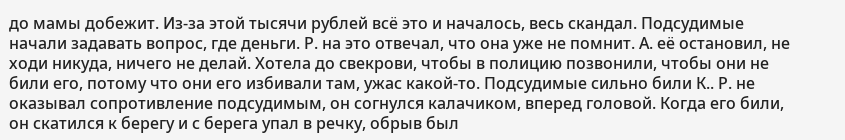до мамы добежит. Из-за этой тысячи рублей всё это и началось, весь скандал. Подсудимые начали задавать вопрос, где деньги. Р. на это отвечал, что она уже не помнит. А. её остановил, не ходи никуда, ничего не делай. Хотела до свекрови, чтобы в полицию позвонили, чтобы они не били его, потому что они его избивали там, ужас какой-то. Подсудимые сильно били К.. Р. не оказывал сопротивление подсудимым, он согнулся калачиком, вперед головой. Когда его били, он скатился к берегу и с берега упал в речку, обрыв был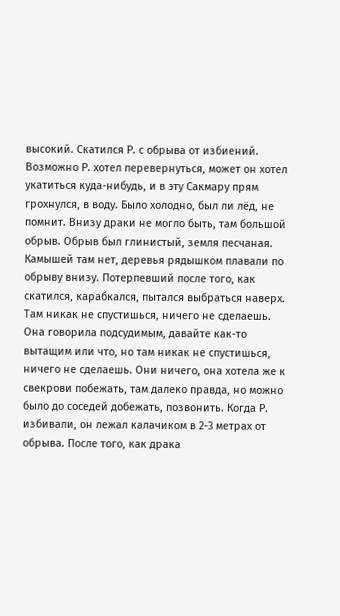высокий. Скатился Р. с обрыва от избиений. Возможно Р. хотел перевернуться, может он хотел укатиться куда-нибудь, и в эту Сакмару прям грохнулся, в воду. Было холодно, был ли лёд, не помнит. Внизу драки не могло быть, там большой обрыв. Обрыв был глинистый, земля песчаная. Камышей там нет, деревья рядышком плавали по обрыву внизу. Потерпевший после того, как скатился, карабкался, пытался выбраться наверх. Там никак не спустишься, ничего не сделаешь. Она говорила подсудимым, давайте как-то вытащим или что, но там никак не спустишься, ничего не сделаешь. Они ничего, она хотела же к свекрови побежать, там далеко правда, но можно было до соседей добежать, позвонить. Когда Р. избивали, он лежал калачиком в 2-3 метрах от обрыва. После того, как драка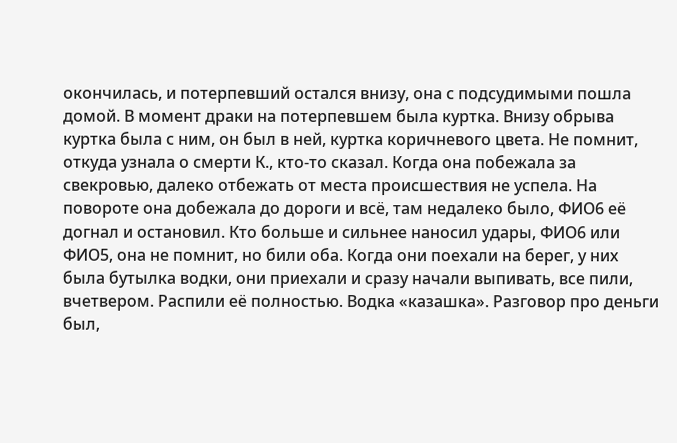окончилась, и потерпевший остался внизу, она с подсудимыми пошла домой. В момент драки на потерпевшем была куртка. Внизу обрыва куртка была с ним, он был в ней, куртка коричневого цвета. Не помнит, откуда узнала о смерти К., кто-то сказал. Когда она побежала за свекровью, далеко отбежать от места происшествия не успела. На повороте она добежала до дороги и всё, там недалеко было, ФИО6 её догнал и остановил. Кто больше и сильнее наносил удары, ФИО6 или ФИО5, она не помнит, но били оба. Когда они поехали на берег, у них была бутылка водки, они приехали и сразу начали выпивать, все пили, вчетвером. Распили её полностью. Водка «казашка». Разговор про деньги был,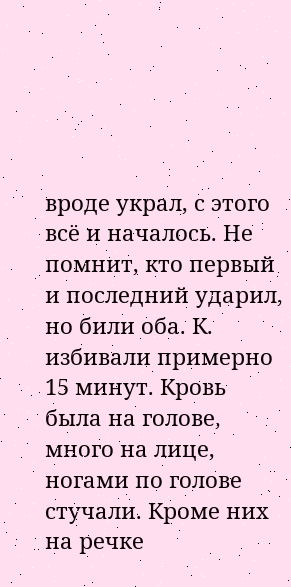вроде украл, с этого всё и началось. Не помнит, кто первый и последний ударил, но били оба. К. избивали примерно 15 минут. Кровь была на голове, много на лице, ногами по голове стучали. Кроме них на речке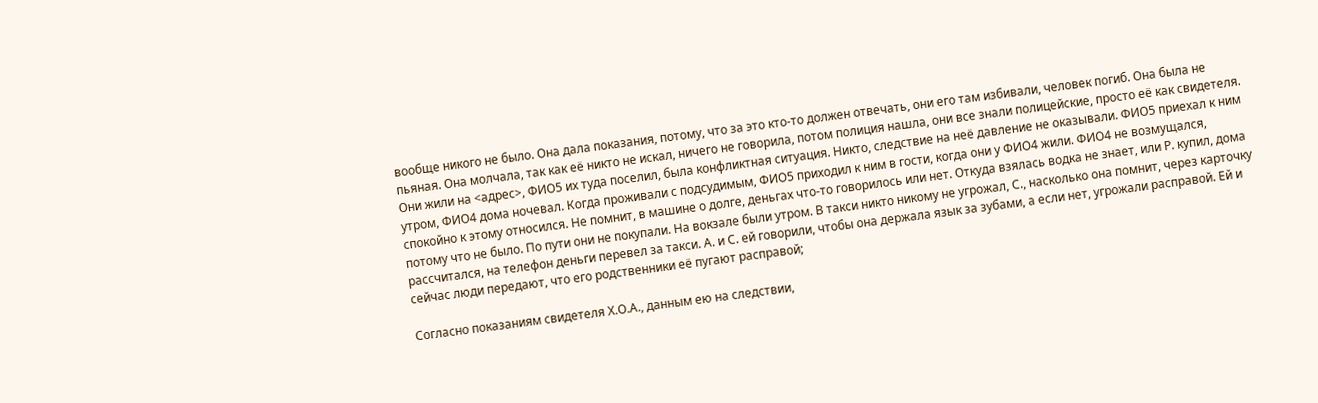вообще никого не было. Она дала показания, потому, что за это кто-то должен отвечать, они его там избивали, человек погиб. Она была не пьяная. Она молчала, так как её никто не искал, ничего не говорила, потом полиция нашла, они все знали полицейские, просто её как свидетеля. Они жили на <адрес>, ФИО5 их туда поселил, была конфликтная ситуация. Никто, следствие на неё давление не оказывали. ФИО5 приехал к ним утром, ФИО4 дома ночевал. Когда проживали с подсудимым, ФИО5 приходил к ним в гости, когда они у ФИО4 жили. ФИО4 не возмущался, спокойно к этому относился. Не помнит, в машине о долге, деньгах что-то говорилось или нет. Откуда взялась водка не знает, или Р. купил, дома потому что не было. По пути они не покупали. На вокзале были утром. В такси никто никому не угрожал, С., насколько она помнит, через карточку рассчитался, на телефон деньги перевел за такси. А. и С. ей говорили, чтобы она держала язык за зубами, а если нет, угрожали расправой. Ей и сейчас люди передают, что его родственники её пугают расправой;

Согласно показаниям свидетеля Х.О.А., данным ею на следствии,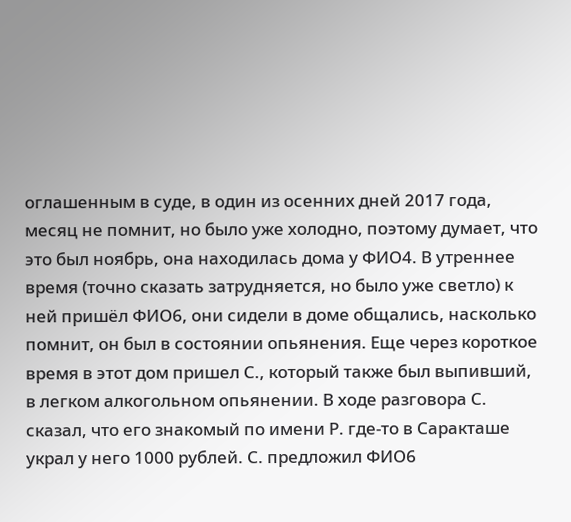оглашенным в суде, в один из осенних дней 2017 года, месяц не помнит, но было уже холодно, поэтому думает, что это был ноябрь, она находилась дома у ФИО4. В утреннее время (точно сказать затрудняется, но было уже светло) к ней пришёл ФИО6, они сидели в доме общались, насколько помнит, он был в состоянии опьянения. Еще через короткое время в этот дом пришел С., который также был выпивший, в легком алкогольном опьянении. В ходе разговора С. сказал, что его знакомый по имени Р. где-то в Саракташе украл у него 1000 рублей. С. предложил ФИО6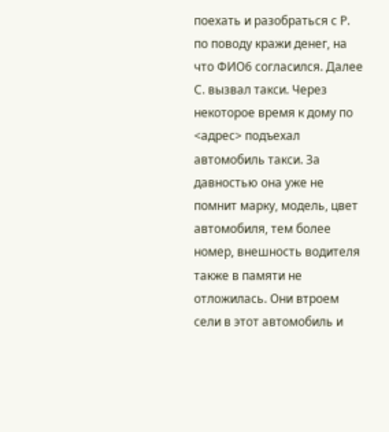поехать и разобраться с Р. по поводу кражи денег, на что ФИО6 согласился. Далее С. вызвал такси. Через некоторое время к дому по <адрес> подъехал автомобиль такси. За давностью она уже не помнит марку, модель, цвет автомобиля, тем более номер, внешность водителя также в памяти не отложилась. Они втроем сели в этот автомобиль и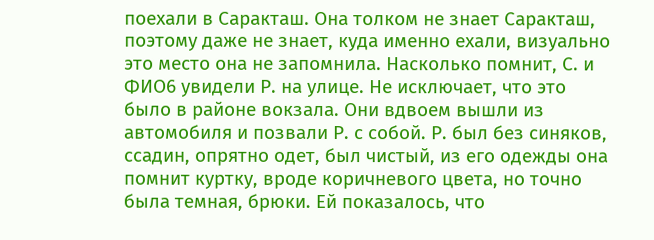поехали в Саракташ. Она толком не знает Саракташ, поэтому даже не знает, куда именно ехали, визуально это место она не запомнила. Насколько помнит, С. и ФИО6 увидели Р. на улице. Не исключает, что это было в районе вокзала. Они вдвоем вышли из автомобиля и позвали Р. с собой. Р. был без синяков, ссадин, опрятно одет, был чистый, из его одежды она помнит куртку, вроде коричневого цвета, но точно была темная, брюки. Ей показалось, что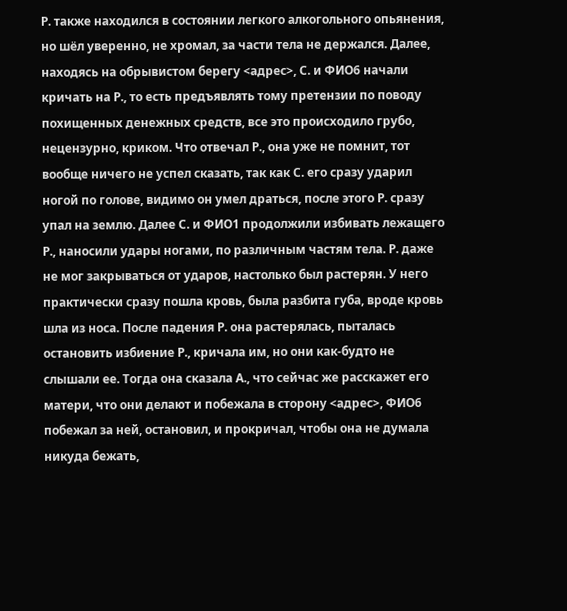Р. также находился в состоянии легкого алкогольного опьянения, но шёл уверенно, не хромал, за части тела не держался. Далее, находясь на обрывистом берегу <адрес>, С. и ФИО6 начали кричать на Р., то есть предъявлять тому претензии по поводу похищенных денежных средств, все это происходило грубо, нецензурно, криком. Что отвечал Р., она уже не помнит, тот вообще ничего не успел сказать, так как С. его сразу ударил ногой по голове, видимо он умел драться, после этого Р. сразу упал на землю. Далее С. и ФИО1 продолжили избивать лежащего Р., наносили удары ногами, по различным частям тела. Р. даже не мог закрываться от ударов, настолько был растерян. У него практически сразу пошла кровь, была разбита губа, вроде кровь шла из носа. После падения Р. она растерялась, пыталась остановить избиение Р., кричала им, но они как-будто не слышали ее. Тогда она сказала А., что сейчас же расскажет его матери, что они делают и побежала в сторону <адрес>, ФИО6 побежал за ней, остановил, и прокричал, чтобы она не думала никуда бежать,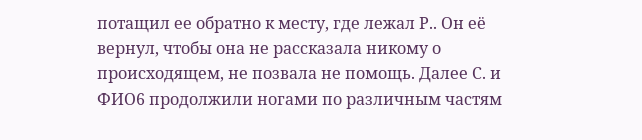потащил ее обратно к месту, где лежал Р.. Он её вернул, чтобы она не рассказала никому о происходящем, не позвала не помощь. Далее С. и ФИО6 продолжили ногами по различным частям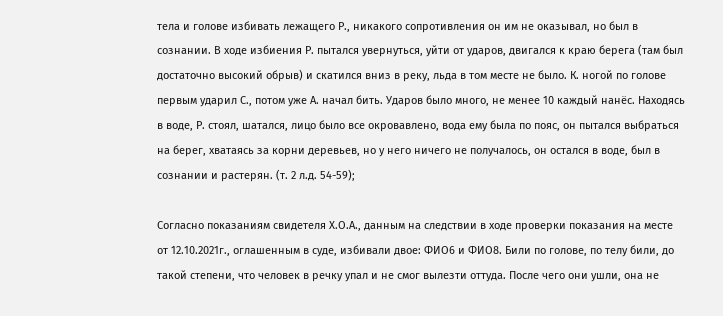тела и голове избивать лежащего Р., никакого сопротивления он им не оказывал, но был в сознании. В ходе избиения Р. пытался увернуться, уйти от ударов, двигался к краю берега (там был достаточно высокий обрыв) и скатился вниз в реку, льда в том месте не было. К. ногой по голове первым ударил С., потом уже А. начал бить. Ударов было много, не менее 10 каждый нанёс. Находясь в воде, Р. стоял, шатался, лицо было все окровавлено, вода ему была по пояс, он пытался выбраться на берег, хватаясь за корни деревьев, но у него ничего не получалось, он остался в воде, был в сознании и растерян. (т. 2 л.д. 54-59);

Согласно показаниям свидетеля Х.О.А., данным на следствии в ходе проверки показания на месте от 12.10.2021г., оглашенным в суде, избивали двое: ФИО6 и ФИО8. Били по голове, по телу били, до такой степени, что человек в речку упал и не смог вылезти оттуда. После чего они ушли, она не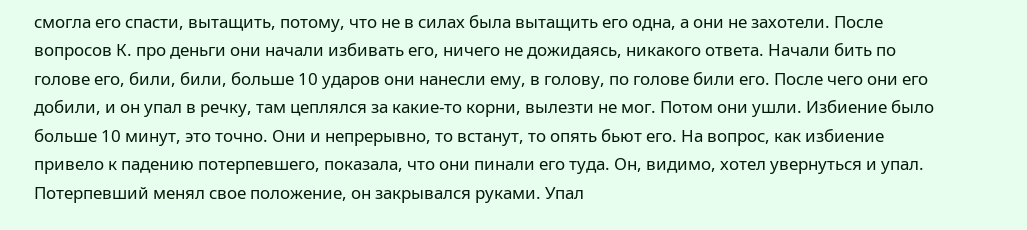смогла его спасти, вытащить, потому, что не в силах была вытащить его одна, а они не захотели. После вопросов К. про деньги они начали избивать его, ничего не дожидаясь, никакого ответа. Начали бить по голове его, били, били, больше 10 ударов они нанесли ему, в голову, по голове били его. После чего они его добили, и он упал в речку, там цеплялся за какие-то корни, вылезти не мог. Потом они ушли. Избиение было больше 10 минут, это точно. Они и непрерывно, то встанут, то опять бьют его. На вопрос, как избиение привело к падению потерпевшего, показала, что они пинали его туда. Он, видимо, хотел увернуться и упал. Потерпевший менял свое положение, он закрывался руками. Упал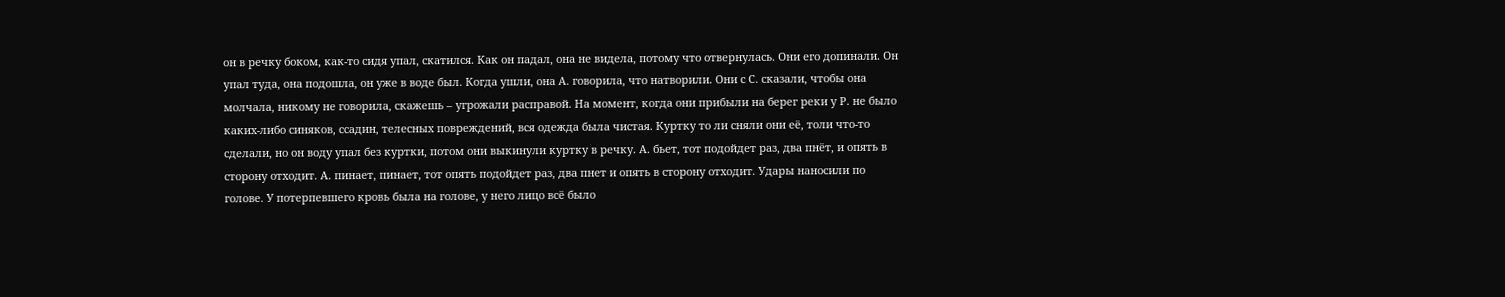он в речку боком, как-то сидя упал, скатился. Как он падал, она не видела, потому что отвернулась. Они его допинали. Он упал туда, она подошла, он уже в воде был. Когда ушли, она А. говорила, что натворили. Они с С. сказали, чтобы она молчала, никому не говорила, скажешь – угрожали расправой. На момент, когда они прибыли на берег реки у Р. не было каких-либо синяков, ссадин, телесных повреждений, вся одежда была чистая. Куртку то ли сняли они её, толи что-то сделали, но он воду упал без куртки, потом они выкинули куртку в речку. А. бьет, тот подойдет раз, два пнёт, и опять в сторону отходит. А. пинает, пинает, тот опять подойдет раз, два пнет и опять в сторону отходит. Удары наносили по голове. У потерпевшего кровь была на голове, у него лицо всё было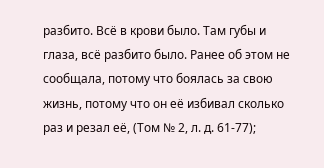разбито. Всё в крови было. Там губы и глаза, всё разбито было. Ранее об этом не сообщала, потому что боялась за свою жизнь, потому что он её избивал сколько раз и резал её, (Том № 2, л. д. 61-77);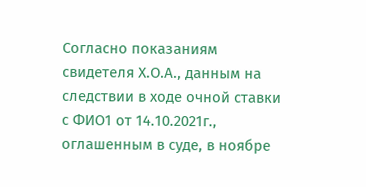Согласно показаниям свидетеля Х.О.А., данным на следствии в ходе очной ставки с ФИО1 от 14.10.2021г., оглашенным в суде, в ноябре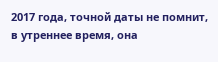2017 года, точной даты не помнит, в утреннее время, она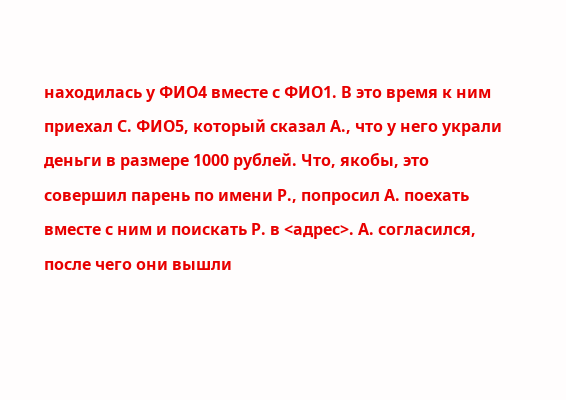находилась у ФИО4 вместе с ФИО1. В это время к ним приехал С. ФИО5, который сказал А., что у него украли деньги в размере 1000 рублей. Что, якобы, это совершил парень по имени Р., попросил А. поехать вместе с ним и поискать Р. в <адрес>. А. согласился, после чего они вышли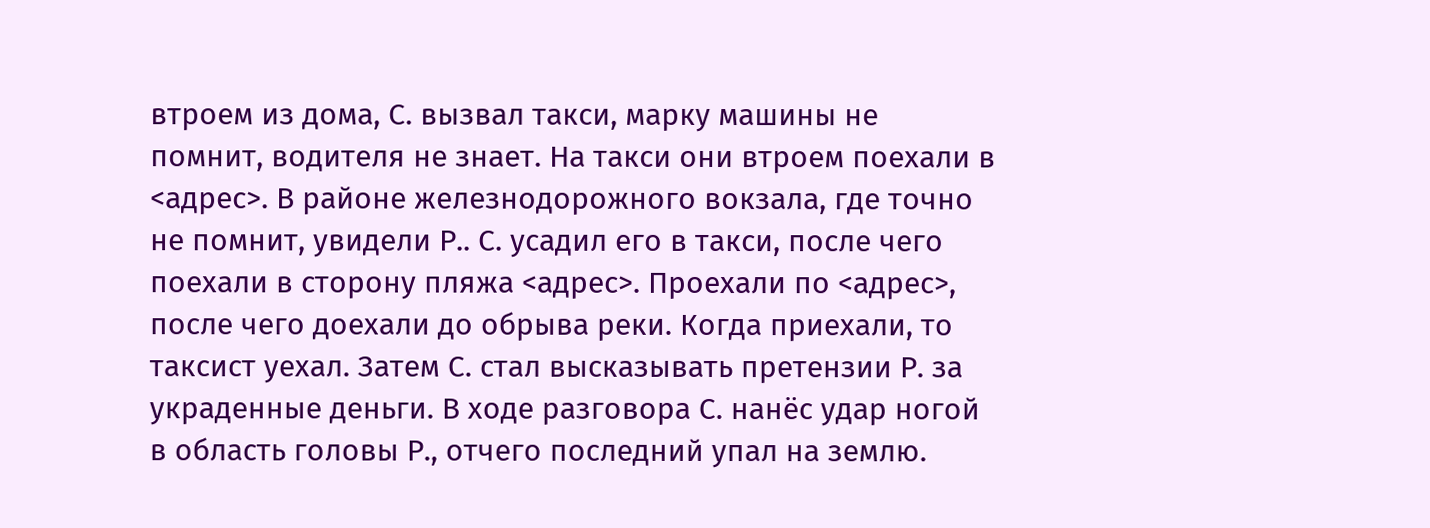втроем из дома, С. вызвал такси, марку машины не помнит, водителя не знает. На такси они втроем поехали в <адрес>. В районе железнодорожного вокзала, где точно не помнит, увидели Р.. С. усадил его в такси, после чего поехали в сторону пляжа <адрес>. Проехали по <адрес>, после чего доехали до обрыва реки. Когда приехали, то таксист уехал. Затем С. стал высказывать претензии Р. за украденные деньги. В ходе разговора С. нанёс удар ногой в область головы Р., отчего последний упал на землю.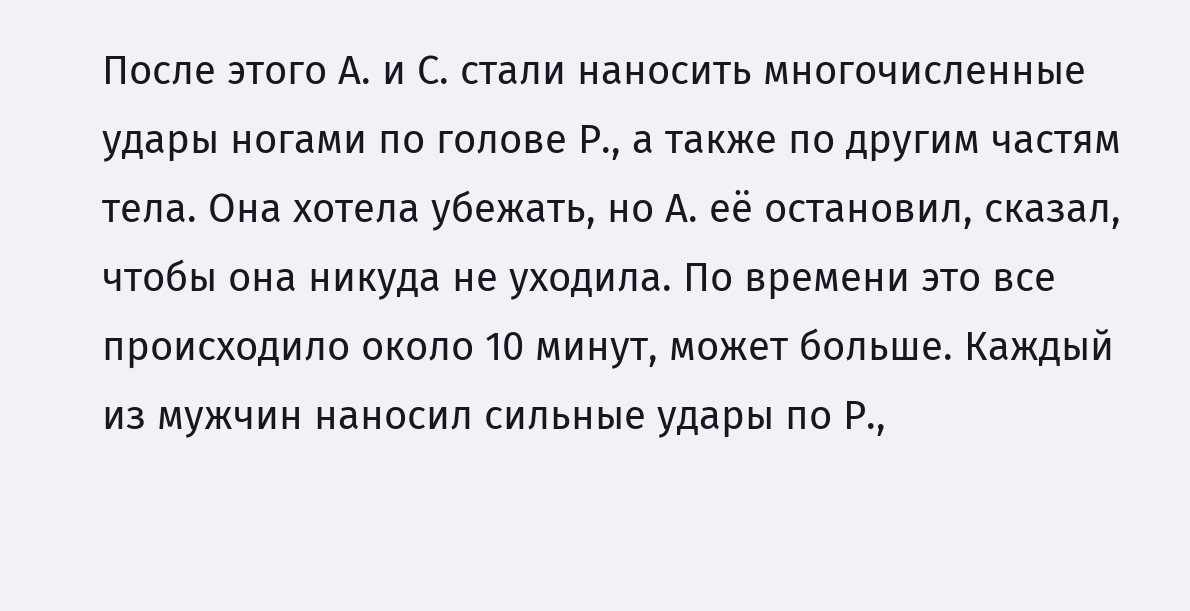После этого А. и С. стали наносить многочисленные удары ногами по голове Р., а также по другим частям тела. Она хотела убежать, но А. её остановил, сказал, чтобы она никуда не уходила. По времени это все происходило около 10 минут, может больше. Каждый из мужчин наносил сильные удары по Р.,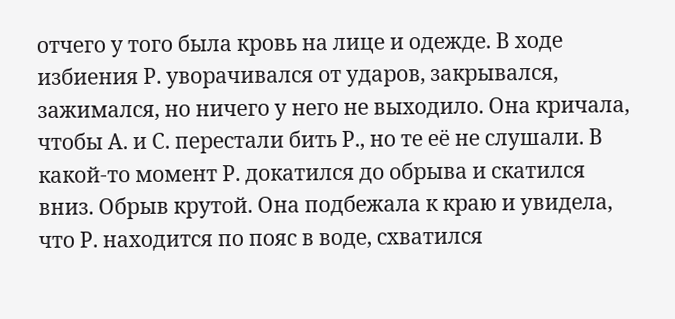отчего у того была кровь на лице и одежде. В ходе избиения Р. уворачивался от ударов, закрывался, зажимался, но ничего у него не выходило. Она кричала, чтобы А. и С. перестали бить Р., но те её не слушали. В какой-то момент Р. докатился до обрыва и скатился вниз. Обрыв крутой. Она подбежала к краю и увидела, что Р. находится по пояс в воде, схватился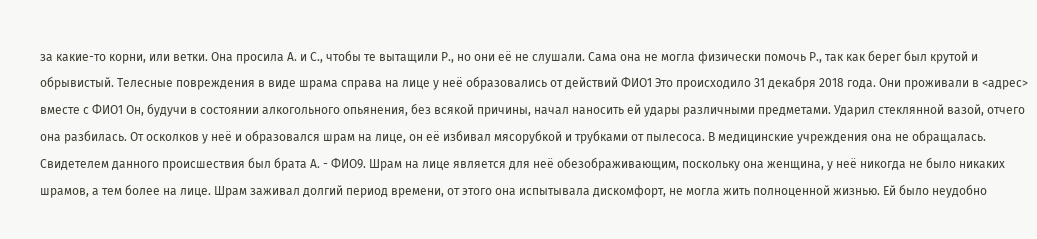за какие-то корни, или ветки. Она просила А. и С., чтобы те вытащили Р., но они её не слушали. Сама она не могла физически помочь Р., так как берег был крутой и обрывистый. Телесные повреждения в виде шрама справа на лице у неё образовались от действий ФИО1 Это происходило 31 декабря 2018 года. Они проживали в <адрес> вместе с ФИО1 Он, будучи в состоянии алкогольного опьянения, без всякой причины, начал наносить ей удары различными предметами. Ударил стеклянной вазой, отчего она разбилась. От осколков у неё и образовался шрам на лице, он её избивал мясорубкой и трубками от пылесоса. В медицинские учреждения она не обращалась. Свидетелем данного происшествия был брата А. - ФИО9. Шрам на лице является для неё обезображивающим, поскольку она женщина, у неё никогда не было никаких шрамов, а тем более на лице. Шрам заживал долгий период времени, от этого она испытывала дискомфорт, не могла жить полноценной жизнью. Ей было неудобно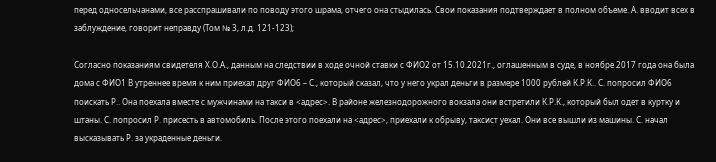перед односельчанами, все расспрашивали по поводу этого шрама, отчего она стыдилась. Свои показания подтверждает в полном объеме. А. вводит всех в заблуждение, говорит неправду (Том № 3, л.д. 121-123);

Согласно показаниям свидетеля Х.О.А., данным на следствии в ходе очной ставки с ФИО2 от 15.10.2021г., оглашенным в суде, в ноябре 2017 года она была дома с ФИО1 В утреннее время к ним приехал друг ФИО6 – С., который сказал, что у него украл деньги в размере 1000 рублей К.Р.К.. С. попросил ФИО6 поискать Р.. Она поехала вместе с мужчинами на такси в <адрес>. В районе железнодорожного вокзала они встретили К.Р.К., который был одет в куртку и штаны. С. попросил Р. присесть в автомобиль. После этого поехали на <адрес>, приехали к обрыву, таксист уехал. Они все вышли из машины. С. начал высказывать Р. за украденные деньги.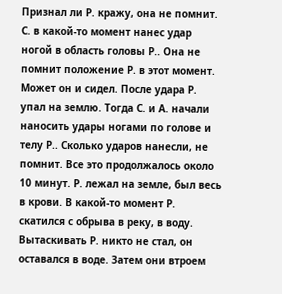Признал ли Р. кражу, она не помнит. С. в какой-то момент нанес удар ногой в область головы Р.. Она не помнит положение Р. в этот момент. Может он и сидел. После удара Р. упал на землю. Тогда С. и А. начали наносить удары ногами по голове и телу Р.. Сколько ударов нанесли, не помнит. Все это продолжалось около 10 минут. Р. лежал на земле, был весь в крови. В какой-то момент Р. скатился с обрыва в реку, в воду. Вытаскивать Р. никто не стал, он оставался в воде. Затем они втроем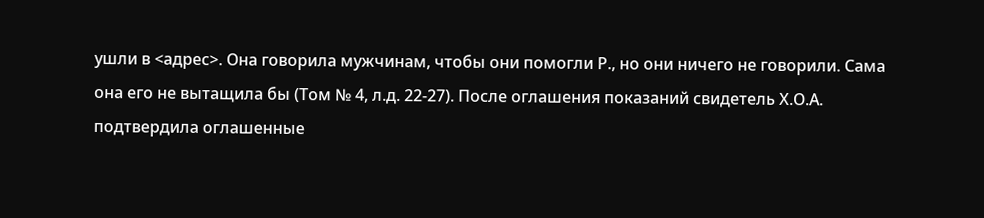ушли в <адрес>. Она говорила мужчинам, чтобы они помогли Р., но они ничего не говорили. Сама она его не вытащила бы (Том № 4, л.д. 22-27). После оглашения показаний свидетель Х.О.А. подтвердила оглашенные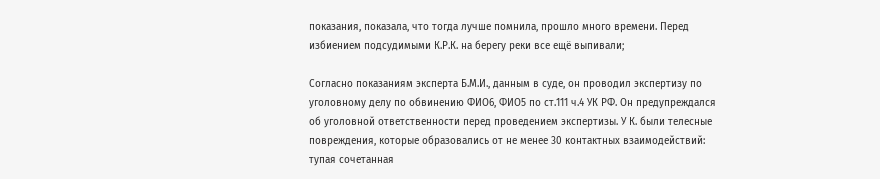показания, показала, что тогда лучше помнила, прошло много времени. Перед избиением подсудимыми К.Р.К. на берегу реки все ещё выпивали;

Согласно показаниям эксперта Б.М.И., данным в суде, он проводил экспертизу по уголовному делу по обвинению ФИО6, ФИО5 по ст.111 ч.4 УК РФ. Он предупреждался об уголовной ответственности перед проведением экспертизы. У К. были телесные повреждения, которые образовались от не менее 30 контактных взаимодействий: тупая сочетанная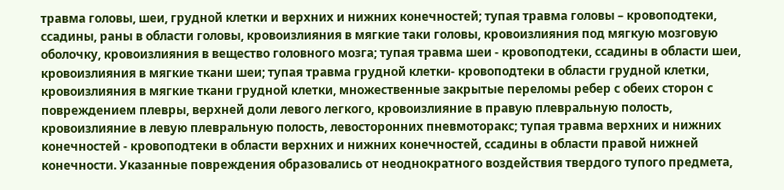травма головы, шеи, грудной клетки и верхних и нижних конечностей; тупая травма головы – кровоподтеки, ссадины, раны в области головы, кровоизлияния в мягкие таки головы, кровоизлияния под мягкую мозговую оболочку, кровоизлияния в вещество головного мозга; тупая травма шеи - кровоподтеки, ссадины в области шеи, кровоизлияния в мягкие ткани шеи; тупая травма грудной клетки- кровоподтеки в области грудной клетки, кровоизлияния в мягкие ткани грудной клетки, множественные закрытые переломы ребер с обеих сторон с повреждением плевры, верхней доли левого легкого, кровоизлияние в правую плевральную полость, кровоизлияние в левую плевральную полость, левосторонних пневмоторакс; тупая травма верхних и нижних конечностей - кровоподтеки в области верхних и нижних конечностей, ссадины в области правой нижней конечности. Указанные повреждения образовались от неоднократного воздействия твердого тупого предмета,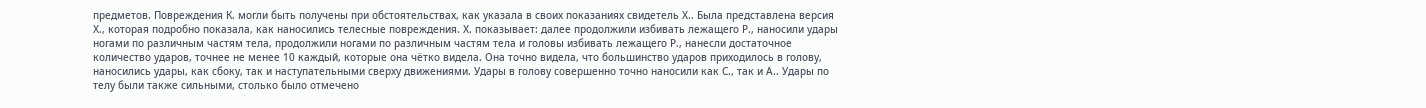предметов. Повреждения К. могли быть получены при обстоятельствах, как указала в своих показаниях свидетель Х.. Была представлена версия Х., которая подробно показала, как наносились телесные повреждения. Х. показывает: далее продолжили избивать лежащего Р., наносили удары ногами по различным частям тела, продолжили ногами по различным частям тела и головы избивать лежащего Р., нанесли достаточное количество ударов, точнее не менее 10 каждый, которые она чётко видела. Она точно видела, что большинство ударов приходилось в голову, наносились удары, как сбоку, так и наступательными сверху движениями. Удары в голову совершенно точно наносили как С., так и А.. Удары по телу были также сильными, столько было отмечено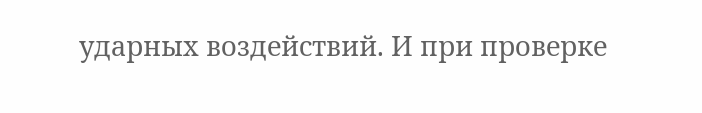ударных воздействий. И при проверке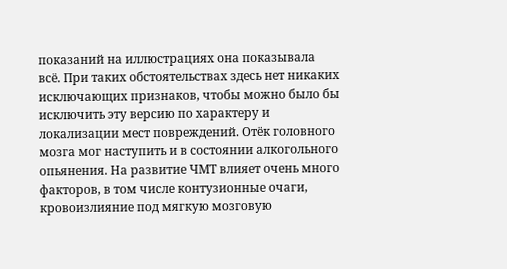показаний на иллюстрациях она показывала всё. При таких обстоятельствах здесь нет никаких исключающих признаков, чтобы можно было бы исключить эту версию по характеру и локализации мест повреждений. Отёк головного мозга мог наступить и в состоянии алкогольного опьянения. На развитие ЧМТ влияет очень много факторов, в том числе контузионные очаги, кровоизлияние под мягкую мозговую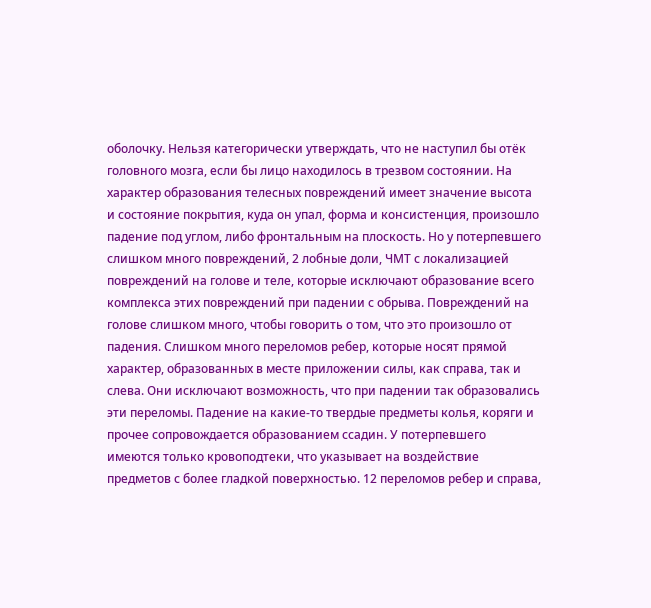оболочку. Нельзя категорически утверждать, что не наступил бы отёк головного мозга, если бы лицо находилось в трезвом состоянии. На характер образования телесных повреждений имеет значение высота и состояние покрытия, куда он упал, форма и консистенция, произошло падение под углом, либо фронтальным на плоскость. Но у потерпевшего слишком много повреждений, 2 лобные доли, ЧМТ с локализацией повреждений на голове и теле, которые исключают образование всего комплекса этих повреждений при падении с обрыва. Повреждений на голове слишком много, чтобы говорить о том, что это произошло от падения. Слишком много переломов ребер, которые носят прямой характер, образованных в месте приложении силы, как справа, так и слева. Они исключают возможность, что при падении так образовались эти переломы. Падение на какие-то твердые предметы колья, коряги и прочее сопровождается образованием ссадин. У потерпевшего имеются только кровоподтеки, что указывает на воздействие предметов с более гладкой поверхностью. 12 переломов ребер и справа,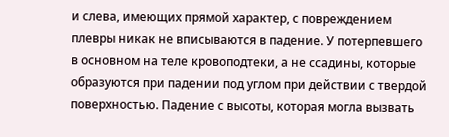и слева, имеющих прямой характер, с повреждением плевры никак не вписываются в падение. У потерпевшего в основном на теле кровоподтеки, а не ссадины, которые образуются при падении под углом при действии с твердой поверхностью. Падение с высоты, которая могла вызвать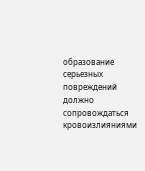образование серьезных повреждений должно сопровождаться кровоизлияниями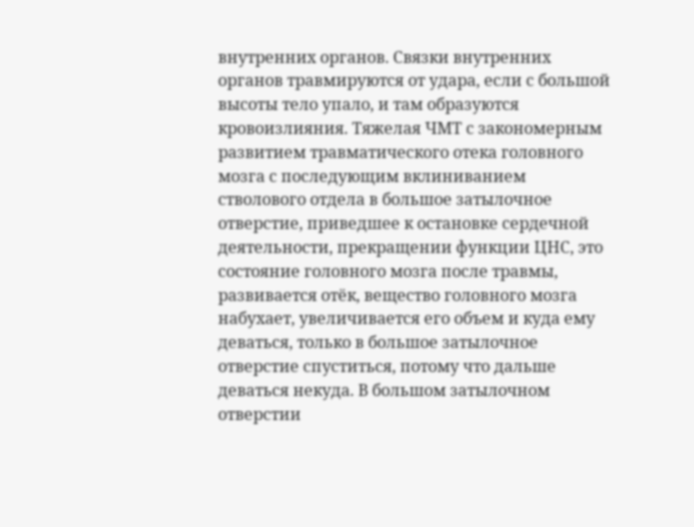внутренних органов. Связки внутренних органов травмируются от удара, если с большой высоты тело упало, и там образуются кровоизлияния. Тяжелая ЧМТ с закономерным развитием травматического отека головного мозга с последующим вклиниванием стволового отдела в большое затылочное отверстие, приведшее к остановке сердечной деятельности, прекращении функции ЦНС, это состояние головного мозга после травмы, развивается отёк, вещество головного мозга набухает, увеличивается его объем и куда ему деваться, только в большое затылочное отверстие спуститься, потому что дальше деваться некуда. В большом затылочном отверстии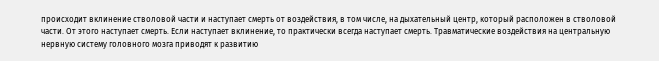происходит вклинение стволовой части и наступает смерть от воздействия, в том числе, на дыхательный центр, который расположен в стволовой части. От этого наступает смерть. Если наступает вклинение, то практически всегда наступает смерть. Травматические воздействия на центральную нервную систему головного мозга приводят к развитию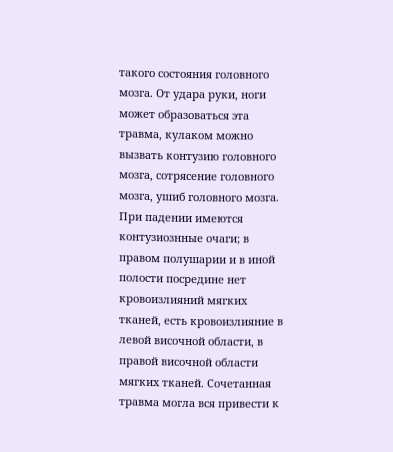такого состояния головного мозга. От удара руки, ноги может образоваться эта травма, кулаком можно вызвать контузию головного мозга, сотрясение головного мозга, ушиб головного мозга. При падении имеются контузиознные очаги; в правом полушарии и в иной полости посредине нет кровоизлияний мягких тканей, есть кровоизлияние в левой височной области, в правой височной области мягких тканей. Сочетанная травма могла вся привести к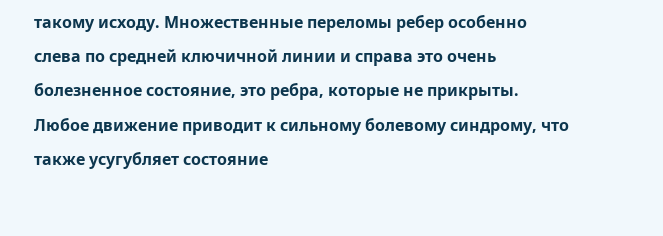такому исходу. Множественные переломы ребер особенно слева по средней ключичной линии и справа это очень болезненное состояние, это ребра, которые не прикрыты. Любое движение приводит к сильному болевому синдрому, что также усугубляет состояние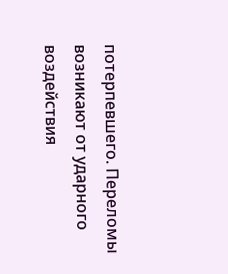потерпевшего. Переломы возникают от ударного воздействия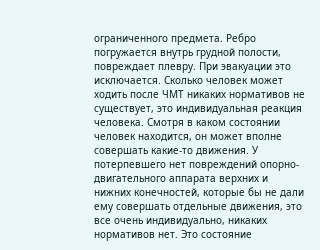ограниченного предмета. Ребро погружается внутрь грудной полости, повреждает плевру. При эвакуации это исключается. Сколько человек может ходить после ЧМТ никаких нормативов не существует, это индивидуальная реакция человека. Смотря в каком состоянии человек находится, он может вполне совершать какие-то движения. У потерпевшего нет повреждений опорно-двигательного аппарата верхних и нижних конечностей, которые бы не дали ему совершать отдельные движения, это все очень индивидуально, никаких нормативов нет. Это состояние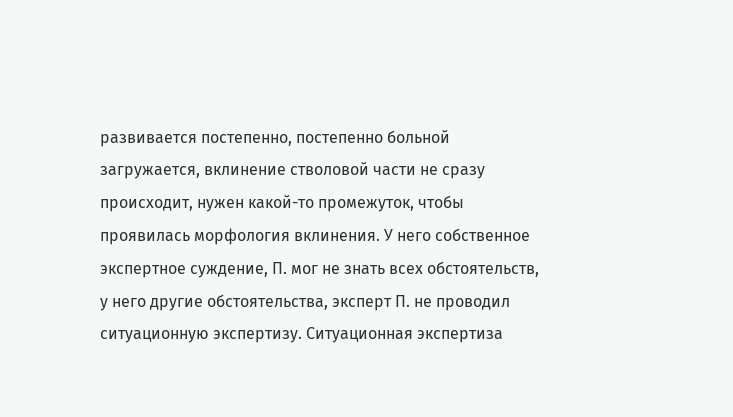развивается постепенно, постепенно больной загружается, вклинение стволовой части не сразу происходит, нужен какой-то промежуток, чтобы проявилась морфология вклинения. У него собственное экспертное суждение, П. мог не знать всех обстоятельств, у него другие обстоятельства, эксперт П. не проводил ситуационную экспертизу. Ситуационная экспертиза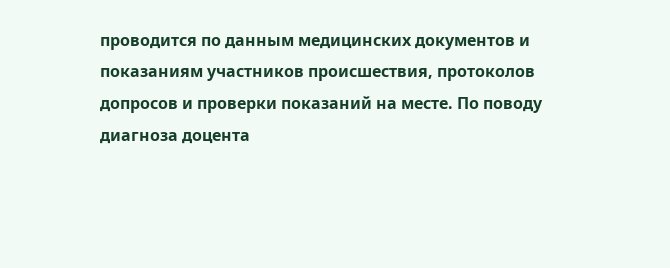проводится по данным медицинских документов и показаниям участников происшествия, протоколов допросов и проверки показаний на месте. По поводу диагноза доцента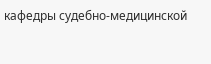кафедры судебно-медицинской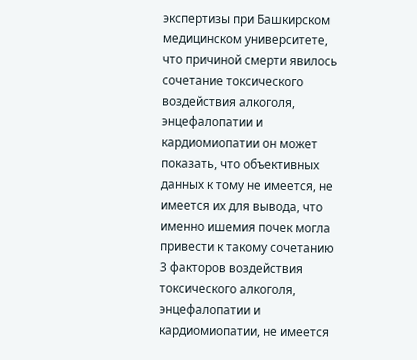экспертизы при Башкирском медицинском университете, что причиной смерти явилось сочетание токсического воздействия алкоголя, энцефалопатии и кардиомиопатии он может показать, что объективных данных к тому не имеется, не имеется их для вывода, что именно ишемия почек могла привести к такому сочетанию 3 факторов воздействия токсического алкоголя, энцефалопатии и кардиомиопатии, не имеется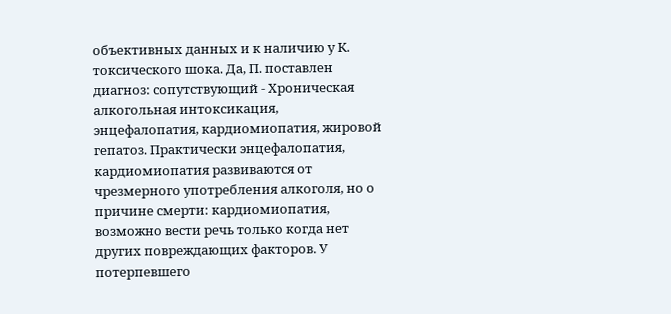объективных данных и к наличию у К. токсического шока. Да, П. поставлен диагноз: сопутствующий - Хроническая алкогольная интоксикация, энцефалопатия, кардиомиопатия, жировой гепатоз. Практически энцефалопатия, кардиомиопатия развиваются от чрезмерного употребления алкоголя, но о причине смерти: кардиомиопатия, возможно вести речь только когда нет других повреждающих факторов. У потерпевшего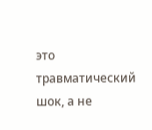это травматический шок, а не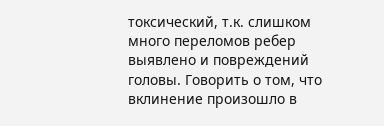токсический, т.к. слишком много переломов ребер выявлено и повреждений головы. Говорить о том, что вклинение произошло в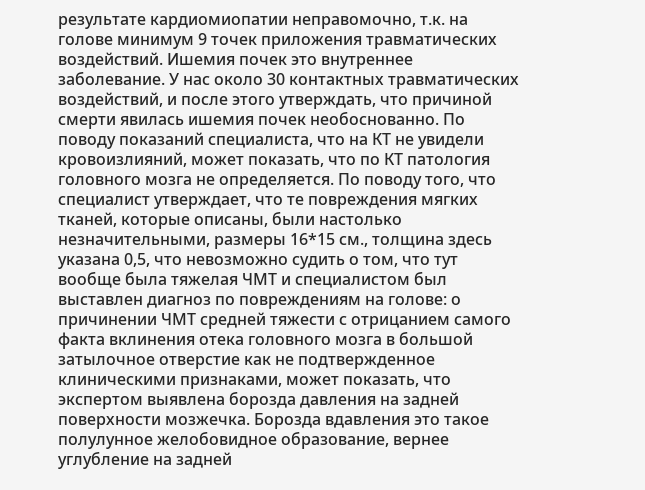результате кардиомиопатии неправомочно, т.к. на голове минимум 9 точек приложения травматических воздействий. Ишемия почек это внутреннее заболевание. У нас около 30 контактных травматических воздействий, и после этого утверждать, что причиной смерти явилась ишемия почек необоснованно. По поводу показаний специалиста, что на КТ не увидели кровоизлияний, может показать, что по КТ патология головного мозга не определяется. По поводу того, что специалист утверждает, что те повреждения мягких тканей, которые описаны, были настолько незначительными, размеры 16*15 см., толщина здесь указана 0,5, что невозможно судить о том, что тут вообще была тяжелая ЧМТ и специалистом был выставлен диагноз по повреждениям на голове: о причинении ЧМТ средней тяжести с отрицанием самого факта вклинения отека головного мозга в большой затылочное отверстие как не подтвержденное клиническими признаками, может показать, что экспертом выявлена борозда давления на задней поверхности мозжечка. Борозда вдавления это такое полулунное желобовидное образование, вернее углубление на задней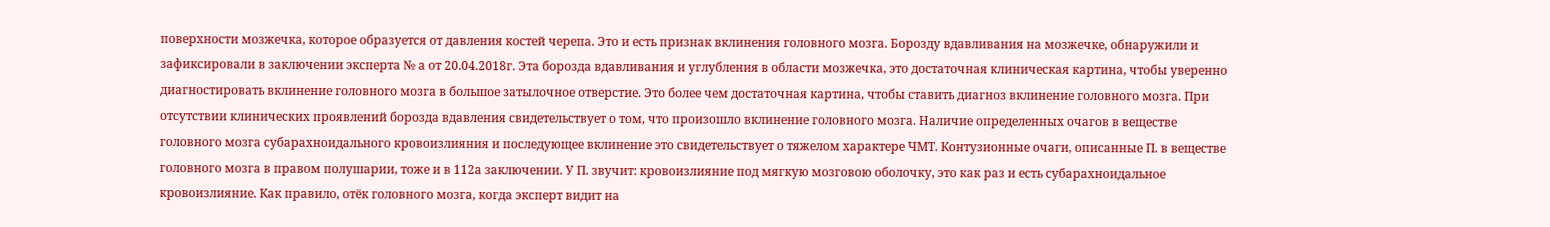поверхности мозжечка, которое образуется от давления костей черепа. Это и есть признак вклинения головного мозга. Борозду вдавливания на мозжечке, обнаружили и зафиксировали в заключении эксперта № а от 20.04.2018г. Эта борозда вдавливания и углубления в области мозжечка, это достаточная клиническая картина, чтобы уверенно диагностировать вклинение головного мозга в большое затылочное отверстие. Это более чем достаточная картина, чтобы ставить диагноз вклинение головного мозга. При отсутствии клинических проявлений борозда вдавления свидетельствует о том, что произошло вклинение головного мозга. Наличие определенных очагов в веществе головного мозга субарахноидального кровоизлияния и последующее вклинение это свидетельствует о тяжелом характере ЧМТ. Контузионные очаги, описанные П. в веществе головного мозга в правом полушарии, тоже и в 112а заключении. У П. звучит: кровоизлияние под мягкую мозговою оболочку, это как раз и есть субарахноидальное кровоизлияние. Как правило, отёк головного мозга, когда эксперт видит на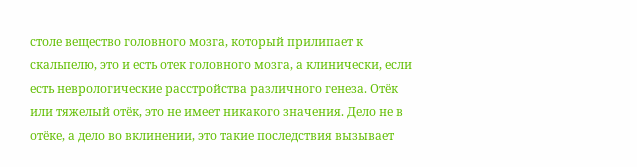столе вещество головного мозга, который прилипает к скальпелю, это и есть отек головного мозга, а клинически, если есть неврологические расстройства различного генеза. Отёк или тяжелый отёк, это не имеет никакого значения. Дело не в отёке, а дело во вклинении, это такие последствия вызывает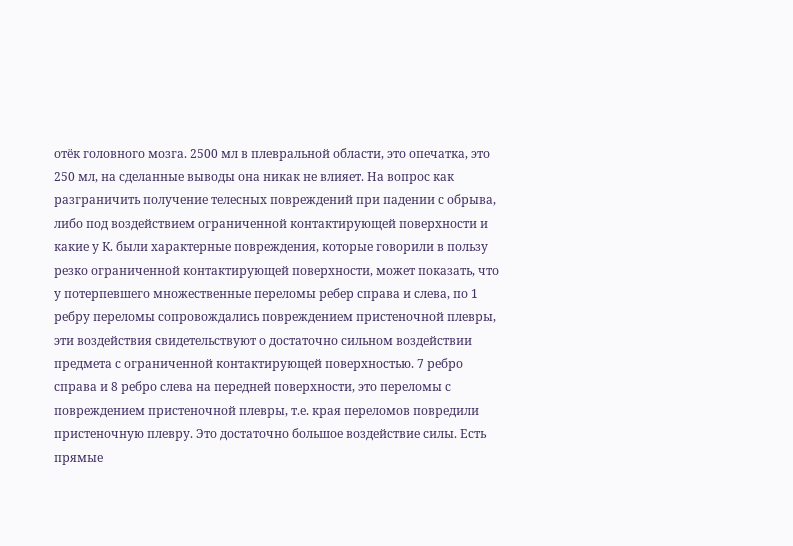отёк головного мозга. 2500 мл в плевральной области, это опечатка, это 250 мл, на сделанные выводы она никак не влияет. На вопрос как разграничить получение телесных повреждений при падении с обрыва, либо под воздействием ограниченной контактирующей поверхности и какие у К. были характерные повреждения, которые говорили в пользу резко ограниченной контактирующей поверхности, может показать, что у потерпевшего множественные переломы ребер справа и слева, по 1 ребру переломы сопровождались повреждением пристеночной плевры, эти воздействия свидетельствуют о достаточно сильном воздействии предмета с ограниченной контактирующей поверхностью. 7 ребро справа и 8 ребро слева на передней поверхности, это переломы с повреждением пристеночной плевры, т.е. края переломов повредили пристеночную плевру. Это достаточно большое воздействие силы. Есть прямые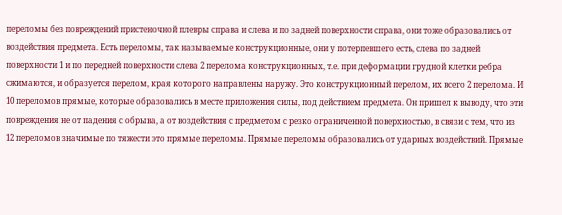переломы без повреждений пристеночной плевры справа и слева и по задней поверхности справа, они тоже образовались от воздействия предмета. Есть переломы, так называемые конструкционные, они у потерпевшего есть, слева по задней поверхности 1 и по передней поверхности слева 2 перелома конструкционных, т.е. при деформации грудной клетки ребра сжимаются, и образуется перелом, края которого направлены наружу. Это конструкционный перелом, их всего 2 перелома. И 10 переломов прямые, которые образовались в месте приложения силы, под действием предмета. Он пришел к выводу, что эти повреждения не от падения с обрыва, а от воздействия с предметом с резко ограниченной поверхностью, в связи с тем, что из 12 переломов значимые по тяжести это прямые переломы. Прямые переломы образовались от ударных воздействий. Прямые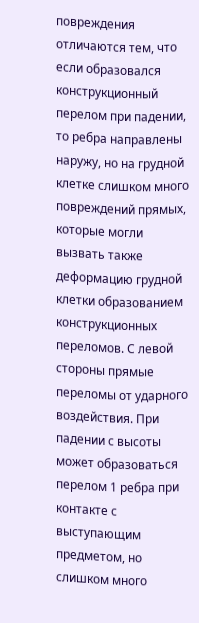повреждения отличаются тем, что если образовался конструкционный перелом при падении, то ребра направлены наружу, но на грудной клетке слишком много повреждений прямых, которые могли вызвать также деформацию грудной клетки образованием конструкционных переломов. С левой стороны прямые переломы от ударного воздействия. При падении с высоты может образоваться перелом 1 ребра при контакте с выступающим предметом, но слишком много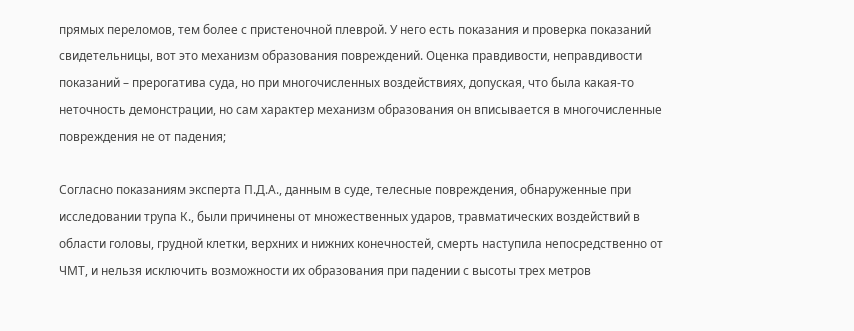прямых переломов, тем более с пристеночной плеврой. У него есть показания и проверка показаний свидетельницы, вот это механизм образования повреждений. Оценка правдивости, неправдивости показаний – прерогатива суда, но при многочисленных воздействиях, допуская, что была какая-то неточность демонстрации, но сам характер механизм образования он вписывается в многочисленные повреждения не от падения;

Согласно показаниям эксперта П.Д.А., данным в суде, телесные повреждения, обнаруженные при исследовании трупа К., были причинены от множественных ударов, травматических воздействий в области головы, грудной клетки, верхних и нижних конечностей, смерть наступила непосредственно от ЧМТ, и нельзя исключить возможности их образования при падении с высоты трех метров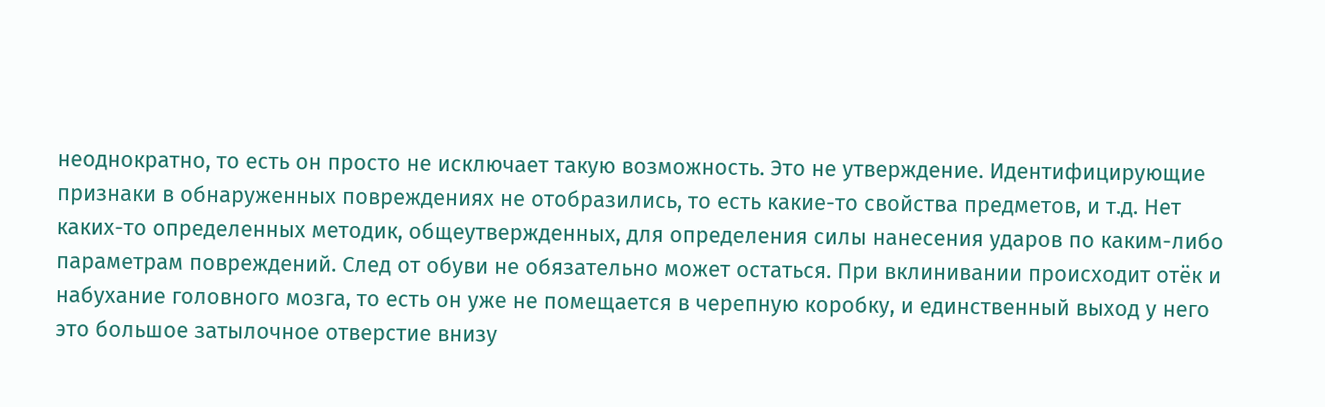неоднократно, то есть он просто не исключает такую возможность. Это не утверждение. Идентифицирующие признаки в обнаруженных повреждениях не отобразились, то есть какие-то свойства предметов, и т.д. Нет каких-то определенных методик, общеутвержденных, для определения силы нанесения ударов по каким-либо параметрам повреждений. След от обуви не обязательно может остаться. При вклинивании происходит отёк и набухание головного мозга, то есть он уже не помещается в черепную коробку, и единственный выход у него это большое затылочное отверстие внизу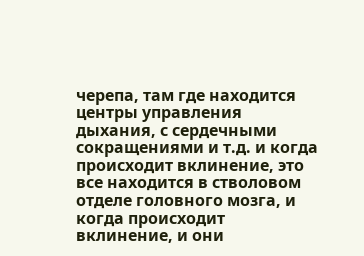черепа, там где находится центры управления дыхания, с сердечными сокращениями и т.д. и когда происходит вклинение, это все находится в стволовом отделе головного мозга, и когда происходит вклинение, и они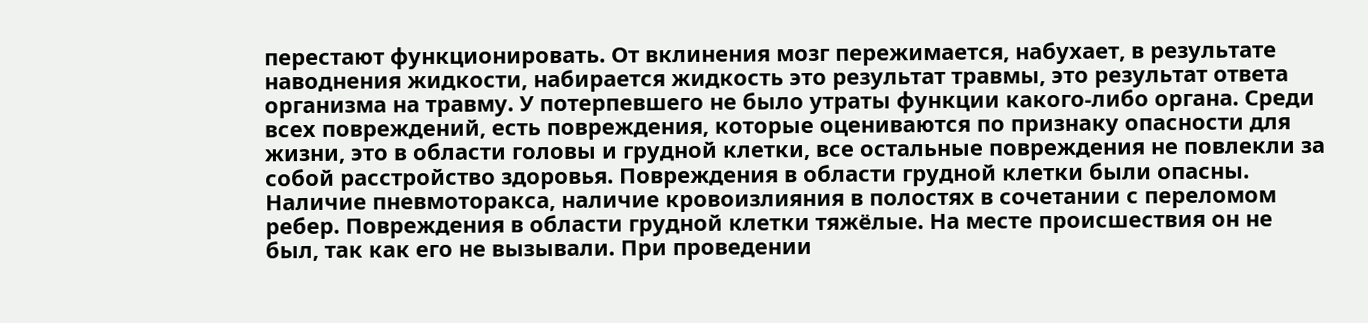перестают функционировать. От вклинения мозг пережимается, набухает, в результате наводнения жидкости, набирается жидкость это результат травмы, это результат ответа организма на травму. У потерпевшего не было утраты функции какого-либо органа. Среди всех повреждений, есть повреждения, которые оцениваются по признаку опасности для жизни, это в области головы и грудной клетки, все остальные повреждения не повлекли за собой расстройство здоровья. Повреждения в области грудной клетки были опасны. Наличие пневмоторакса, наличие кровоизлияния в полостях в сочетании с переломом ребер. Повреждения в области грудной клетки тяжёлые. На месте происшествия он не был, так как его не вызывали. При проведении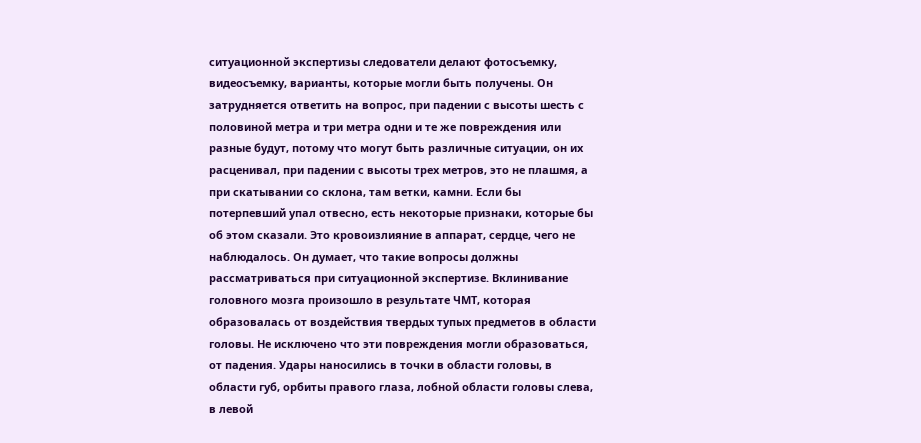ситуационной экспертизы следователи делают фотосъемку, видеосъемку, варианты, которые могли быть получены. Он затрудняется ответить на вопрос, при падении с высоты шесть с половиной метра и три метра одни и те же повреждения или разные будут, потому что могут быть различные ситуации, он их расценивал, при падении с высоты трех метров, это не плашмя, а при скатывании со склона, там ветки, камни. Если бы потерпевший упал отвесно, есть некоторые признаки, которые бы об этом сказали. Это кровоизлияние в аппарат, сердце, чего не наблюдалось. Он думает, что такие вопросы должны рассматриваться при ситуационной экспертизе. Вклинивание головного мозга произошло в результате ЧМТ, которая образовалась от воздействия твердых тупых предметов в области головы. Не исключено что эти повреждения могли образоваться, от падения. Удары наносились в точки в области головы, в области губ, орбиты правого глаза, лобной области головы слева, в левой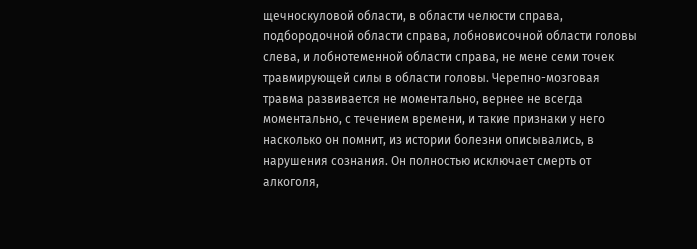щечноскуловой области, в области челюсти справа, подбородочной области справа, лобновисочной области головы слева, и лобнотеменной области справа, не мене семи точек травмирующей силы в области головы. Черепно-мозговая травма развивается не моментально, вернее не всегда моментально, с течением времени, и такие признаки у него насколько он помнит, из истории болезни описывались, в нарушения сознания. Он полностью исключает смерть от алкоголя,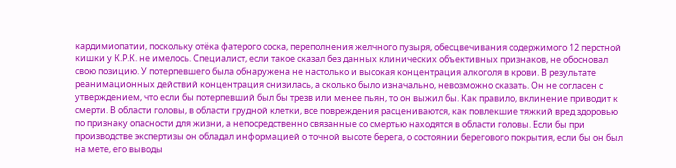кардимиопатии, поскольку отёка фатерого соска, переполнения желчного пузыря, обесцвечивания содержимого 12 перстной кишки у К.Р.К. не имелось. Специалист, если такое сказал без данных клинических объективных признаков, не обосновал свою позицию. У потерпевшего была обнаружена не настолько и высокая концентрация алкоголя в крови. В результате реанимационных действий концентрация снизилась, а сколько было изначально, невозможно сказать. Он не согласен с утверждением, что если бы потерпевший был бы трезв или менее пьян, то он выжил бы. Как правило, вклинение приводит к смерти. В области головы, в области грудной клетки, все повреждения расцениваются, как повлекшие тяжкий вред здоровью по признаку опасности для жизни, а непосредственно связанные со смертью находятся в области головы. Если бы при производстве экспертизы он обладал информацией о точной высоте берега, о состоянии берегового покрытия, если бы он был на мете, его выводы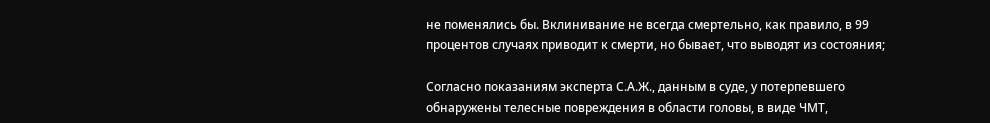не поменялись бы. Вклинивание не всегда смертельно, как правило, в 99 процентов случаях приводит к смерти, но бывает, что выводят из состояния;

Согласно показаниям эксперта С.А.Ж., данным в суде, у потерпевшего обнаружены телесные повреждения в области головы, в виде ЧМТ,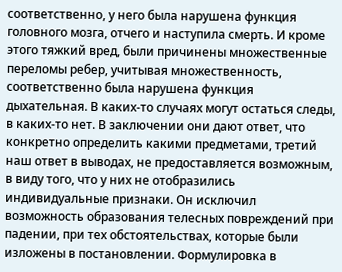соответственно, у него была нарушена функция головного мозга, отчего и наступила смерть. И кроме этого тяжкий вред, были причинены множественные переломы ребер, учитывая множественность, соответственно была нарушена функция дыхательная. В каких-то случаях могут остаться следы, в каких-то нет. В заключении они дают ответ, что конкретно определить какими предметами, третий наш ответ в выводах, не предоставляется возможным, в виду того, что у них не отобразились индивидуальные признаки. Он исключил возможность образования телесных повреждений при падении, при тех обстоятельствах, которые были изложены в постановлении. Формулировка в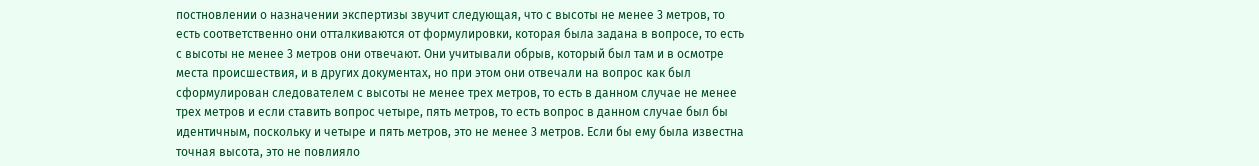постновлении о назначении экспертизы звучит следующая, что с высоты не менее 3 метров, то есть соответственно они отталкиваются от формулировки, которая была задана в вопросе, то есть с высоты не менее 3 метров они отвечают. Они учитывали обрыв, который был там и в осмотре места происшествия, и в других документах, но при этом они отвечали на вопрос как был сформулирован следователем с высоты не менее трех метров, то есть в данном случае не менее трех метров и если ставить вопрос четыре, пять метров, то есть вопрос в данном случае был бы идентичным, поскольку и четыре и пять метров, это не менее 3 метров. Если бы ему была известна точная высота, это не повлияло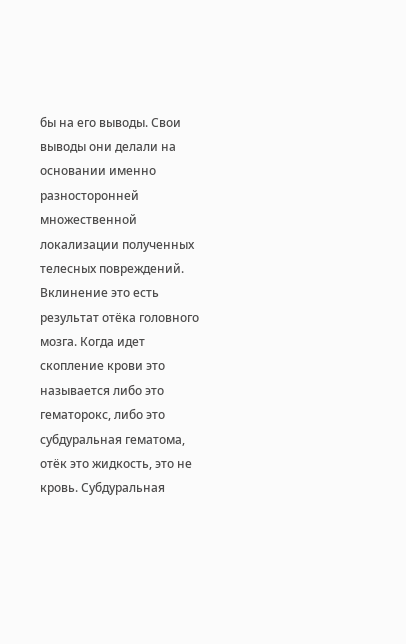бы на его выводы. Свои выводы они делали на основании именно разносторонней множественной локализации полученных телесных повреждений. Вклинение это есть результат отёка головного мозга. Когда идет скопление крови это называется либо это гематорокс, либо это субдуральная гематома, отёк это жидкость, это не кровь. Субдуральная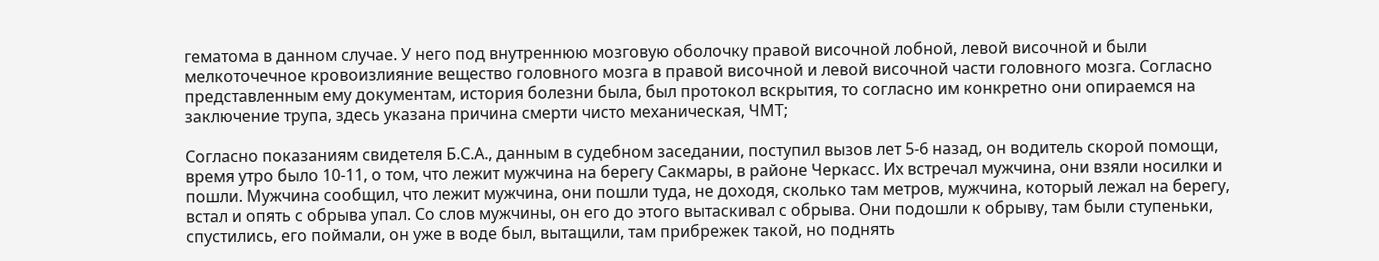гематома в данном случае. У него под внутреннюю мозговую оболочку правой височной лобной, левой височной и были мелкоточечное кровоизлияние вещество головного мозга в правой височной и левой височной части головного мозга. Согласно представленным ему документам, история болезни была, был протокол вскрытия, то согласно им конкретно они опираемся на заключение трупа, здесь указана причина смерти чисто механическая, ЧМТ;

Согласно показаниям свидетеля Б.С.А., данным в судебном заседании, поступил вызов лет 5-6 назад, он водитель скорой помощи, время утро было 10-11, о том, что лежит мужчина на берегу Сакмары, в районе Черкасс. Их встречал мужчина, они взяли носилки и пошли. Мужчина сообщил, что лежит мужчина, они пошли туда, не доходя, сколько там метров, мужчина, который лежал на берегу, встал и опять с обрыва упал. Со слов мужчины, он его до этого вытаскивал с обрыва. Они подошли к обрыву, там были ступеньки, спустились, его поймали, он уже в воде был, вытащили, там прибрежек такой, но поднять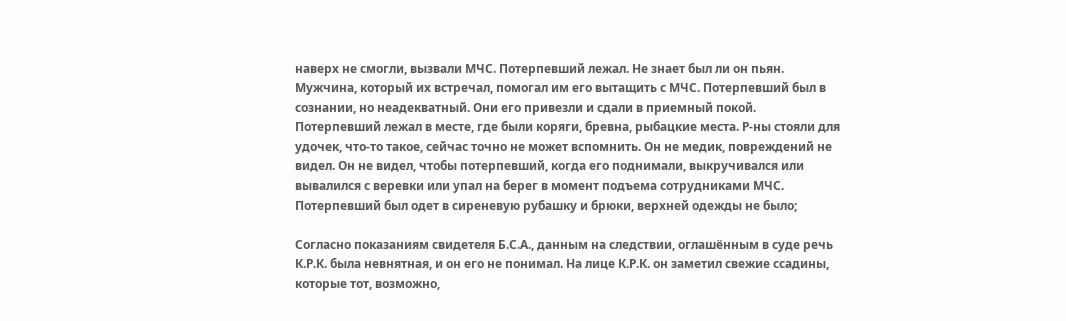наверх не смогли, вызвали МЧС. Потерпевший лежал. Не знает был ли он пьян. Мужчина, который их встречал, помогал им его вытащить с МЧС. Потерпевший был в сознании, но неадекватный. Они его привезли и сдали в приемный покой. Потерпевший лежал в месте, где были коряги, бревна, рыбацкие места. Р-ны стояли для удочек, что-то такое, сейчас точно не может вспомнить. Он не медик, повреждений не видел. Он не видел, чтобы потерпевший, когда его поднимали, выкручивался или вывалился с веревки или упал на берег в момент подъема сотрудниками МЧС. Потерпевший был одет в сиреневую рубашку и брюки, верхней одежды не было;

Согласно показаниям свидетеля Б.С.А., данным на следствии, оглашённым в суде речь К.Р.К. была невнятная, и он его не понимал. На лице К.Р.К. он заметил свежие ссадины, которые тот, возможно,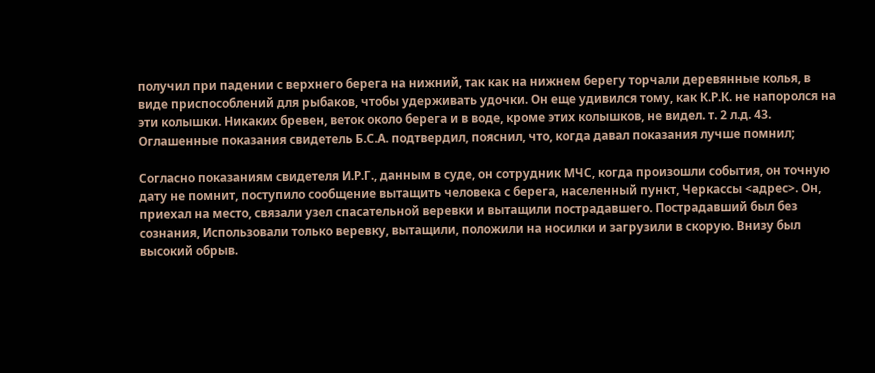получил при падении с верхнего берега на нижний, так как на нижнем берегу торчали деревянные колья, в виде приспособлений для рыбаков, чтобы удерживать удочки. Он еще удивился тому, как К.Р.К. не напоролся на эти колышки. Никаких бревен, веток около берега и в воде, кроме этих колышков, не видел. т. 2 л.д. 43. Оглашенные показания свидетель Б.С.А. подтвердил, пояснил, что, когда давал показания лучше помнил;

Согласно показаниям свидетеля И.Р.Г., данным в суде, он сотрудник МЧС, когда произошли события, он точную дату не помнит, поступило сообщение вытащить человека с берега, населенный пункт, Черкассы <адрес>. Он, приехал на место, связали узел спасательной веревки и вытащили пострадавшего. Пострадавший был без сознания, Использовали только веревку, вытащили, положили на носилки и загрузили в скорую. Внизу был высокий обрыв.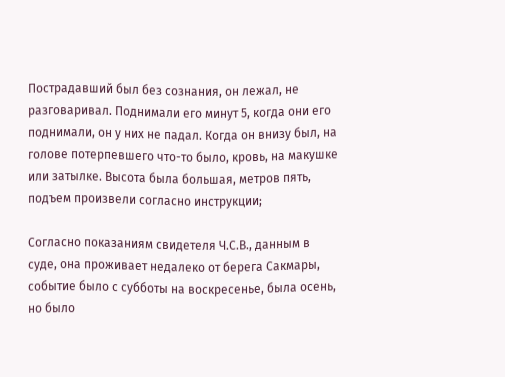Пострадавший был без сознания, он лежал, не разговаривал. Поднимали его минут 5, когда они его поднимали, он у них не падал. Когда он внизу был, на голове потерпевшего что-то было, кровь, на макушке или затылке. Высота была большая, метров пять, подъем произвели согласно инструкции;

Согласно показаниям свидетеля Ч.С.В., данным в суде, она проживает недалеко от берега Сакмары, событие было с субботы на воскресенье, была осень, но было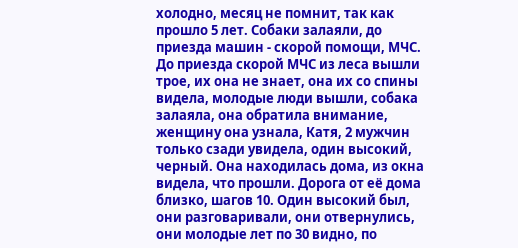холодно, месяц не помнит, так как прошло 5 лет. Собаки залаяли, до приезда машин - скорой помощи, МЧС. До приезда скорой МЧС из леса вышли трое, их она не знает, она их со спины видела, молодые люди вышли, собака залаяла, она обратила внимание, женщину она узнала, Катя, 2 мужчин только сзади увидела, один высокий, черный. Она находилась дома, из окна видела, что прошли. Дорога от её дома близко, шагов 10. Один высокий был, они разговаривали, они отвернулись, они молодые лет по 30 видно, по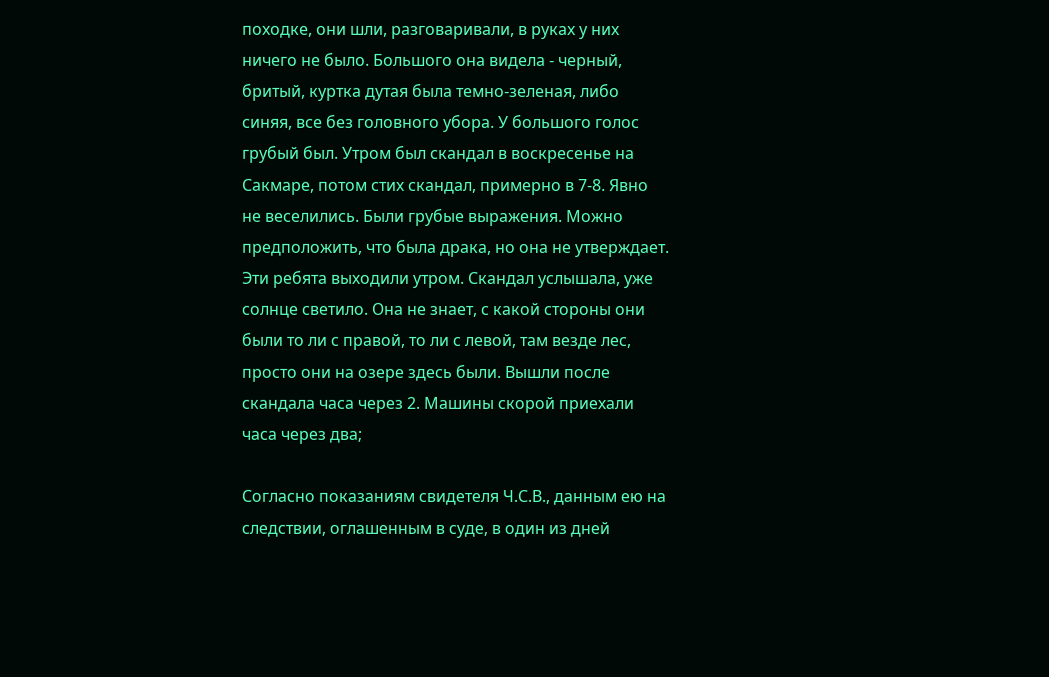походке, они шли, разговаривали, в руках у них ничего не было. Большого она видела - черный, бритый, куртка дутая была темно-зеленая, либо синяя, все без головного убора. У большого голос грубый был. Утром был скандал в воскресенье на Сакмаре, потом стих скандал, примерно в 7-8. Явно не веселились. Были грубые выражения. Можно предположить, что была драка, но она не утверждает. Эти ребята выходили утром. Скандал услышала, уже солнце светило. Она не знает, с какой стороны они были то ли с правой, то ли с левой, там везде лес, просто они на озере здесь были. Вышли после скандала часа через 2. Машины скорой приехали часа через два;

Согласно показаниям свидетеля Ч.С.В., данным ею на следствии, оглашенным в суде, в один из дней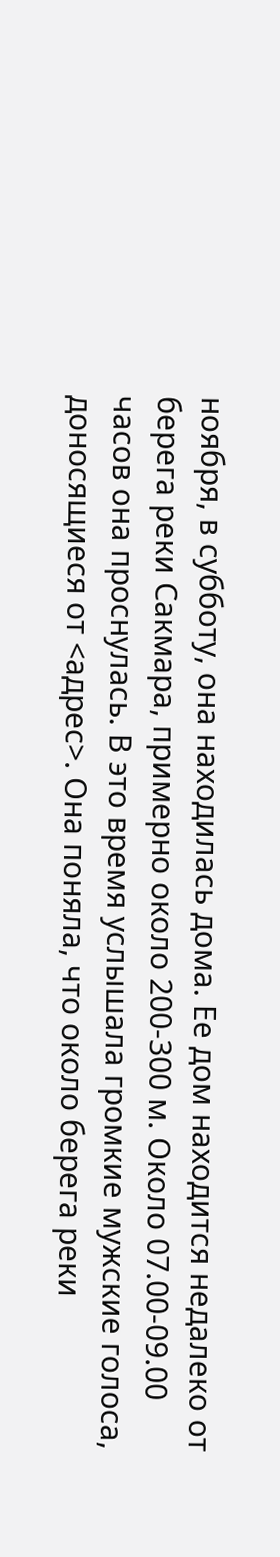ноября, в субботу, она находилась дома. Ее дом находится недалеко от берега реки Сакмара, примерно около 200-300 м. Около 07.00-09.00 часов она проснулась. В это время услышала громкие мужские голоса, доносящиеся от <адрес>. Она поняла, что около берега реки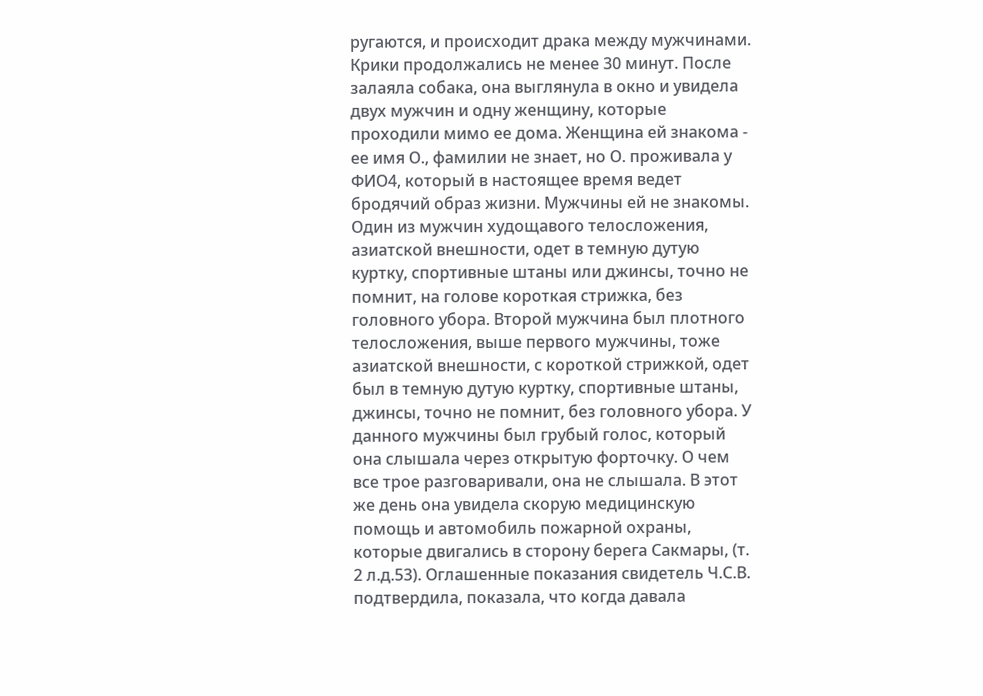ругаются, и происходит драка между мужчинами. Крики продолжались не менее 30 минут. После залаяла собака, она выглянула в окно и увидела двух мужчин и одну женщину, которые проходили мимо ее дома. Женщина ей знакома - ее имя О., фамилии не знает, но О. проживала у ФИО4, который в настоящее время ведет бродячий образ жизни. Мужчины ей не знакомы. Один из мужчин худощавого телосложения, азиатской внешности, одет в темную дутую куртку, спортивные штаны или джинсы, точно не помнит, на голове короткая стрижка, без головного убора. Второй мужчина был плотного телосложения, выше первого мужчины, тоже азиатской внешности, с короткой стрижкой, одет был в темную дутую куртку, спортивные штаны, джинсы, точно не помнит, без головного убора. У данного мужчины был грубый голос, который она слышала через открытую форточку. О чем все трое разговаривали, она не слышала. В этот же день она увидела скорую медицинскую помощь и автомобиль пожарной охраны, которые двигались в сторону берега Сакмары, (т. 2 л.д.53). Оглашенные показания свидетель Ч.С.В. подтвердила, показала, что когда давала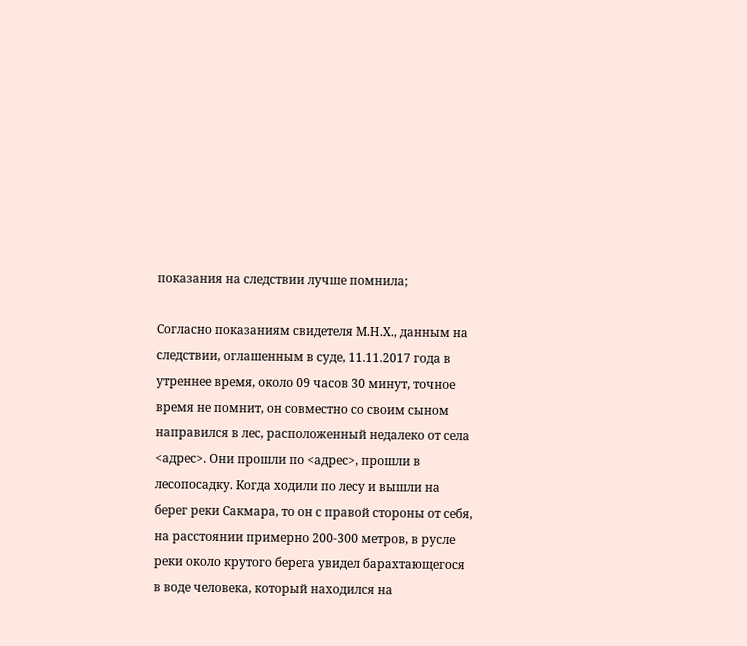показания на следствии лучше помнила;

Согласно показаниям свидетеля М.Н.Х., данным на следствии, оглашенным в суде, 11.11.2017 года в утреннее время, около 09 часов 30 минут, точное время не помнит, он совместно со своим сыном направился в лес, расположенный недалеко от села <адрес>. Они прошли по <адрес>, прошли в лесопосадку. Когда ходили по лесу и вышли на берег реки Сакмара, то он с правой стороны от себя, на расстоянии примерно 200-300 метров, в русле реки около крутого берега увидел барахтающегося в воде человека, который находился на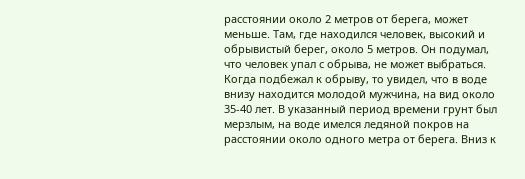расстоянии около 2 метров от берега, может меньше. Там, где находился человек, высокий и обрывистый берег, около 5 метров. Он подумал, что человек упал с обрыва, не может выбраться. Когда подбежал к обрыву, то увидел, что в воде внизу находится молодой мужчина, на вид около 35-40 лет. В указанный период времени грунт был мерзлым, на воде имелся ледяной покров на расстоянии около одного метра от берега. Вниз к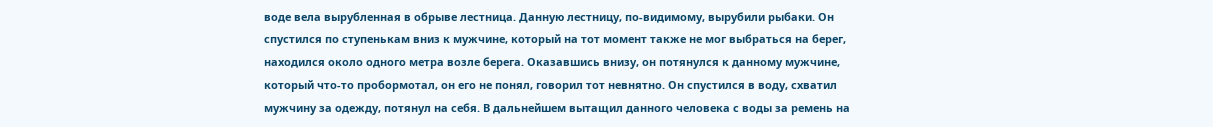воде вела вырубленная в обрыве лестница. Данную лестницу, по-видимому, вырубили рыбаки. Он спустился по ступенькам вниз к мужчине, который на тот момент также не мог выбраться на берег, находился около одного метра возле берега. Оказавшись внизу, он потянулся к данному мужчине, который что-то пробормотал, он его не понял, говорил тот невнятно. Он спустился в воду, схватил мужчину за одежду, потянул на себя. В дальнейшем вытащил данного человека с воды за ремень на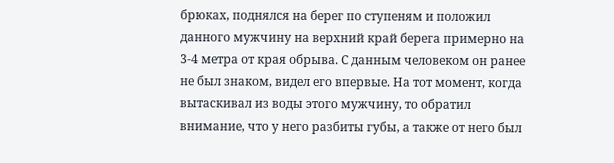брюках, поднялся на берег по ступеням и положил данного мужчину на верхний край берега примерно на 3-4 метра от края обрыва. С данным человеком он ранее не был знаком, видел его впервые. На тот момент, когда вытаскивал из воды этого мужчину, то обратил внимание, что у него разбиты губы, а также от него был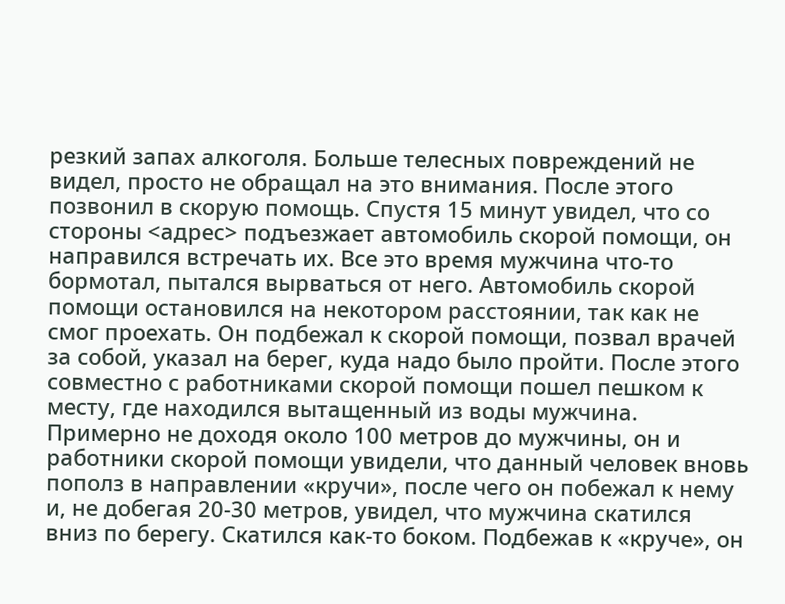резкий запах алкоголя. Больше телесных повреждений не видел, просто не обращал на это внимания. После этого позвонил в скорую помощь. Спустя 15 минут увидел, что со стороны <адрес> подъезжает автомобиль скорой помощи, он направился встречать их. Все это время мужчина что-то бормотал, пытался вырваться от него. Автомобиль скорой помощи остановился на некотором расстоянии, так как не смог проехать. Он подбежал к скорой помощи, позвал врачей за собой, указал на берег, куда надо было пройти. После этого совместно с работниками скорой помощи пошел пешком к месту, где находился вытащенный из воды мужчина. Примерно не доходя около 100 метров до мужчины, он и работники скорой помощи увидели, что данный человек вновь пополз в направлении «кручи», после чего он побежал к нему и, не добегая 20-30 метров, увидел, что мужчина скатился вниз по берегу. Скатился как-то боком. Подбежав к «круче», он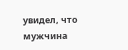увидел, что мужчина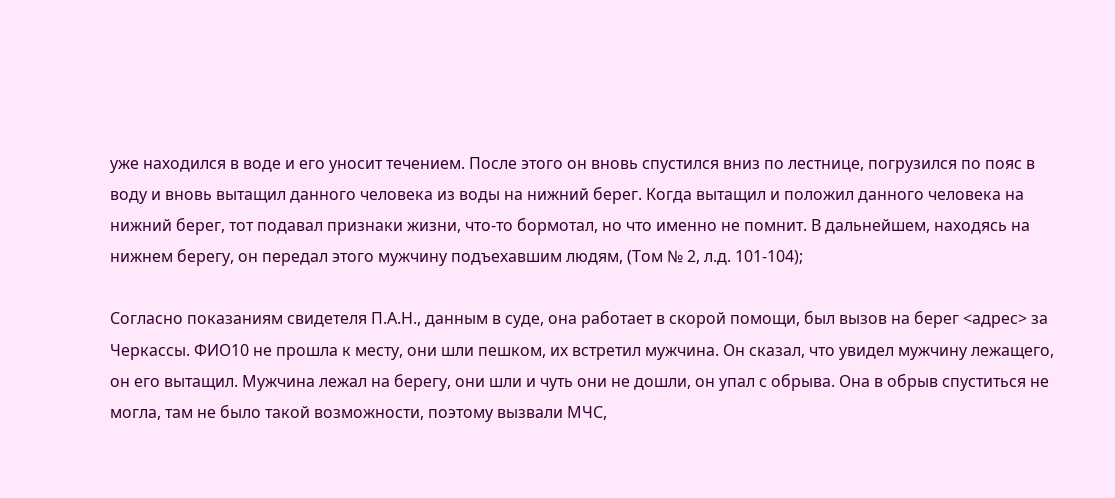уже находился в воде и его уносит течением. После этого он вновь спустился вниз по лестнице, погрузился по пояс в воду и вновь вытащил данного человека из воды на нижний берег. Когда вытащил и положил данного человека на нижний берег, тот подавал признаки жизни, что-то бормотал, но что именно не помнит. В дальнейшем, находясь на нижнем берегу, он передал этого мужчину подъехавшим людям, (Том № 2, л.д. 101-104);

Согласно показаниям свидетеля П.А.Н., данным в суде, она работает в скорой помощи, был вызов на берег <адрес> за Черкассы. ФИО10 не прошла к месту, они шли пешком, их встретил мужчина. Он сказал, что увидел мужчину лежащего, он его вытащил. Мужчина лежал на берегу, они шли и чуть они не дошли, он упал с обрыва. Она в обрыв спуститься не могла, там не было такой возможности, поэтому вызвали МЧС,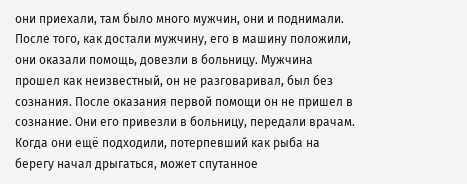они приехали, там было много мужчин, они и поднимали. После того, как достали мужчину, его в машину положили, они оказали помощь, довезли в больницу. Мужчина прошел как неизвестный, он не разговаривал, был без сознания. После оказания первой помощи он не пришел в сознание. Они его привезли в больницу, передали врачам. Когда они ещё подходили, потерпевший как рыба на берегу начал дрыгаться, может спутанное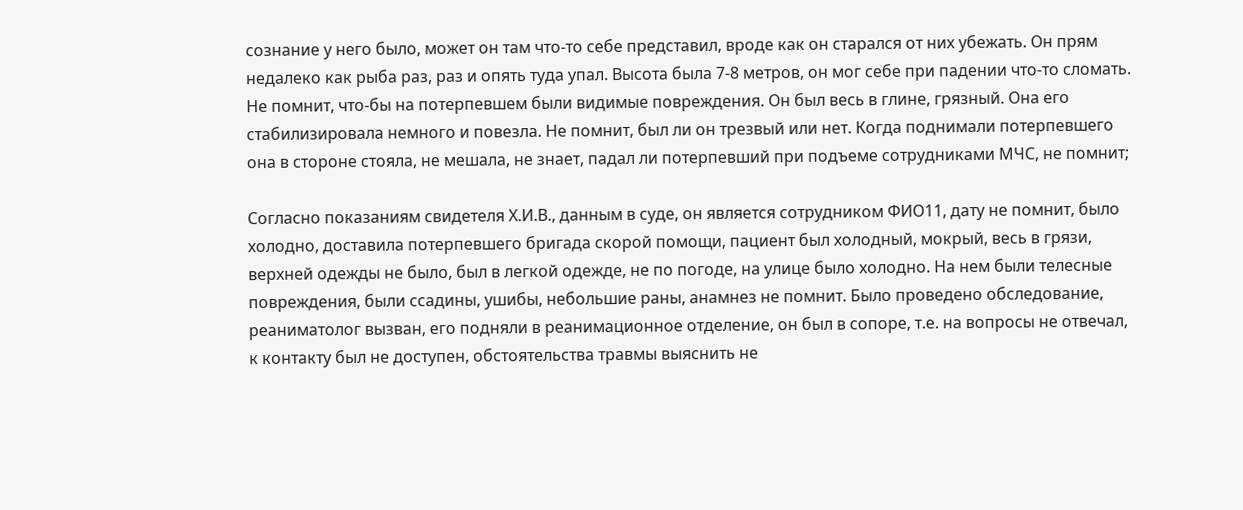сознание у него было, может он там что-то себе представил, вроде как он старался от них убежать. Он прям недалеко как рыба раз, раз и опять туда упал. Высота была 7-8 метров, он мог себе при падении что-то сломать. Не помнит, что-бы на потерпевшем были видимые повреждения. Он был весь в глине, грязный. Она его стабилизировала немного и повезла. Не помнит, был ли он трезвый или нет. Когда поднимали потерпевшего она в стороне стояла, не мешала, не знает, падал ли потерпевший при подъеме сотрудниками МЧС, не помнит;

Согласно показаниям свидетеля Х.И.В., данным в суде, он является сотрудником ФИО11, дату не помнит, было холодно, доставила потерпевшего бригада скорой помощи, пациент был холодный, мокрый, весь в грязи, верхней одежды не было, был в легкой одежде, не по погоде, на улице было холодно. На нем были телесные повреждения, были ссадины, ушибы, небольшие раны, анамнез не помнит. Было проведено обследование, реаниматолог вызван, его подняли в реанимационное отделение, он был в сопоре, т.е. на вопросы не отвечал, к контакту был не доступен, обстоятельства травмы выяснить не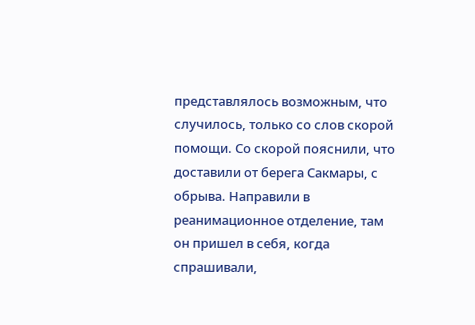представлялось возможным, что случилось, только со слов скорой помощи. Со скорой пояснили, что доставили от берега Сакмары, с обрыва. Направили в реанимационное отделение, там он пришел в себя, когда спрашивали,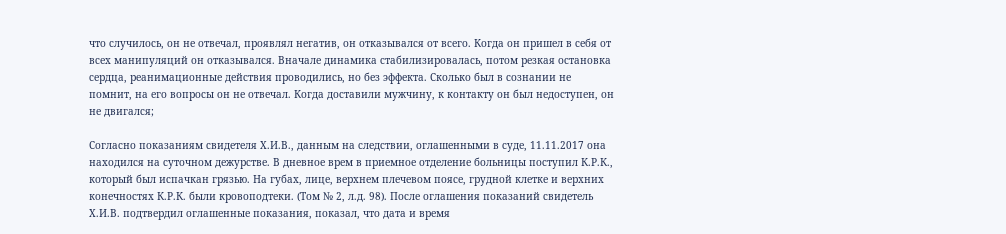что случилось, он не отвечал, проявлял негатив, он отказывался от всего. Когда он пришел в себя от всех манипуляций он отказывался. Вначале динамика стабилизировалась, потом резкая остановка сердца, реанимационные действия проводились, но без эффекта. Сколько был в сознании не помнит, на его вопросы он не отвечал. Когда доставили мужчину, к контакту он был недоступен, он не двигался;

Согласно показаниям свидетеля Х.И.В., данным на следствии, оглашенными в суде, 11.11.2017 она находился на суточном дежурстве. В дневное врем в приемное отделение больницы поступил К.Р.К., который был испачкан грязью. На губах, лице, верхнем плечевом поясе, грудной клетке и верхних конечностях К.Р.К. были кровоподтеки. (Том № 2, л.д. 98). После оглашения показаний свидетель Х.И.В. подтвердил оглашенные показания, показал, что дата и время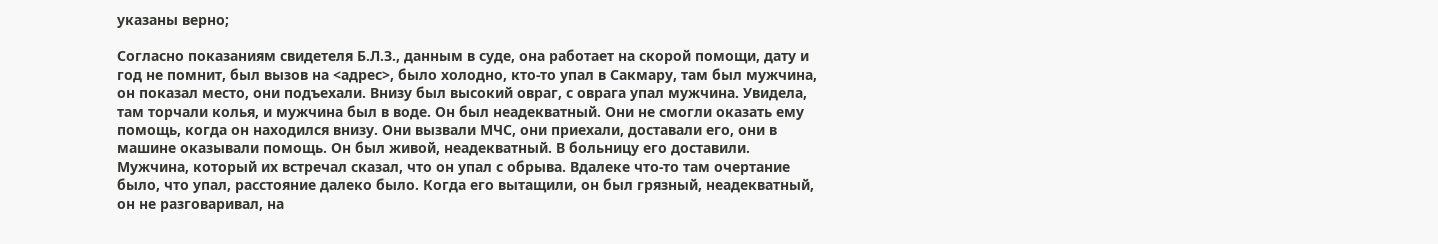указаны верно;

Согласно показаниям свидетеля Б.Л.З., данным в суде, она работает на скорой помощи, дату и год не помнит, был вызов на <адрес>, было холодно, кто-то упал в Сакмару, там был мужчина, он показал место, они подъехали. Внизу был высокий овраг, с оврага упал мужчина. Увидела, там торчали колья, и мужчина был в воде. Он был неадекватный. Они не смогли оказать ему помощь, когда он находился внизу. Они вызвали МЧС, они приехали, доставали его, они в машине оказывали помощь. Он был живой, неадекватный. В больницу его доставили. Мужчина, который их встречал сказал, что он упал с обрыва. Вдалеке что-то там очертание было, что упал, расстояние далеко было. Когда его вытащили, он был грязный, неадекватный, он не разговаривал, на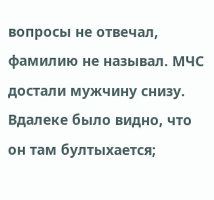вопросы не отвечал, фамилию не называл. МЧС достали мужчину снизу. Вдалеке было видно, что он там бултыхается;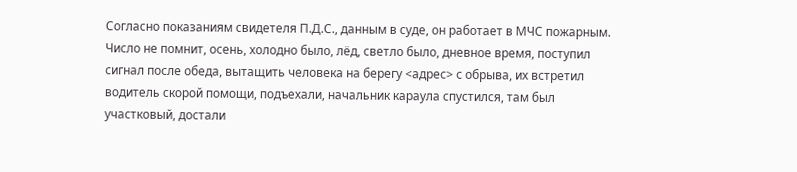Согласно показаниям свидетеля П.Д.С., данным в суде, он работает в МЧС пожарным. Число не помнит, осень, холодно было, лёд, светло было, дневное время, поступил сигнал после обеда, вытащить человека на берегу <адрес> с обрыва, их встретил водитель скорой помощи, подъехали, начальник караула спустился, там был участковый, достали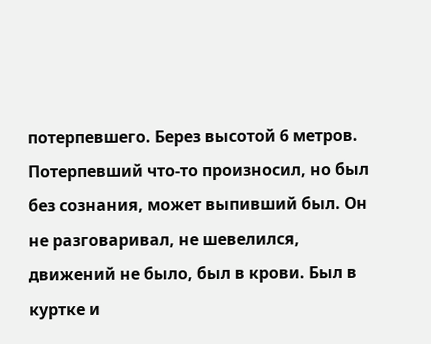потерпевшего. Берез высотой 6 метров. Потерпевший что-то произносил, но был без сознания, может выпивший был. Он не разговаривал, не шевелился, движений не было, был в крови. Был в куртке и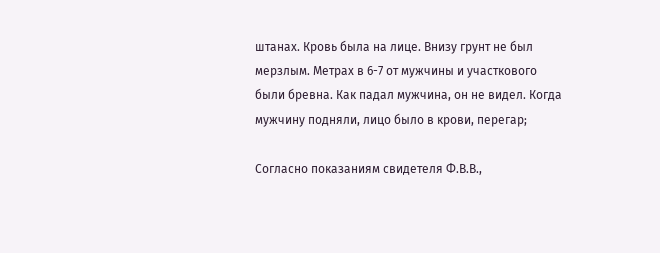штанах. Кровь была на лице. Внизу грунт не был мерзлым. Метрах в 6-7 от мужчины и участкового были бревна. Как падал мужчина, он не видел. Когда мужчину подняли, лицо было в крови, перегар;

Согласно показаниям свидетеля Ф.В.В.,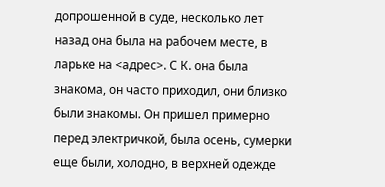допрошенной в суде, несколько лет назад она была на рабочем месте, в ларьке на <адрес>. С К. она была знакома, он часто приходил, они близко были знакомы. Он пришел примерно перед электричкой, была осень, сумерки еще были, холодно, в верхней одежде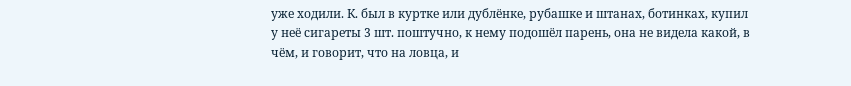уже ходили. К. был в куртке или дублёнке, рубашке и штанах, ботинках, купил у неё сигареты 3 шт. поштучно, к нему подошёл парень, она не видела какой, в чём, и говорит, что на ловца, и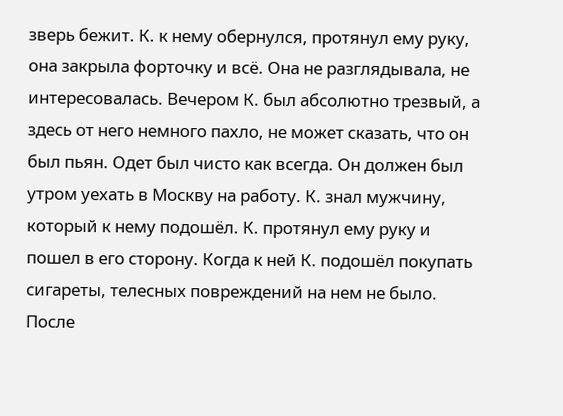зверь бежит. К. к нему обернулся, протянул ему руку, она закрыла форточку и всё. Она не разглядывала, не интересовалась. Вечером К. был абсолютно трезвый, а здесь от него немного пахло, не может сказать, что он был пьян. Одет был чисто как всегда. Он должен был утром уехать в Москву на работу. К. знал мужчину, который к нему подошёл. К. протянул ему руку и пошел в его сторону. Когда к ней К. подошёл покупать сигареты, телесных повреждений на нем не было. После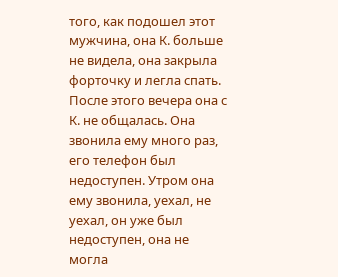того, как подошел этот мужчина, она К. больше не видела, она закрыла форточку и легла спать. После этого вечера она с К. не общалась. Она звонила ему много раз, его телефон был недоступен. Утром она ему звонила, уехал, не уехал, он уже был недоступен, она не могла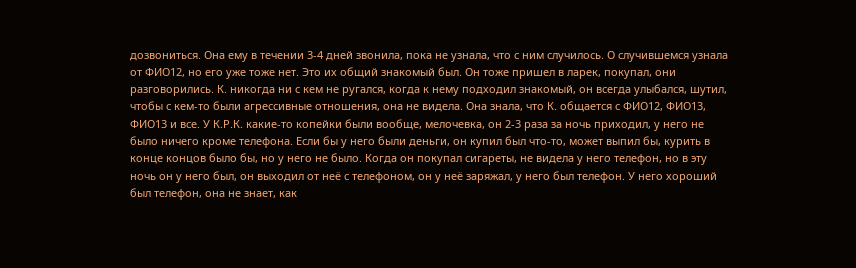дозвониться. Она ему в течении 3-4 дней звонила, пока не узнала, что с ним случилось. О случившемся узнала от ФИО12, но его уже тоже нет. Это их общий знакомый был. Он тоже пришел в ларек, покупал, они разговорились. К. никогда ни с кем не ругался, когда к нему подходил знакомый, он всегда улыбался, шутил, чтобы с кем-то были агрессивные отношения, она не видела. Она знала, что К. общается с ФИО12, ФИО13, ФИО13 и все. У К.Р.К. какие-то копейки были вообще, мелочевка, он 2-3 раза за ночь приходил, у него не было ничего кроме телефона. Если бы у него были деньги, он купил был что-то, может выпил бы, курить в конце концов было бы, но у него не было. Когда он покупал сигареты, не видела у него телефон, но в эту ночь он у него был, он выходил от неё с телефоном, он у неё заряжал, у него был телефон. У него хороший был телефон, она не знает, как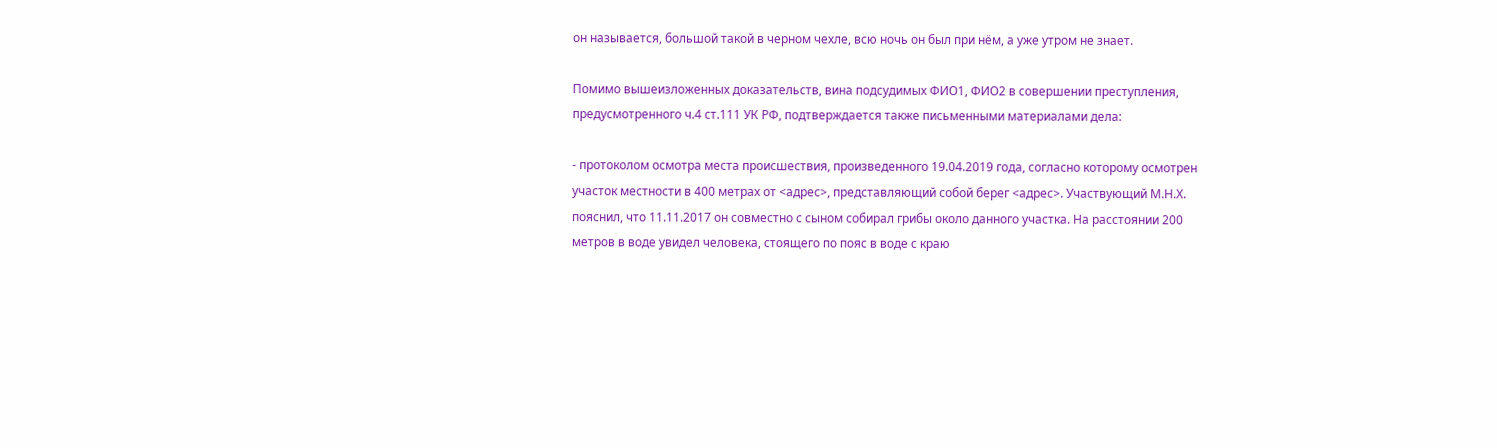он называется, большой такой в черном чехле, всю ночь он был при нём, а уже утром не знает.

Помимо вышеизложенных доказательств, вина подсудимых ФИО1, ФИО2 в совершении преступления, предусмотренного ч.4 ст.111 УК РФ, подтверждается также письменными материалами дела:

- протоколом осмотра места происшествия, произведенного 19.04.2019 года, согласно которому осмотрен участок местности в 400 метрах от <адрес>, представляющий собой берег <адрес>. Участвующий М.Н.Х. пояснил, что 11.11.2017 он совместно с сыном собирал грибы около данного участка. На расстоянии 200 метров в воде увидел человека, стоящего по пояс в воде с краю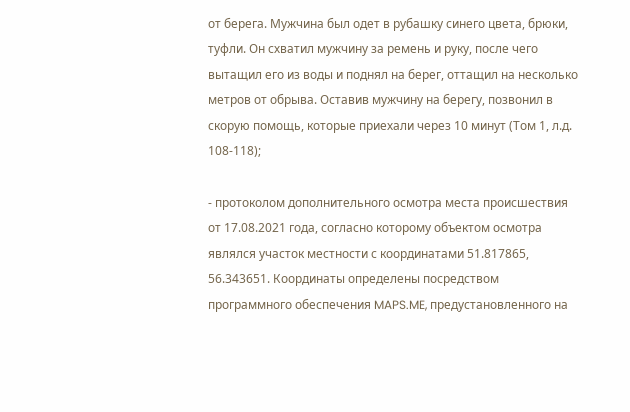от берега. Мужчина был одет в рубашку синего цвета, брюки, туфли. Он схватил мужчину за ремень и руку, после чего вытащил его из воды и поднял на берег, оттащил на несколько метров от обрыва. Оставив мужчину на берегу, позвонил в скорую помощь, которые приехали через 10 минут (Том 1, л.д. 108-118);

- протоколом дополнительного осмотра места происшествия от 17.08.2021 года, согласно которому объектом осмотра являлся участок местности с координатами 51.817865, 56.343651. Координаты определены посредством программного обеспечения MAPS.ME, предустановленного на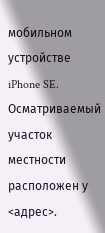мобильном устройстве iPhone SE. Осматриваемый участок местности расположен у <адрес>.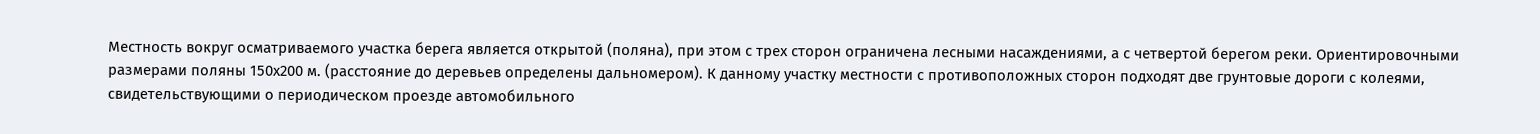Местность вокруг осматриваемого участка берега является открытой (поляна), при этом с трех сторон ограничена лесными насаждениями, а с четвертой берегом реки. Ориентировочными размерами поляны 150х200 м. (расстояние до деревьев определены дальномером). К данному участку местности с противоположных сторон подходят две грунтовые дороги с колеями, свидетельствующими о периодическом проезде автомобильного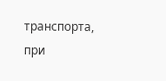транспорта, при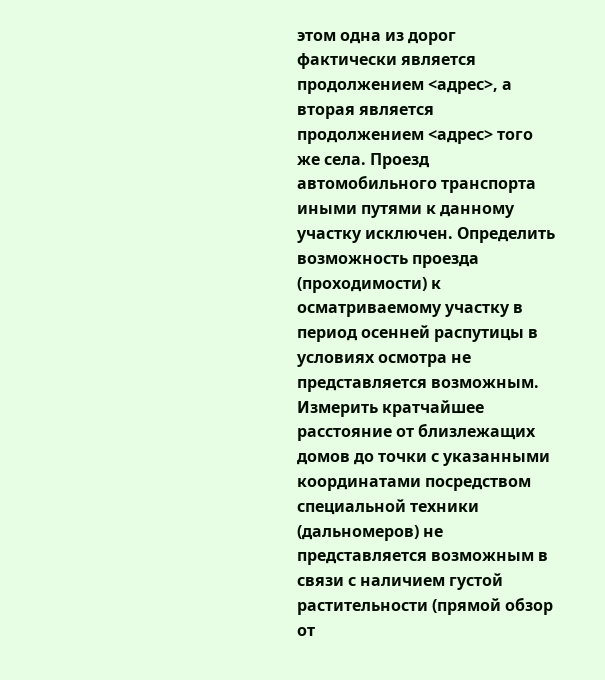этом одна из дорог фактически является продолжением <адрес>, а вторая является продолжением <адрес> того же села. Проезд автомобильного транспорта иными путями к данному участку исключен. Определить возможность проезда (проходимости) к осматриваемому участку в период осенней распутицы в условиях осмотра не представляется возможным. Измерить кратчайшее расстояние от близлежащих домов до точки с указанными координатами посредством специальной техники (дальномеров) не представляется возможным в связи с наличием густой растительности (прямой обзор от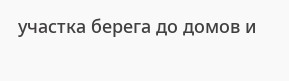участка берега до домов и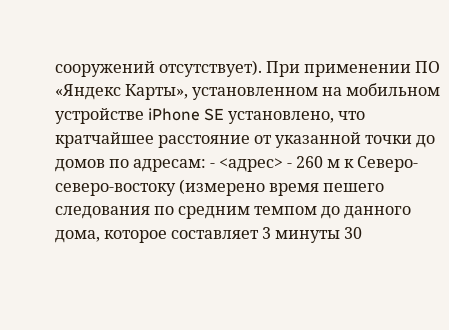сооружений отсутствует). При применении ПО «Яндекс Карты», установленном на мобильном устройстве iPhone SE установлено, что кратчайшее расстояние от указанной точки до домов по адресам: - <адрес> - 260 м к Северо-северо-востоку (измерено время пешего следования по средним темпом до данного дома, которое составляет 3 минуты 30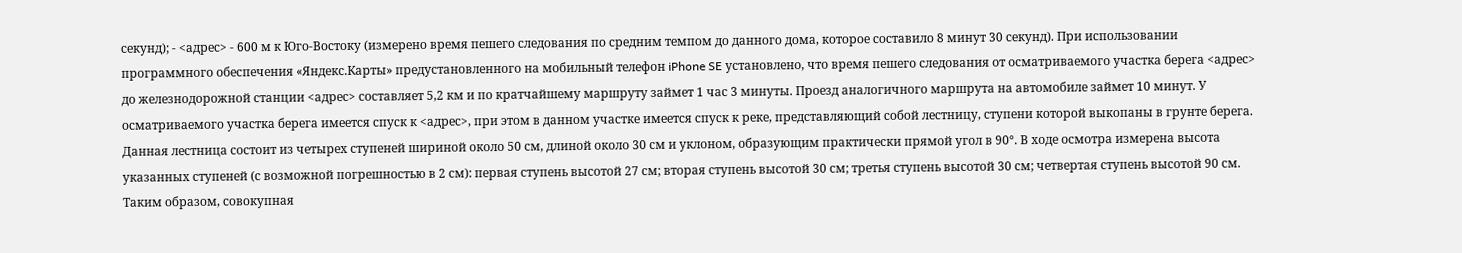секунд); - <адрес> - 600 м к Юго-Востоку (измерено время пешего следования по средним темпом до данного дома, которое составило 8 минут 30 секунд). При использовании программного обеспечения «Яндекс.Карты» предустановленного на мобильный телефон iPhone SE установлено, что время пешего следования от осматриваемого участка берега <адрес> до железнодорожной станции <адрес> составляет 5,2 км и по кратчайшему маршруту займет 1 час 3 минуты. Проезд аналогичного маршрута на автомобиле займет 10 минут. У осматриваемого участка берега имеется спуск к <адрес>, при этом в данном участке имеется спуск к реке, представляющий собой лестницу, ступени которой выкопаны в грунте берега. Данная лестница состоит из четырех ступеней шириной около 50 см, длиной около 30 см и уклоном, образующим практически прямой угол в 90°. В ходе осмотра измерена высота указанных ступеней (с возможной погрешностью в 2 см): первая ступень высотой 27 см; вторая ступень высотой 30 см; третья ступень высотой 30 см; четвертая ступень высотой 90 см. Таким образом, совокупная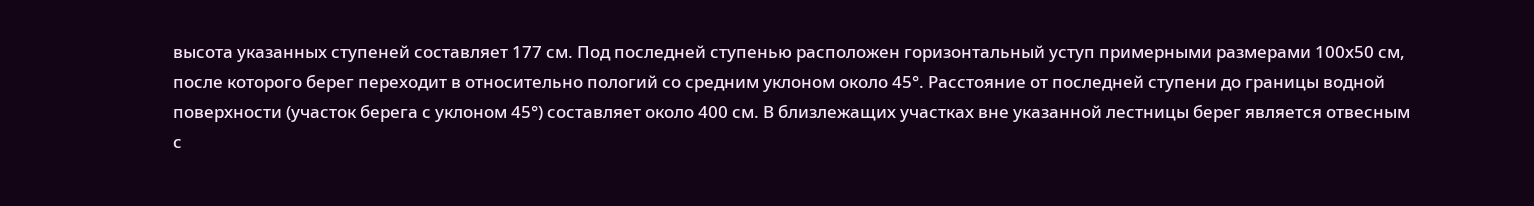высота указанных ступеней составляет 177 см. Под последней ступенью расположен горизонтальный уступ примерными размерами 100х50 см, после которого берег переходит в относительно пологий со средним уклоном около 45°. Расстояние от последней ступени до границы водной поверхности (участок берега с уклоном 45°) составляет около 400 см. В близлежащих участках вне указанной лестницы берег является отвесным с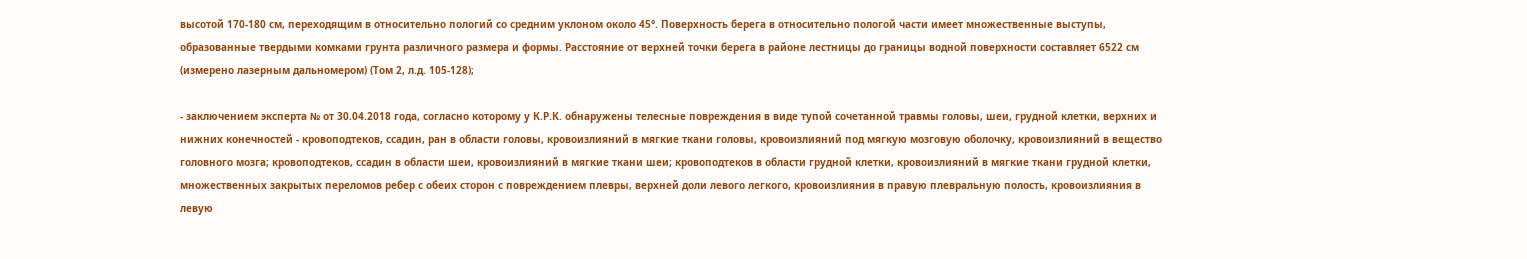высотой 170-180 см, переходящим в относительно пологий со средним уклоном около 45°. Поверхность берега в относительно пологой части имеет множественные выступы, образованные твердыми комками грунта различного размера и формы. Расстояние от верхней точки берега в районе лестницы до границы водной поверхности составляет 6522 см (измерено лазерным дальномером) (Том 2, л.д. 105-128);

- заключением эксперта № от 30.04.2018 года, согласно которому у К.Р.К. обнаружены телесные повреждения в виде тупой сочетанной травмы головы, шеи, грудной клетки, верхних и нижних конечностей - кровоподтеков, ссадин, ран в области головы, кровоизлияний в мягкие ткани головы, кровоизлияний под мягкую мозговую оболочку, кровоизлияний в вещество головного мозга; кровоподтеков, ссадин в области шеи, кровоизлияний в мягкие ткани шеи; кровоподтеков в области грудной клетки, кровоизлияний в мягкие ткани грудной клетки, множественных закрытых переломов ребер с обеих сторон с повреждением плевры, верхней доли левого легкого, кровоизлияния в правую плевральную полость, кровоизлияния в левую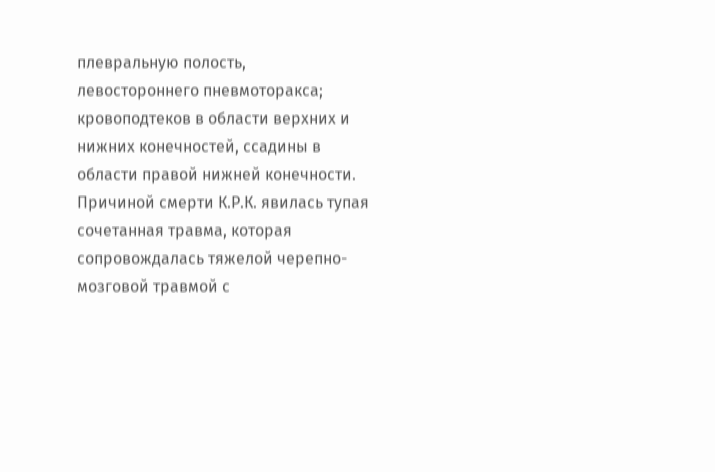плевральную полость, левостороннего пневмоторакса; кровоподтеков в области верхних и нижних конечностей, ссадины в области правой нижней конечности. Причиной смерти К.Р.К. явилась тупая сочетанная травма, которая сопровождалась тяжелой черепно-мозговой травмой с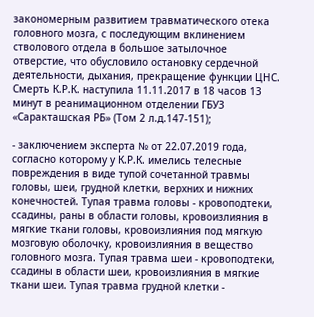закономерным развитием травматического отека головного мозга, с последующим вклинением стволового отдела в большое затылочное отверстие, что обусловило остановку сердечной деятельности, дыхания, прекращение функции ЦНС. Смерть К.Р.К. наступила 11.11.2017 в 18 часов 13 минут в реанимационном отделении ГБУЗ «Саракташская РБ» (Том 2 л.д.147-151);

- заключением эксперта № от 22.07.2019 года, согласно которому у К.Р.К. имелись телесные повреждения в виде тупой сочетанной травмы головы, шеи, грудной клетки, верхних и нижних конечностей. Тупая травма головы - кровоподтеки, ссадины, раны в области головы, кровоизлияния в мягкие ткани головы, кровоизлияния под мягкую мозговую оболочку, кровоизлияния в вещество головного мозга. Тупая травма шеи - кровоподтеки, ссадины в области шеи, кровоизлияния в мягкие ткани шеи. Тупая травма грудной клетки -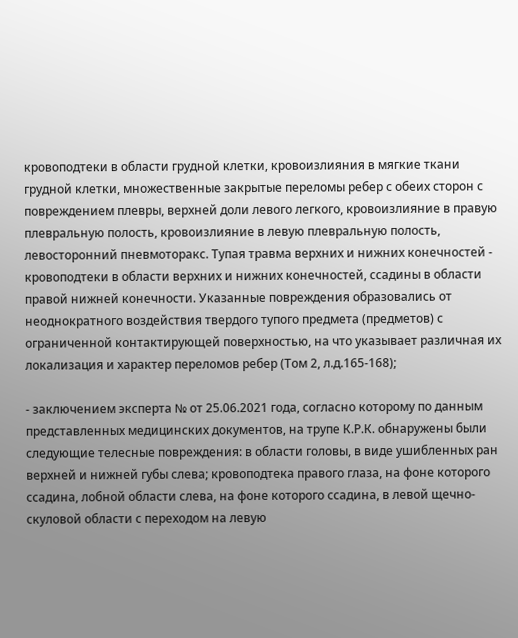кровоподтеки в области грудной клетки, кровоизлияния в мягкие ткани грудной клетки, множественные закрытые переломы ребер с обеих сторон с повреждением плевры, верхней доли левого легкого, кровоизлияние в правую плевральную полость, кровоизлияние в левую плевральную полость, левосторонний пневмоторакс. Тупая травма верхних и нижних конечностей - кровоподтеки в области верхних и нижних конечностей, ссадины в области правой нижней конечности. Указанные повреждения образовались от неоднократного воздействия твердого тупого предмета (предметов) с ограниченной контактирующей поверхностью, на что указывает различная их локализация и характер переломов ребер (Том 2, л.д.165-168);

- заключением эксперта № от 25.06.2021 года, согласно которому по данным представленных медицинских документов, на трупе К.Р.К. обнаружены были следующие телесные повреждения: в области головы, в виде ушибленных ран верхней и нижней губы слева; кровоподтека правого глаза, на фоне которого ссадина, лобной области слева, на фоне которого ссадина, в левой щечно-скуловой области с переходом на левую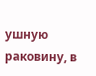ушную раковину, в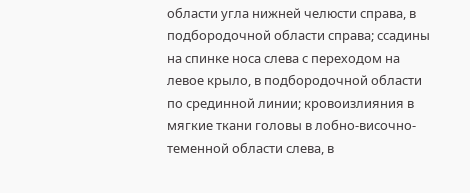области угла нижней челюсти справа, в подбородочной области справа; ссадины на спинке носа слева с переходом на левое крыло, в подбородочной области по срединной линии; кровоизлияния в мягкие ткани головы в лобно-височно-теменной области слева, в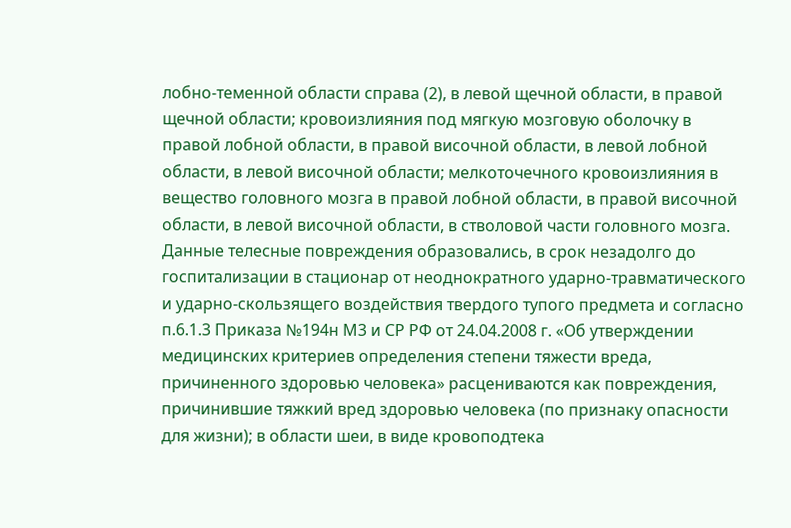лобно-теменной области справа (2), в левой щечной области, в правой щечной области; кровоизлияния под мягкую мозговую оболочку в правой лобной области, в правой височной области, в левой лобной области, в левой височной области; мелкоточечного кровоизлияния в вещество головного мозга в правой лобной области, в правой височной области, в левой височной области, в стволовой части головного мозга. Данные телесные повреждения образовались, в срок незадолго до госпитализации в стационар от неоднократного ударно-травматического и ударно-скользящего воздействия твердого тупого предмета и согласно п.6.1.3 Приказа №194н М3 и СР РФ от 24.04.2008 г. «Об утверждении медицинских критериев определения степени тяжести вреда, причиненного здоровью человека» расцениваются как повреждения, причинившие тяжкий вред здоровью человека (по признаку опасности для жизни); в области шеи, в виде кровоподтека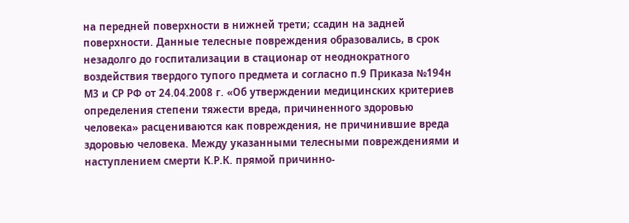на передней поверхности в нижней трети; ссадин на задней поверхности. Данные телесные повреждения образовались, в срок незадолго до госпитализации в стационар от неоднократного воздействия твердого тупого предмета и согласно п.9 Приказа №194н М3 и СР РФ от 24.04.2008 г. «Об утверждении медицинских критериев определения степени тяжести вреда, причиненного здоровью человека» расцениваются как повреждения, не причинившие вреда здоровью человека. Между указанными телесными повреждениями и наступлением смерти К.Р.К. прямой причинно-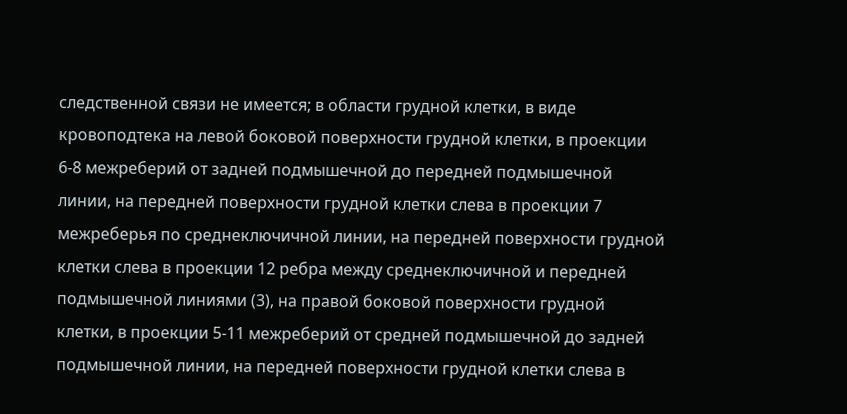следственной связи не имеется; в области грудной клетки, в виде кровоподтека на левой боковой поверхности грудной клетки, в проекции 6-8 межреберий от задней подмышечной до передней подмышечной линии, на передней поверхности грудной клетки слева в проекции 7 межреберья по среднеключичной линии, на передней поверхности грудной клетки слева в проекции 12 ребра между среднеключичной и передней подмышечной линиями (3), на правой боковой поверхности грудной клетки, в проекции 5-11 межреберий от средней подмышечной до задней подмышечной линии, на передней поверхности грудной клетки слева в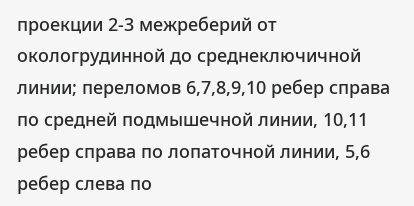проекции 2-3 межреберий от окологрудинной до среднеключичной линии; переломов 6,7,8,9,10 ребер справа по средней подмышечной линии, 10,11 ребер справа по лопаточной линии, 5,6 ребер слева по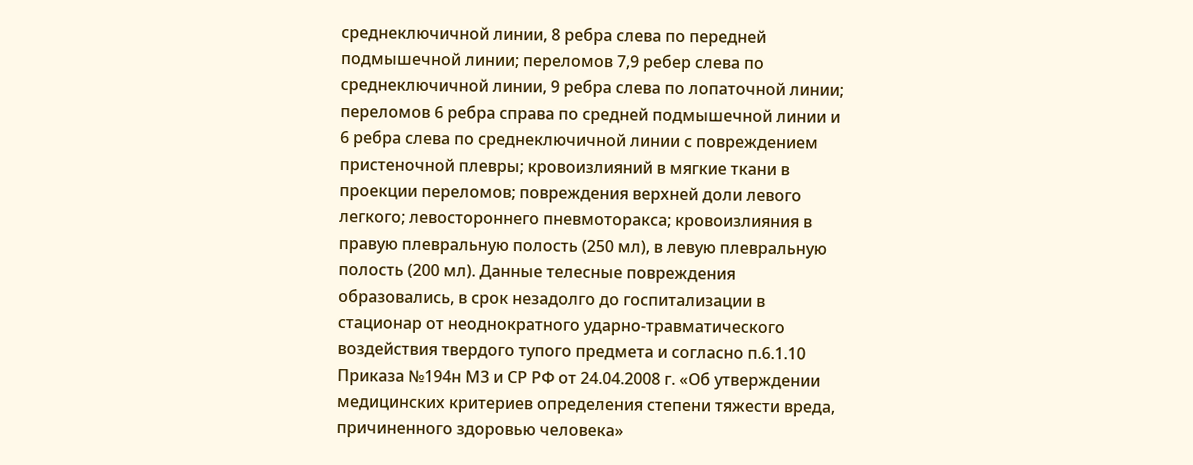среднеключичной линии, 8 ребра слева по передней подмышечной линии; переломов 7,9 ребер слева по среднеключичной линии, 9 ребра слева по лопаточной линии; переломов 6 ребра справа по средней подмышечной линии и 6 ребра слева по среднеключичной линии с повреждением пристеночной плевры; кровоизлияний в мягкие ткани в проекции переломов; повреждения верхней доли левого легкого; левостороннего пневмоторакса; кровоизлияния в правую плевральную полость (250 мл), в левую плевральную полость (200 мл). Данные телесные повреждения образовались, в срок незадолго до госпитализации в стационар от неоднократного ударно-травматического воздействия твердого тупого предмета и согласно п.6.1.10 Приказа №194н М3 и СР РФ от 24.04.2008 г. «Об утверждении медицинских критериев определения степени тяжести вреда, причиненного здоровью человека»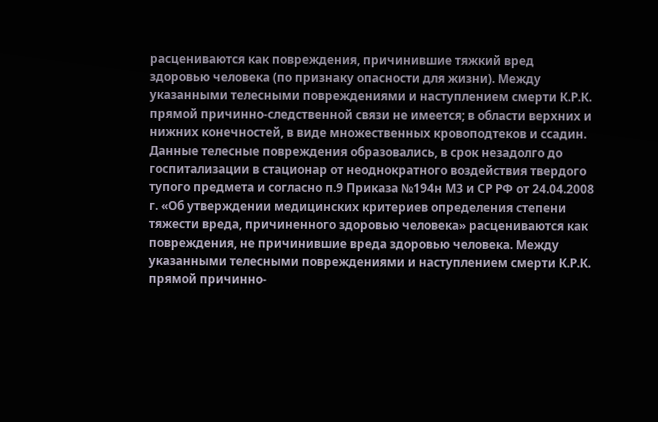расцениваются как повреждения, причинившие тяжкий вред здоровью человека (по признаку опасности для жизни). Между указанными телесными повреждениями и наступлением смерти К.Р.К. прямой причинно-следственной связи не имеется; в области верхних и нижних конечностей, в виде множественных кровоподтеков и ссадин. Данные телесные повреждения образовались, в срок незадолго до госпитализации в стационар от неоднократного воздействия твердого тупого предмета и согласно п.9 Приказа №194н М3 и СР РФ от 24.04.2008 г. «Об утверждении медицинских критериев определения степени тяжести вреда, причиненного здоровью человека» расцениваются как повреждения, не причинившие вреда здоровью человека. Между указанными телесными повреждениями и наступлением смерти К.Р.К. прямой причинно-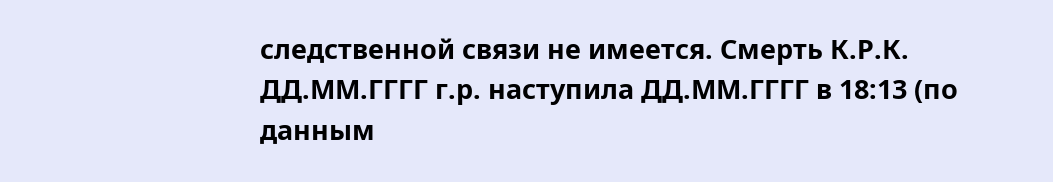следственной связи не имеется. Смерть К.Р.К. ДД.ММ.ГГГГ г.р. наступила ДД.ММ.ГГГГ в 18:13 (по данным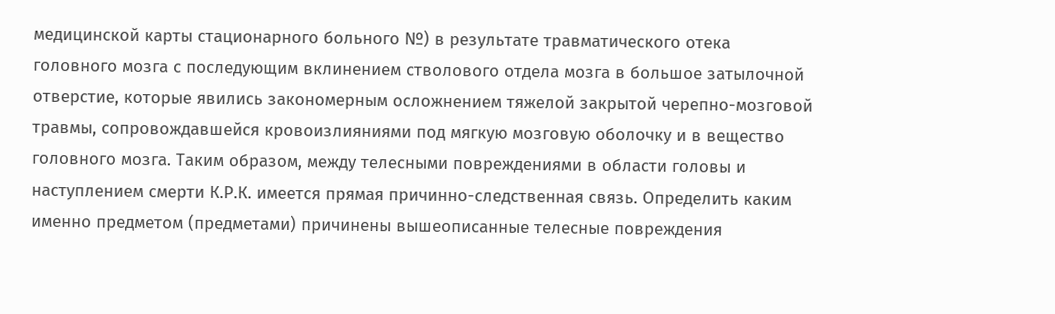медицинской карты стационарного больного №) в результате травматического отека головного мозга с последующим вклинением стволового отдела мозга в большое затылочной отверстие, которые явились закономерным осложнением тяжелой закрытой черепно-мозговой травмы, сопровождавшейся кровоизлияниями под мягкую мозговую оболочку и в вещество головного мозга. Таким образом, между телесными повреждениями в области головы и наступлением смерти К.Р.К. имеется прямая причинно-следственная связь. Определить каким именно предметом (предметами) причинены вышеописанные телесные повреждения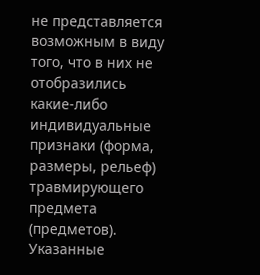не представляется возможным в виду того, что в них не отобразились какие-либо индивидуальные признаки (форма, размеры, рельеф) травмирующего предмета (предметов). Указанные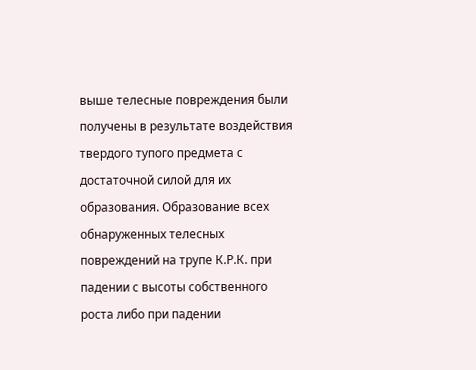выше телесные повреждения были получены в результате воздействия твердого тупого предмета с достаточной силой для их образования. Образование всех обнаруженных телесных повреждений на трупе К.Р.К. при падении с высоты собственного роста либо при падении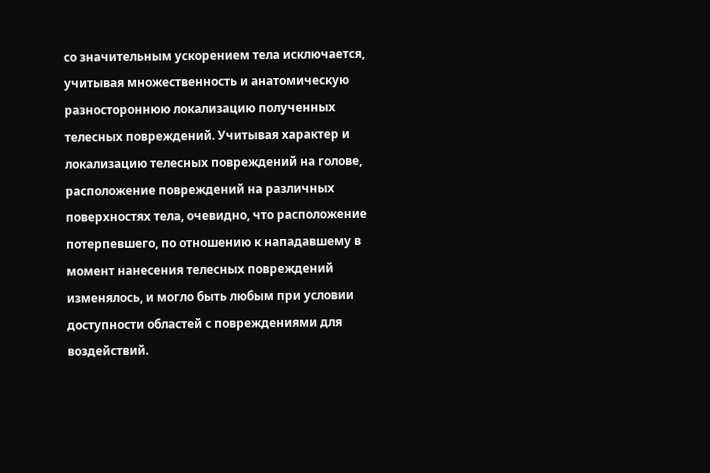со значительным ускорением тела исключается, учитывая множественность и анатомическую разностороннюю локализацию полученных телесных повреждений. Учитывая характер и локализацию телесных повреждений на голове, расположение повреждений на различных поверхностях тела, очевидно, что расположение потерпевшего, по отношению к нападавшему в момент нанесения телесных повреждений изменялось, и могло быть любым при условии доступности областей с повреждениями для воздействий.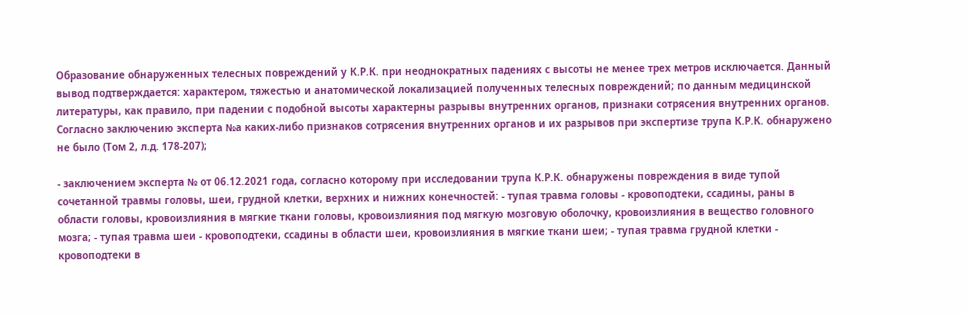Образование обнаруженных телесных повреждений у К.Р.К. при неоднократных падениях с высоты не менее трех метров исключается. Данный вывод подтверждается: характером, тяжестью и анатомической локализацией полученных телесных повреждений; по данным медицинской литературы, как правило, при падении с подобной высоты характерны разрывы внутренних органов, признаки сотрясения внутренних органов. Согласно заключению эксперта №а каких-либо признаков сотрясения внутренних органов и их разрывов при экспертизе трупа К.Р.К. обнаружено не было (Том 2, л.д. 178-207);

- заключением эксперта № от 06.12.2021 года, согласно которому при исследовании трупа К.Р.К. обнаружены повреждения в виде тупой сочетанной травмы головы, шеи, грудной клетки, верхних и нижних конечностей: - тупая травма головы - кровоподтеки, ссадины, раны в области головы, кровоизлияния в мягкие ткани головы, кровоизлияния под мягкую мозговую оболочку, кровоизлияния в вещество головного мозга; - тупая травма шеи - кровоподтеки, ссадины в области шеи, кровоизлияния в мягкие ткани шеи; - тупая травма грудной клетки - кровоподтеки в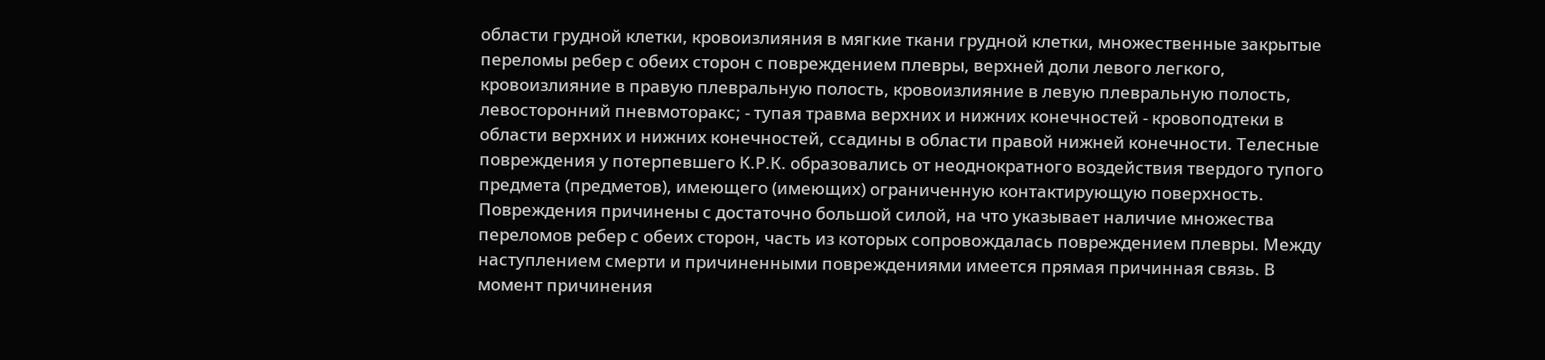области грудной клетки, кровоизлияния в мягкие ткани грудной клетки, множественные закрытые переломы ребер с обеих сторон с повреждением плевры, верхней доли левого легкого, кровоизлияние в правую плевральную полость, кровоизлияние в левую плевральную полость, левосторонний пневмоторакс; - тупая травма верхних и нижних конечностей - кровоподтеки в области верхних и нижних конечностей, ссадины в области правой нижней конечности. Телесные повреждения у потерпевшего К.Р.К. образовались от неоднократного воздействия твердого тупого предмета (предметов), имеющего (имеющих) ограниченную контактирующую поверхность. Повреждения причинены с достаточно большой силой, на что указывает наличие множества переломов ребер с обеих сторон, часть из которых сопровождалась повреждением плевры. Между наступлением смерти и причиненными повреждениями имеется прямая причинная связь. В момент причинения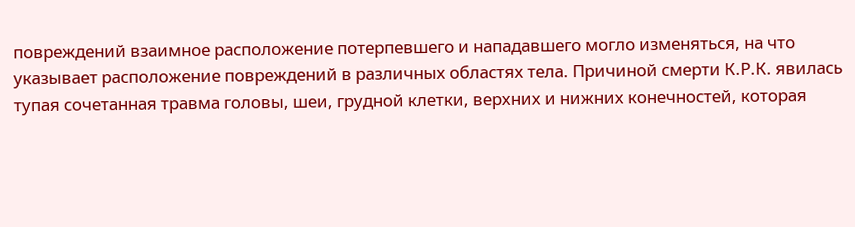повреждений взаимное расположение потерпевшего и нападавшего могло изменяться, на что указывает расположение повреждений в различных областях тела. Причиной смерти К.Р.К. явилась тупая сочетанная травма головы, шеи, грудной клетки, верхних и нижних конечностей, которая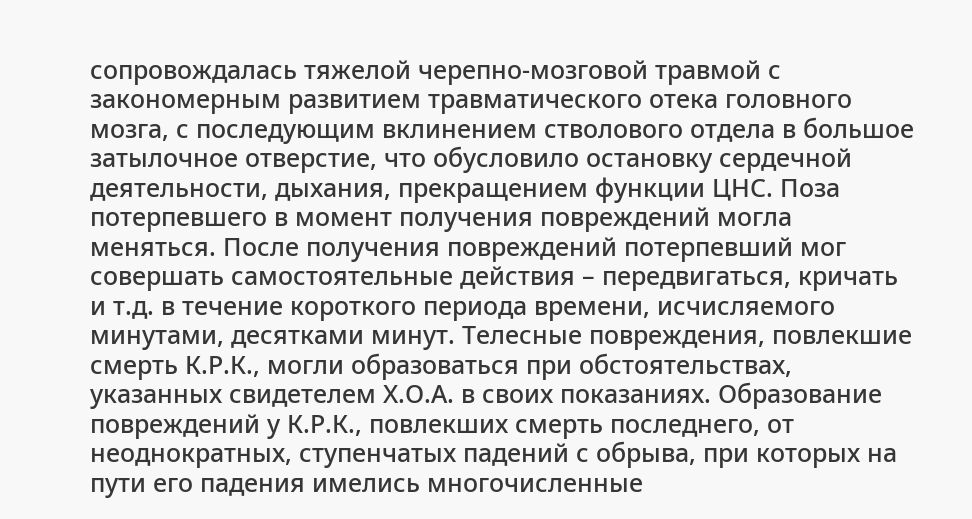сопровождалась тяжелой черепно-мозговой травмой с закономерным развитием травматического отека головного мозга, с последующим вклинением стволового отдела в большое затылочное отверстие, что обусловило остановку сердечной деятельности, дыхания, прекращением функции ЦНС. Поза потерпевшего в момент получения повреждений могла меняться. После получения повреждений потерпевший мог совершать самостоятельные действия – передвигаться, кричать и т.д. в течение короткого периода времени, исчисляемого минутами, десятками минут. Телесные повреждения, повлекшие смерть К.Р.К., могли образоваться при обстоятельствах, указанных свидетелем Х.О.А. в своих показаниях. Образование повреждений у К.Р.К., повлекших смерть последнего, от неоднократных, ступенчатых падений с обрыва, при которых на пути его падения имелись многочисленные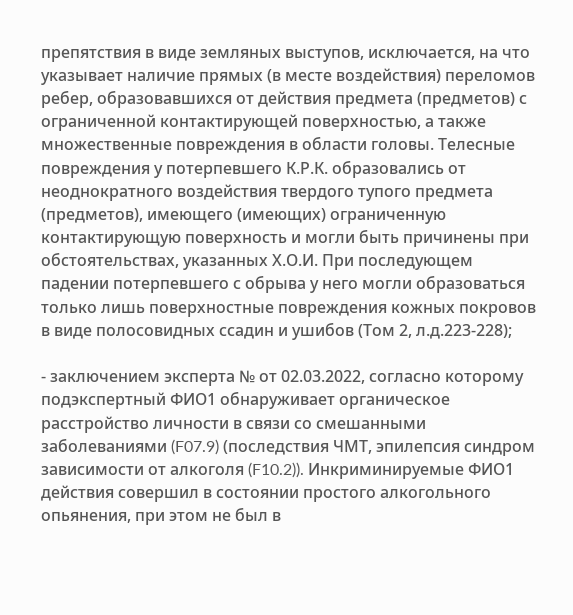препятствия в виде земляных выступов, исключается, на что указывает наличие прямых (в месте воздействия) переломов ребер, образовавшихся от действия предмета (предметов) с ограниченной контактирующей поверхностью, а также множественные повреждения в области головы. Телесные повреждения у потерпевшего К.Р.К. образовались от неоднократного воздействия твердого тупого предмета (предметов), имеющего (имеющих) ограниченную контактирующую поверхность и могли быть причинены при обстоятельствах, указанных Х.О.И. При последующем падении потерпевшего с обрыва у него могли образоваться только лишь поверхностные повреждения кожных покровов в виде полосовидных ссадин и ушибов (Том 2, л.д.223-228);

- заключением эксперта № от 02.03.2022, согласно которому подэкспертный ФИО1 обнаруживает органическое расстройство личности в связи со смешанными заболеваниями (F07.9) (последствия ЧМТ, эпилепсия синдром зависимости от алкоголя (F10.2)). Инкриминируемые ФИО1 действия совершил в состоянии простого алкогольного опьянения, при этом не был в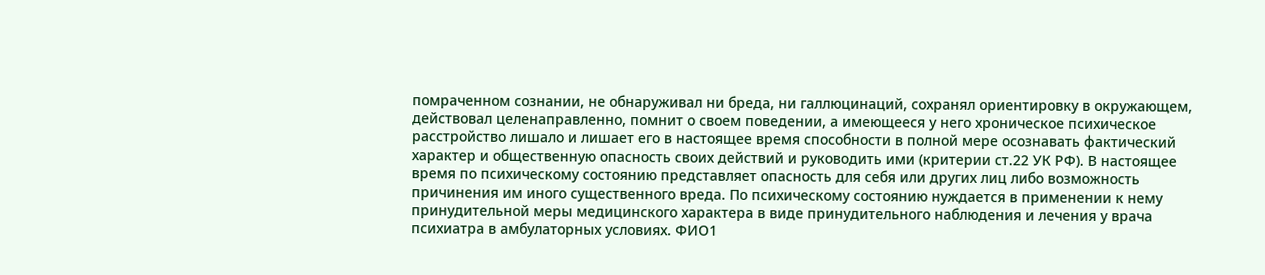помраченном сознании, не обнаруживал ни бреда, ни галлюцинаций, сохранял ориентировку в окружающем, действовал целенаправленно, помнит о своем поведении, а имеющееся у него хроническое психическое расстройство лишало и лишает его в настоящее время способности в полной мере осознавать фактический характер и общественную опасность своих действий и руководить ими (критерии ст.22 УК РФ). В настоящее время по психическому состоянию представляет опасность для себя или других лиц либо возможность причинения им иного существенного вреда. По психическому состоянию нуждается в применении к нему принудительной меры медицинского характера в виде принудительного наблюдения и лечения у врача психиатра в амбулаторных условиях. ФИО1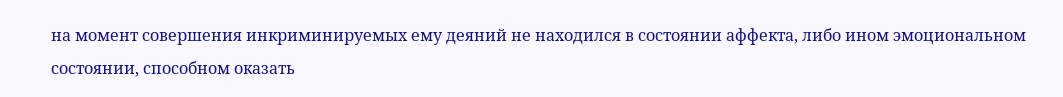на момент совершения инкриминируемых ему деяний не находился в состоянии аффекта, либо ином эмоциональном состоянии, способном оказать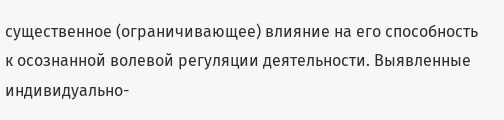существенное (ограничивающее) влияние на его способность к осознанной волевой регуляции деятельности. Выявленные индивидуально-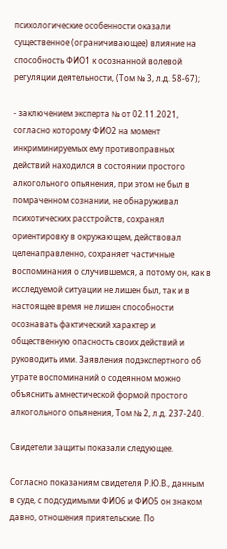психологические особенности оказали существенное (ограничивающее) влияние на способность ФИО1 к осознанной волевой регуляции деятельности, (Том № 3, л.д. 58-67);

- заключением эксперта № от 02.11.2021, согласно которому ФИО2 на момент инкриминируемых ему противоправных действий находился в состоянии простого алкогольного опьянения, при этом не был в помраченном сознании, не обнаруживал психотических расстройств, сохранял ориентировку в окружающем, действовал целенаправленно, сохраняет частичные воспоминания о случившемся, а потому он, как в исследуемой ситуации не лишен был, так и в настоящее время не лишен способности осознавать фактический характер и общественную опасность своих действий и руководить ими. Заявления подэкспертного об утрате воспоминаний о содеянном можно объяснить амнестической формой простого алкогольного опьянения, Том № 2, л.д. 237-240.

Свидетели защиты показали следующее.

Согласно показаниям свидетеля Р.Ю.В., данным в суде, с подсудимыми ФИО6 и ФИО5 он знаком давно, отношения приятельские. По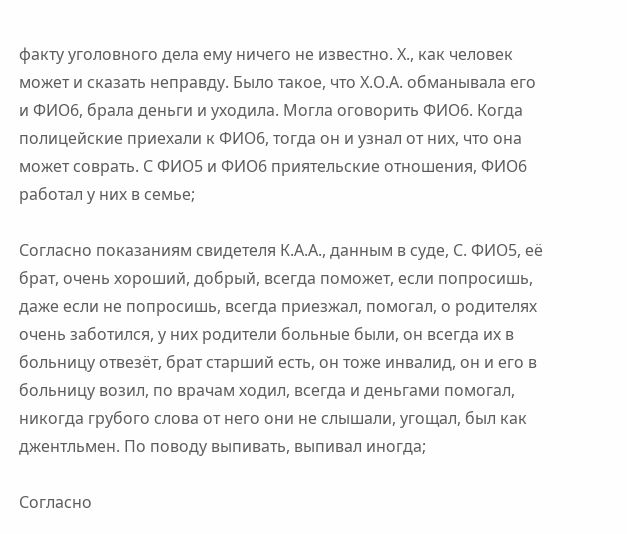факту уголовного дела ему ничего не известно. Х., как человек может и сказать неправду. Было такое, что Х.О.А. обманывала его и ФИО6, брала деньги и уходила. Могла оговорить ФИО6. Когда полицейские приехали к ФИО6, тогда он и узнал от них, что она может соврать. С ФИО5 и ФИО6 приятельские отношения, ФИО6 работал у них в семье;

Согласно показаниям свидетеля К.А.А., данным в суде, С. ФИО5, её брат, очень хороший, добрый, всегда поможет, если попросишь, даже если не попросишь, всегда приезжал, помогал, о родителях очень заботился, у них родители больные были, он всегда их в больницу отвезёт, брат старший есть, он тоже инвалид, он и его в больницу возил, по врачам ходил, всегда и деньгами помогал, никогда грубого слова от него они не слышали, угощал, был как джентльмен. По поводу выпивать, выпивал иногда;

Согласно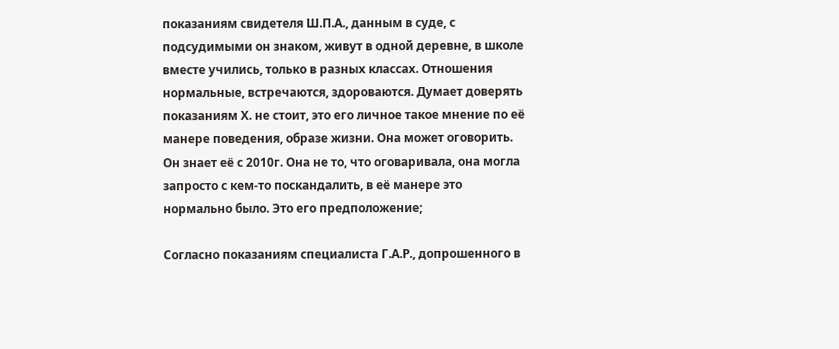показаниям свидетеля Ш.П.А., данным в суде, с подсудимыми он знаком, живут в одной деревне, в школе вместе учились, только в разных классах. Отношения нормальные, встречаются, здороваются. Думает доверять показаниям Х. не стоит, это его личное такое мнение по её манере поведения, образе жизни. Она может оговорить. Он знает её с 2010г. Она не то, что оговаривала, она могла запросто с кем-то поскандалить, в её манере это нормально было. Это его предположение;

Согласно показаниям специалиста Г.А.Р., допрошенного в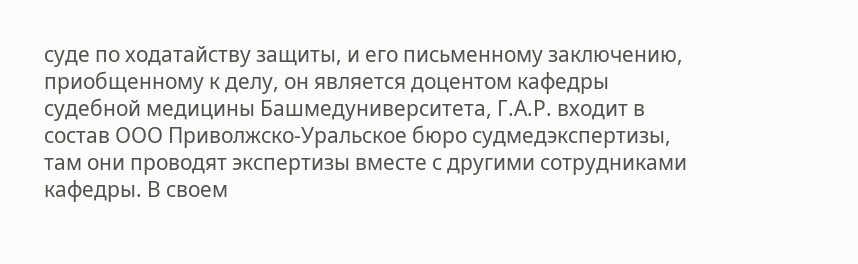суде по ходатайству защиты, и его письменному заключению, приобщенному к делу, он является доцентом кафедры судебной медицины Башмедуниверситета, Г.А.Р. входит в состав ООО Приволжско-Уральское бюро судмедэкспертизы, там они проводят экспертизы вместе с другими сотрудниками кафедры. В своем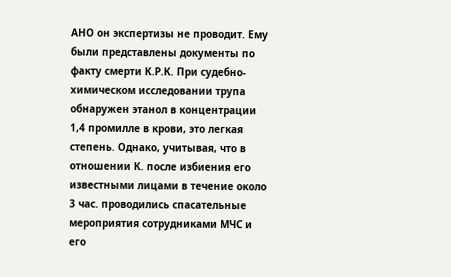АНО он экспертизы не проводит. Ему были представлены документы по факту смерти К.Р.К. При судебно-химическом исследовании трупа обнаружен этанол в концентрации 1,4 промилле в крови, это легкая степень. Однако, учитывая, что в отношении К. после избиения его известными лицами в течение около 3 час. проводились спасательные мероприятия сотрудниками МЧС и его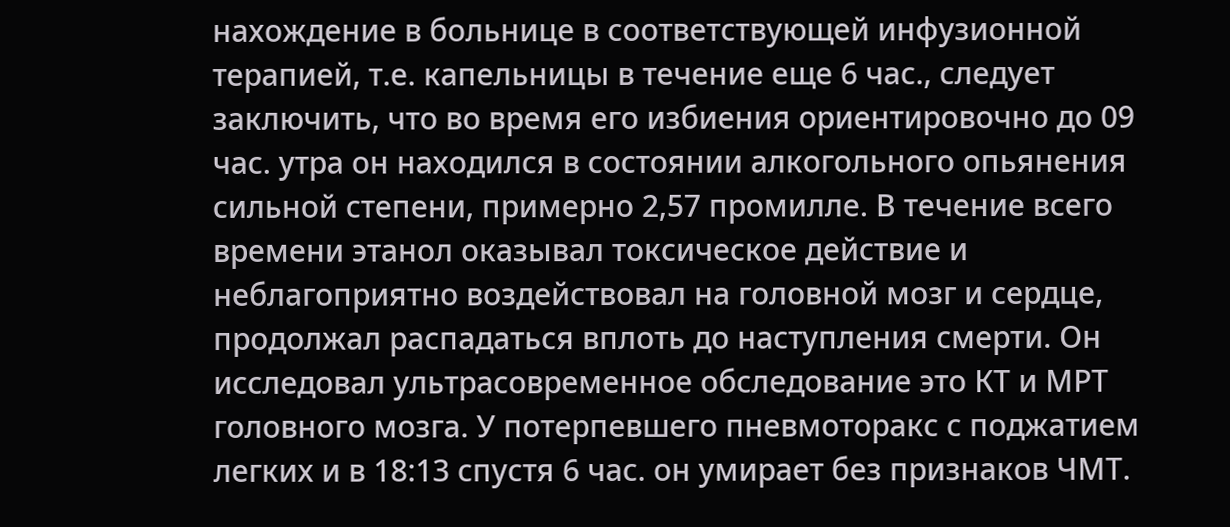нахождение в больнице в соответствующей инфузионной терапией, т.е. капельницы в течение еще 6 час., следует заключить, что во время его избиения ориентировочно до 09 час. утра он находился в состоянии алкогольного опьянения сильной степени, примерно 2,57 промилле. В течение всего времени этанол оказывал токсическое действие и неблагоприятно воздействовал на головной мозг и сердце, продолжал распадаться вплоть до наступления смерти. Он исследовал ультрасовременное обследование это КТ и МРТ головного мозга. У потерпевшего пневмоторакс с поджатием легких и в 18:13 спустя 6 час. он умирает без признаков ЧМТ.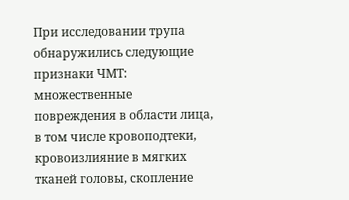При исследовании трупа обнаружились следующие признаки ЧМТ: множественные повреждения в области лица, в том числе кровоподтеки, кровоизлияние в мягких тканей головы, скопление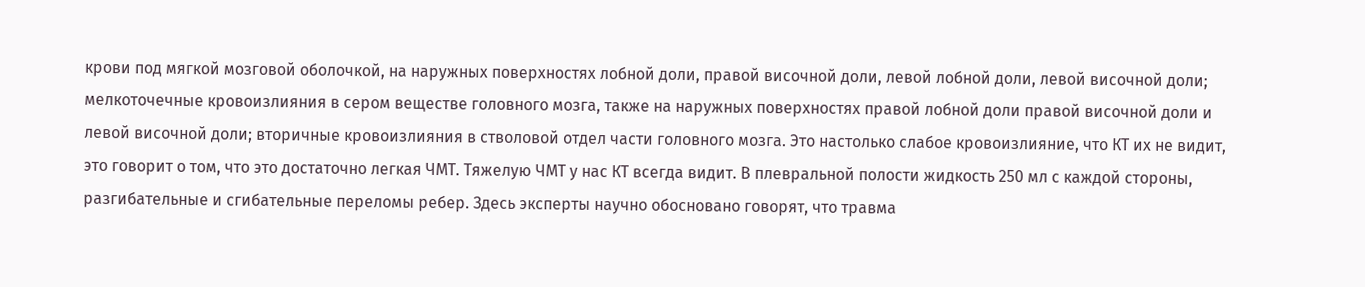крови под мягкой мозговой оболочкой, на наружных поверхностях лобной доли, правой височной доли, левой лобной доли, левой височной доли; мелкоточечные кровоизлияния в сером веществе головного мозга, также на наружных поверхностях правой лобной доли правой височной доли и левой височной доли; вторичные кровоизлияния в стволовой отдел части головного мозга. Это настолько слабое кровоизлияние, что КТ их не видит, это говорит о том, что это достаточно легкая ЧМТ. Тяжелую ЧМТ у нас КТ всегда видит. В плевральной полости жидкость 250 мл с каждой стороны, разгибательные и сгибательные переломы ребер. Здесь эксперты научно обосновано говорят, что травма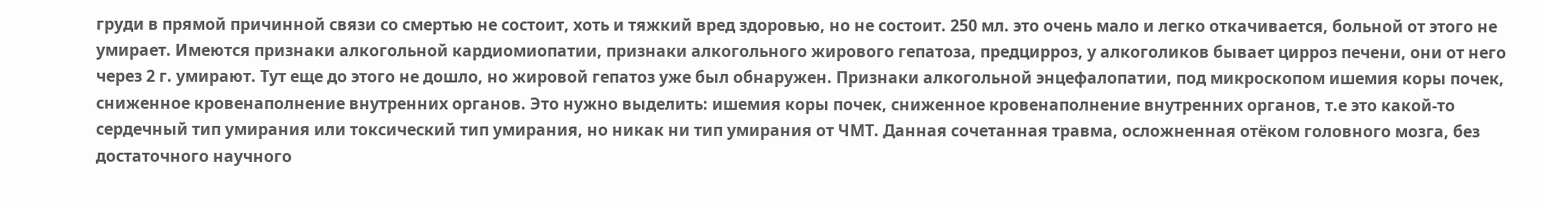груди в прямой причинной связи со смертью не состоит, хоть и тяжкий вред здоровью, но не состоит. 250 мл. это очень мало и легко откачивается, больной от этого не умирает. Имеются признаки алкогольной кардиомиопатии, признаки алкогольного жирового гепатоза, предцирроз, у алкоголиков бывает цирроз печени, они от него через 2 г. умирают. Тут еще до этого не дошло, но жировой гепатоз уже был обнаружен. Признаки алкогольной энцефалопатии, под микроскопом ишемия коры почек, сниженное кровенаполнение внутренних органов. Это нужно выделить: ишемия коры почек, сниженное кровенаполнение внутренних органов, т.е это какой-то сердечный тип умирания или токсический тип умирания, но никак ни тип умирания от ЧМТ. Данная сочетанная травма, осложненная отёком головного мозга, без достаточного научного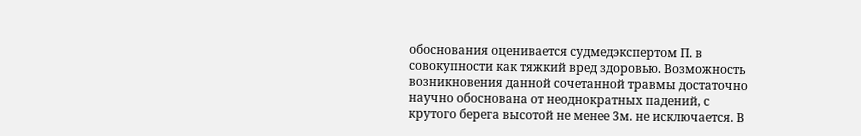обоснования оценивается судмедэкспертом П. в совокупности как тяжкий вред здоровью. Возможность возникновения данной сочетанной травмы достаточно научно обоснована от неоднократных падений, с крутого берега высотой не менее 3м. не исключается. В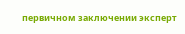первичном заключении эксперт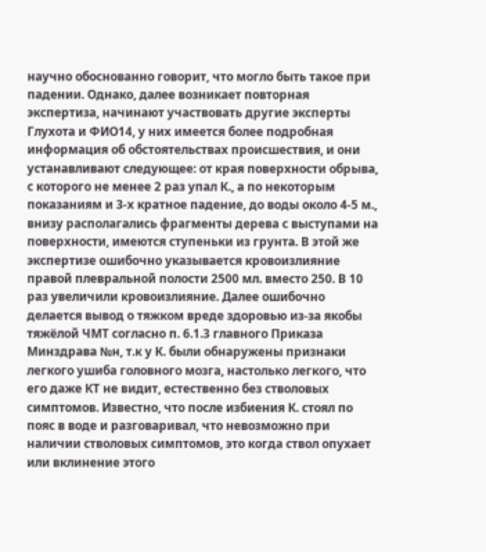научно обоснованно говорит, что могло быть такое при падении. Однако, далее возникает повторная экспертиза, начинают участвовать другие эксперты Глухота и ФИО14, у них имеется более подробная информация об обстоятельствах происшествия, и они устанавливают следующее: от края поверхности обрыва, с которого не менее 2 раз упал К., а по некоторым показаниям и 3-х кратное падение, до воды около 4-5 м., внизу располагались фрагменты дерева с выступами на поверхности, имеются ступеньки из грунта. В этой же экспертизе ошибочно указывается кровоизлияние правой плевральной полости 2500 мл. вместо 250. В 10 раз увеличили кровоизлияние. Далее ошибочно делается вывод о тяжком вреде здоровью из-за якобы тяжёлой ЧМТ согласно п. 6.1.3 главного Приказа Минздрава №н, т.к у К. были обнаружены признаки легкого ушиба головного мозга, настолько легкого, что его даже КТ не видит, естественно без стволовых симптомов. Известно, что после избиения К. стоял по пояс в воде и разговаривал, что невозможно при наличии стволовых симптомов, это когда ствол опухает или вклинение этого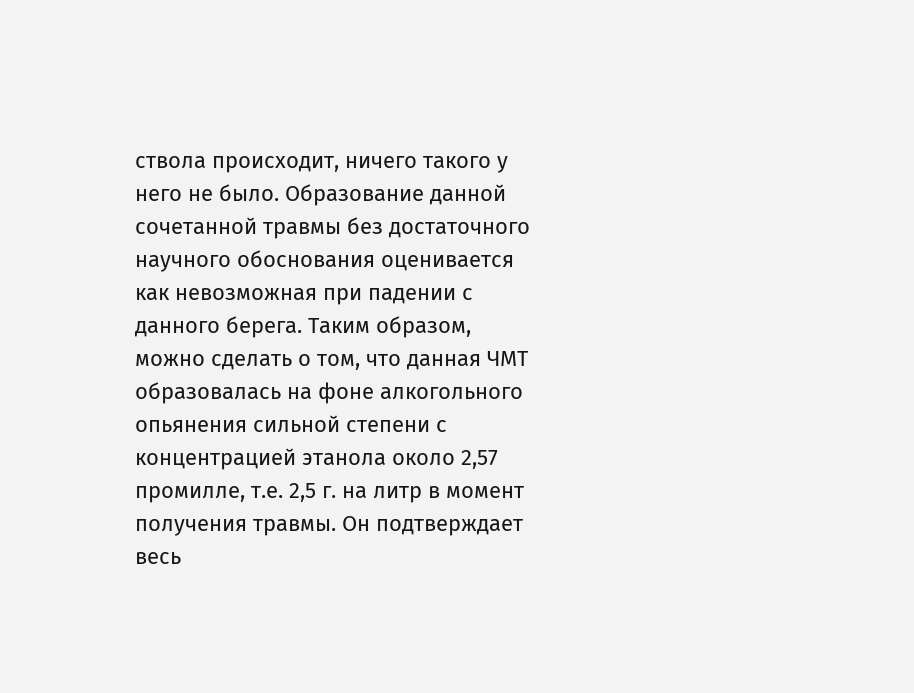ствола происходит, ничего такого у него не было. Образование данной сочетанной травмы без достаточного научного обоснования оценивается как невозможная при падении с данного берега. Таким образом, можно сделать о том, что данная ЧМТ образовалась на фоне алкогольного опьянения сильной степени с концентрацией этанола около 2,57 промилле, т.е. 2,5 г. на литр в момент получения травмы. Он подтверждает весь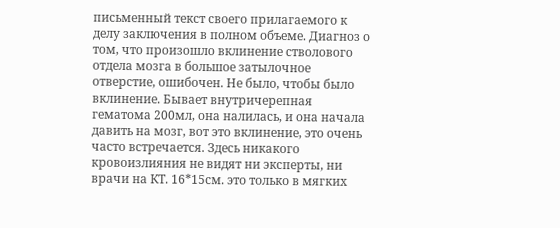письменный текст своего прилагаемого к делу заключения в полном объеме. Диагноз о том, что произошло вклинение стволового отдела мозга в большое затылочное отверстие, ошибочен. Не было, чтобы было вклинение. Бывает внутричерепная гематома 200мл, она налилась, и она начала давить на мозг, вот это вклинение, это очень часто встречается. Здесь никакого кровоизлияния не видят ни эксперты, ни врачи на КТ. 16*15см. это только в мягких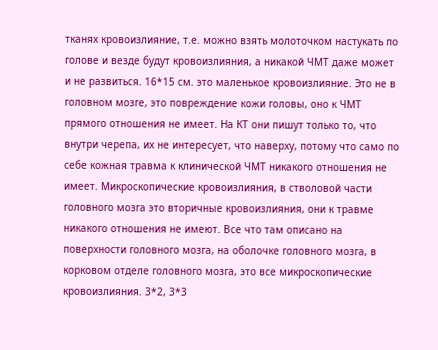тканях кровоизлияние, т.е. можно взять молоточком настукать по голове и везде будут кровоизлияния, а никакой ЧМТ даже может и не развиться. 16*15 см. это маленькое кровоизлияние. Это не в головном мозге, это повреждение кожи головы, оно к ЧМТ прямого отношения не имеет. На КТ они пишут только то, что внутри черепа, их не интересует, что наверху, потому что само по себе кожная травма к клинической ЧМТ никакого отношения не имеет. Микроскопические кровоизлияния, в стволовой части головного мозга это вторичные кровоизлияния, они к травме никакого отношения не имеют. Все что там описано на поверхности головного мозга, на оболочке головного мозга, в корковом отделе головного мозга, это все микроскопические кровоизлияния. 3*2, 3*3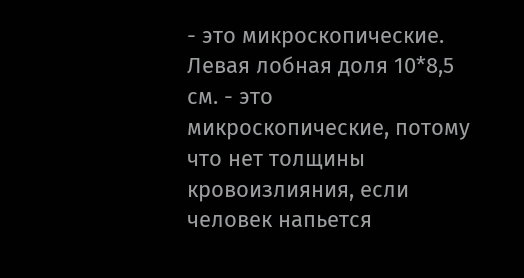- это микроскопические. Левая лобная доля 10*8,5 см. - это микроскопические, потому что нет толщины кровоизлияния, если человек напьется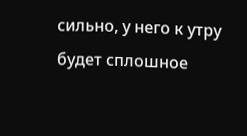сильно, у него к утру будет сплошное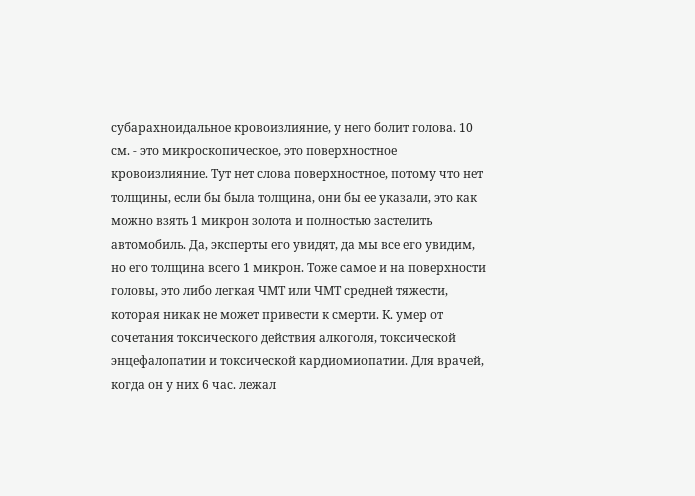субарахноидальное кровоизлияние, у него болит голова. 10 см. - это микроскопическое, это поверхностное кровоизлияние. Тут нет слова поверхностное, потому что нет толщины, если бы была толщина, они бы ее указали, это как можно взять 1 микрон золота и полностью застелить автомобиль. Да, эксперты его увидят, да мы все его увидим, но его толщина всего 1 микрон. Тоже самое и на поверхности головы, это либо легкая ЧМТ или ЧМТ средней тяжести, которая никак не может привести к смерти. К. умер от сочетания токсического действия алкоголя, токсической энцефалопатии и токсической кардиомиопатии. Для врачей, когда он у них 6 час. лежал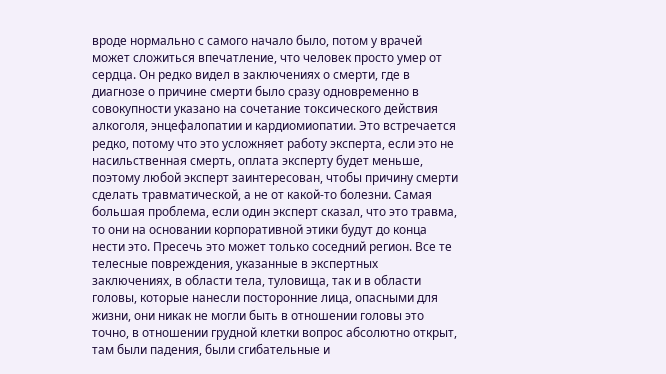вроде нормально с самого начало было, потом у врачей может сложиться впечатление, что человек просто умер от сердца. Он редко видел в заключениях о смерти, где в диагнозе о причине смерти было сразу одновременно в совокупности указано на сочетание токсического действия алкоголя, энцефалопатии и кардиомиопатии. Это встречается редко, потому что это усложняет работу эксперта, если это не насильственная смерть, оплата эксперту будет меньше, поэтому любой эксперт заинтересован, чтобы причину смерти сделать травматической, а не от какой-то болезни. Самая большая проблема, если один эксперт сказал, что это травма, то они на основании корпоративной этики будут до конца нести это. Пресечь это может только соседний регион. Все те телесные повреждения, указанные в экспертных заключениях, в области тела, туловища, так и в области головы, которые нанесли посторонние лица, опасными для жизни, они никак не могли быть в отношении головы это точно, в отношении грудной клетки вопрос абсолютно открыт, там были падения, были сгибательные и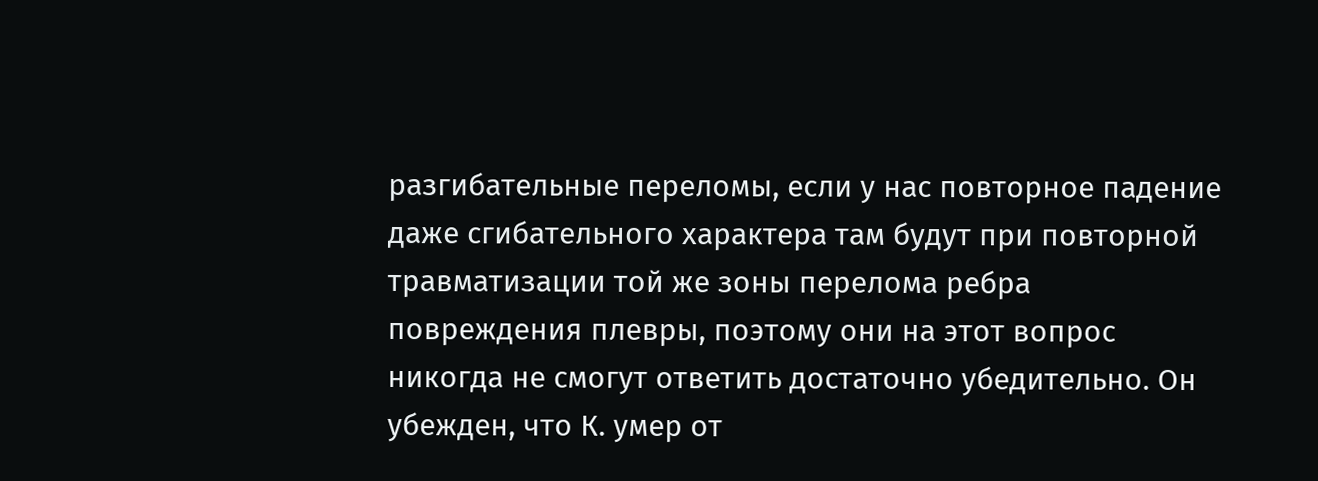разгибательные переломы, если у нас повторное падение даже сгибательного характера там будут при повторной травматизации той же зоны перелома ребра повреждения плевры, поэтому они на этот вопрос никогда не смогут ответить достаточно убедительно. Он убежден, что К. умер от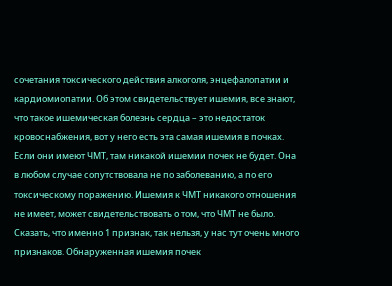сочетания токсического действия алкоголя, энцефалопатии и кардиомиопатии. Об этом свидетельствует ишемия, все знают, что такое ишемическая болезнь сердца – это недостаток кровоснабжения, вот у него есть эта самая ишемия в почках. Если они имеют ЧМТ, там никакой ишемии почек не будет. Она в любом случае сопутствовала не по заболеванию, а по его токсическому поражению. Ишемия к ЧМТ никакого отношения не имеет, может свидетельствовать о том, что ЧМТ не было. Сказать, что именно 1 признак, так нельзя, у нас тут очень много признаков. Обнаруженная ишемия почек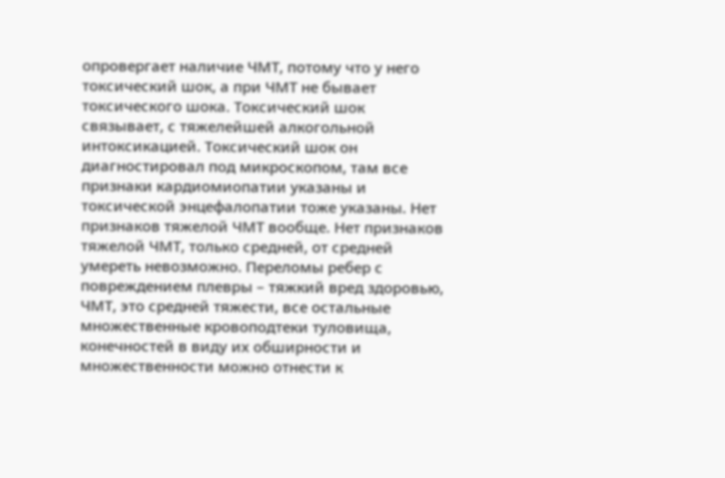опровергает наличие ЧМТ, потому что у него токсический шок, а при ЧМТ не бывает токсического шока. Токсический шок связывает, с тяжелейшей алкогольной интоксикацией. Токсический шок он диагностировал под микроскопом, там все признаки кардиомиопатии указаны и токсической энцефалопатии тоже указаны. Нет признаков тяжелой ЧМТ вообще. Нет признаков тяжелой ЧМТ, только средней, от средней умереть невозможно. Переломы ребер с повреждением плевры – тяжкий вред здоровью, ЧМТ, это средней тяжести, все остальные множественные кровоподтеки туловища, конечностей в виду их обширности и множественности можно отнести к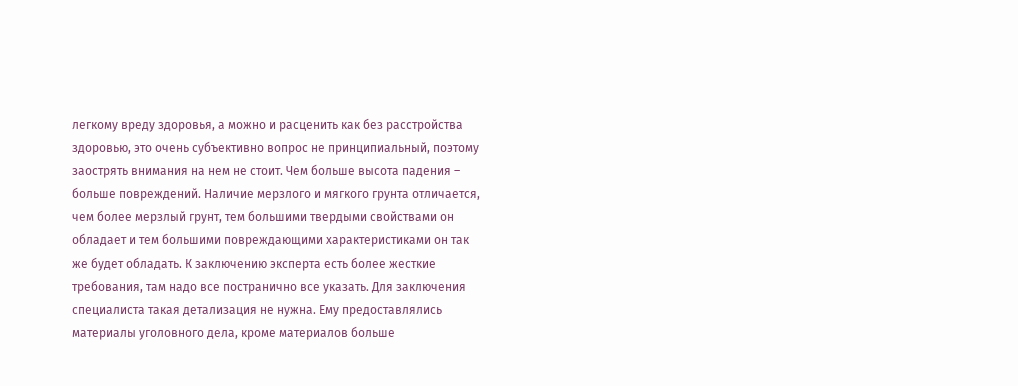легкому вреду здоровья, а можно и расценить как без расстройства здоровью, это очень субъективно вопрос не принципиальный, поэтому заострять внимания на нем не стоит. Чем больше высота падения – больше повреждений. Наличие мерзлого и мягкого грунта отличается, чем более мерзлый грунт, тем большими твердыми свойствами он обладает и тем большими повреждающими характеристиками он так же будет обладать. К заключению эксперта есть более жесткие требования, там надо все постранично все указать. Для заключения специалиста такая детализация не нужна. Ему предоставлялись материалы уголовного дела, кроме материалов больше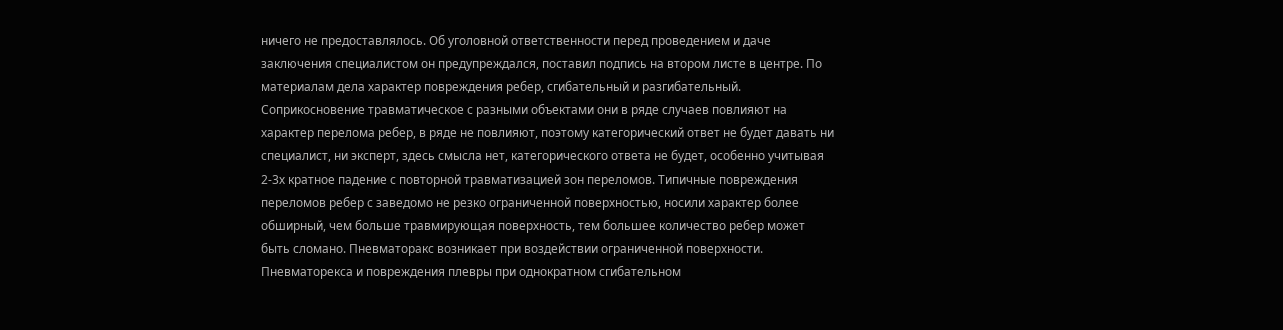ничего не предоставлялось. Об уголовной ответственности перед проведением и даче заключения специалистом он предупреждался, поставил подпись на втором листе в центре. По материалам дела характер повреждения ребер, сгибательный и разгибательный. Соприкосновение травматическое с разными объектами они в ряде случаев повлияют на характер перелома ребер, в ряде не повлияют, поэтому категорический ответ не будет давать ни специалист, ни эксперт, здесь смысла нет, категорического ответа не будет, особенно учитывая 2-3х кратное падение с повторной травматизацией зон переломов. Типичные повреждения переломов ребер с заведомо не резко ограниченной поверхностью, носили характер более обширный, чем больше травмирующая поверхность, тем большее количество ребер может быть сломано. Пневматоракс возникает при воздействии ограниченной поверхности. Пневматорекса и повреждения плевры при однократном сгибательном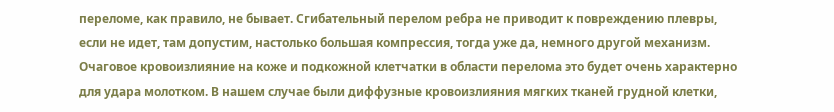переломе, как правило, не бывает. Сгибательный перелом ребра не приводит к повреждению плевры, если не идет, там допустим, настолько большая компрессия, тогда уже да, немного другой механизм. Очаговое кровоизлияние на коже и подкожной клетчатки в области перелома это будет очень характерно для удара молотком. В нашем случае были диффузные кровоизлияния мягких тканей грудной клетки,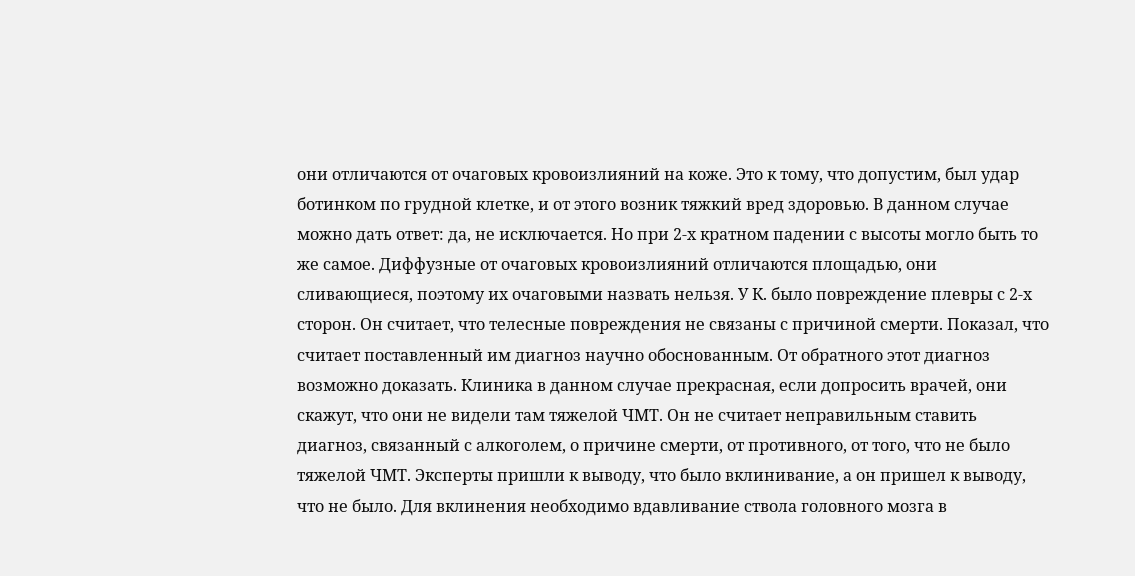они отличаются от очаговых кровоизлияний на коже. Это к тому, что допустим, был удар ботинком по грудной клетке, и от этого возник тяжкий вред здоровью. В данном случае можно дать ответ: да, не исключается. Но при 2-х кратном падении с высоты могло быть то же самое. Диффузные от очаговых кровоизлияний отличаются площадью, они сливающиеся, поэтому их очаговыми назвать нельзя. У К. было повреждение плевры с 2-х сторон. Он считает, что телесные повреждения не связаны с причиной смерти. Показал, что считает поставленный им диагноз научно обоснованным. От обратного этот диагноз возможно доказать. Клиника в данном случае прекрасная, если допросить врачей, они скажут, что они не видели там тяжелой ЧМТ. Он не считает неправильным ставить диагноз, связанный с алкоголем, о причине смерти, от противного, от того, что не было тяжелой ЧМТ. Эксперты пришли к выводу, что было вклинивание, а он пришел к выводу, что не было. Для вклинения необходимо вдавливание ствола головного мозга в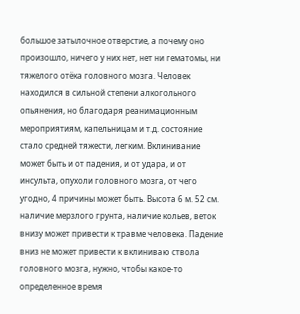большое затылочное отверстие, а почему оно произошло, ничего у них нет, нет ни гематомы, ни тяжелого отёка головного мозга. Человек находился в сильной степени алкогольного опьянения, но благодаря реанимационным мероприятиям, капельницам и т.д. состояние стало средней тяжести, легким. Вклинивание может быть и от падения, и от удара, и от инсульта, опухоли головного мозга, от чего угодно, 4 причины может быть. Высота 6 м. 52 см. наличие мерзлого грунта, наличие кольев, веток внизу может привести к травме человека. Падение вниз не может привести к вклиниваю ствола головного мозга, нужно, чтобы какое-то определенное время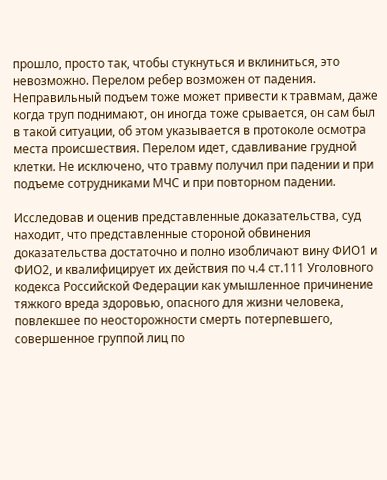прошло, просто так, чтобы стукнуться и вклиниться, это невозможно. Перелом ребер возможен от падения. Неправильный подъем тоже может привести к травмам, даже когда труп поднимают, он иногда тоже срывается, он сам был в такой ситуации, об этом указывается в протоколе осмотра места происшествия. Перелом идет, сдавливание грудной клетки. Не исключено, что травму получил при падении и при подъеме сотрудниками МЧС и при повторном падении.

Исследовав и оценив представленные доказательства, суд находит, что представленные стороной обвинения доказательства достаточно и полно изобличают вину ФИО1 и ФИО2, и квалифицирует их действия по ч.4 ст.111 Уголовного кодекса Российской Федерации как умышленное причинение тяжкого вреда здоровью, опасного для жизни человека, повлекшее по неосторожности смерть потерпевшего, совершенное группой лиц по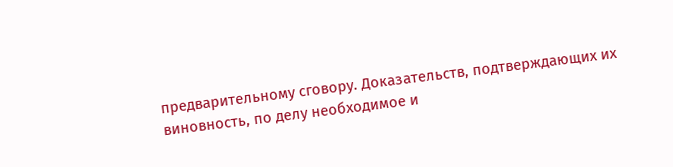предварительному сговору. Доказательств, подтверждающих их виновность, по делу необходимое и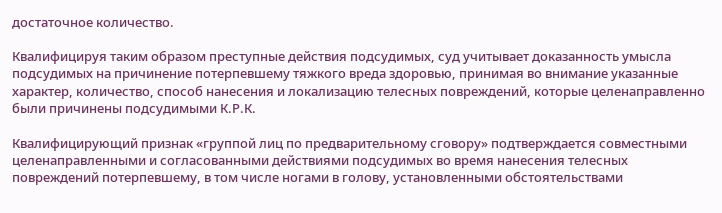достаточное количество.

Квалифицируя таким образом преступные действия подсудимых, суд учитывает доказанность умысла подсудимых на причинение потерпевшему тяжкого вреда здоровью, принимая во внимание указанные характер, количество, способ нанесения и локализацию телесных повреждений, которые целенаправленно были причинены подсудимыми К.Р.К.

Квалифицирующий признак «группой лиц по предварительному сговору» подтверждается совместными целенаправленными и согласованными действиями подсудимых во время нанесения телесных повреждений потерпевшему, в том числе ногами в голову, установленными обстоятельствами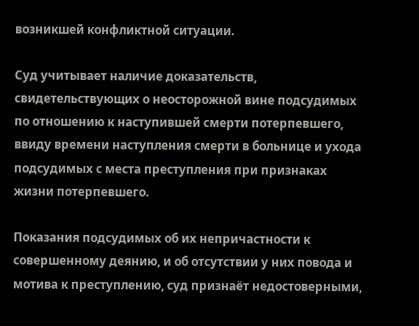возникшей конфликтной ситуации.

Суд учитывает наличие доказательств, свидетельствующих о неосторожной вине подсудимых по отношению к наступившей смерти потерпевшего, ввиду времени наступления смерти в больнице и ухода подсудимых с места преступления при признаках жизни потерпевшего.

Показания подсудимых об их непричастности к совершенному деянию, и об отсутствии у них повода и мотива к преступлению, суд признаёт недостоверными,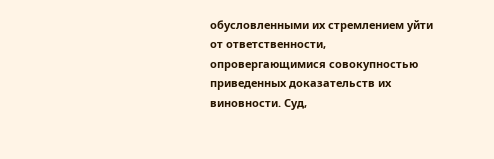обусловленными их стремлением уйти от ответственности, опровергающимися совокупностью приведенных доказательств их виновности. Суд,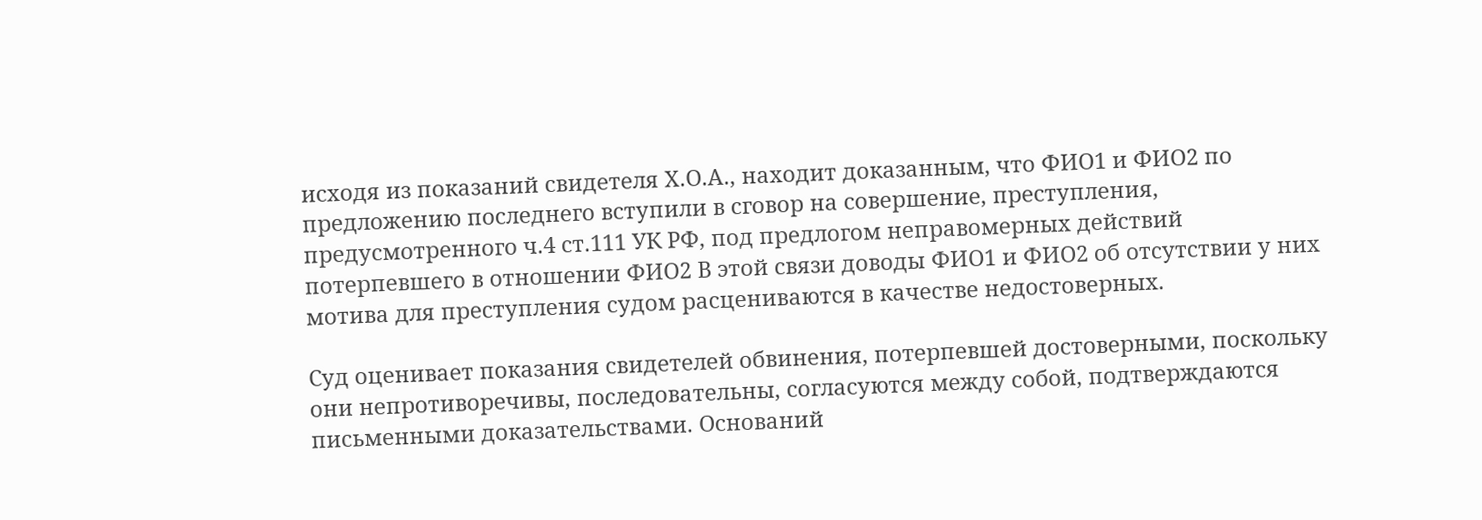исходя из показаний свидетеля Х.О.А., находит доказанным, что ФИО1 и ФИО2 по предложению последнего вступили в сговор на совершение, преступления, предусмотренного ч.4 ст.111 УК РФ, под предлогом неправомерных действий потерпевшего в отношении ФИО2 В этой связи доводы ФИО1 и ФИО2 об отсутствии у них мотива для преступления судом расцениваются в качестве недостоверных.

Суд оценивает показания свидетелей обвинения, потерпевшей достоверными, поскольку они непротиворечивы, последовательны, согласуются между собой, подтверждаются письменными доказательствами. Оснований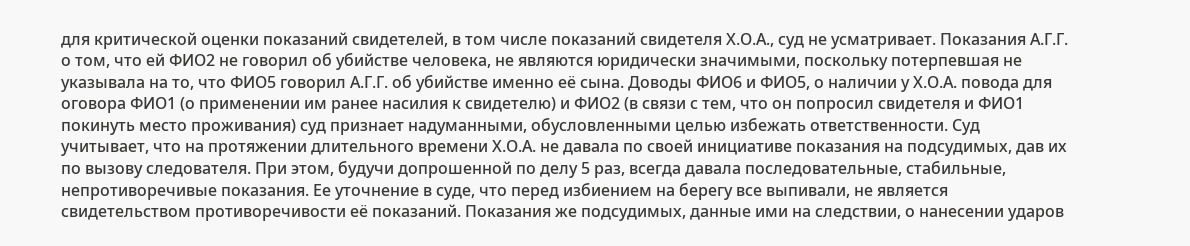для критической оценки показаний свидетелей, в том числе показаний свидетеля Х.О.А., суд не усматривает. Показания А.Г.Г. о том, что ей ФИО2 не говорил об убийстве человека, не являются юридически значимыми, поскольку потерпевшая не указывала на то, что ФИО5 говорил А.Г.Г. об убийстве именно её сына. Доводы ФИО6 и ФИО5, о наличии у Х.О.А. повода для оговора ФИО1 (о применении им ранее насилия к свидетелю) и ФИО2 (в связи с тем, что он попросил свидетеля и ФИО1 покинуть место проживания) суд признает надуманными, обусловленными целью избежать ответственности. Суд учитывает, что на протяжении длительного времени Х.О.А. не давала по своей инициативе показания на подсудимых, дав их по вызову следователя. При этом, будучи допрошенной по делу 5 раз, всегда давала последовательные, стабильные, непротиворечивые показания. Ее уточнение в суде, что перед избиением на берегу все выпивали, не является свидетельством противоречивости её показаний. Показания же подсудимых, данные ими на следствии, о нанесении ударов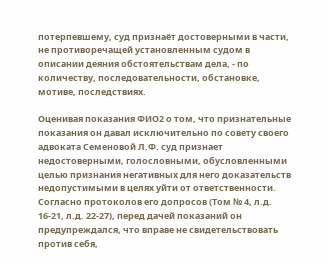потерпевшему, суд признаёт достоверными в части, не противоречащей установленным судом в описании деяния обстоятельствам дела, - по количеству, последовательности, обстановке, мотиве, последствиях.

Оценивая показания ФИО2 о том, что признательные показания он давал исключительно по совету своего адвоката Семеновой Л.Ф. суд признает недостоверными, голословными, обусловленными целью признания негативных для него доказательств недопустимыми в целях уйти от ответственности. Согласно протоколов его допросов (Том № 4, л.д. 16-21, л.д. 22-27), перед дачей показаний он предупреждался, что вправе не свидетельствовать против себя,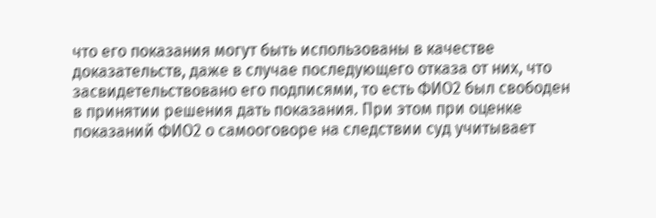что его показания могут быть использованы в качестве доказательств, даже в случае последующего отказа от них, что засвидетельствовано его подписями, то есть ФИО2 был свободен в принятии решения дать показания. При этом при оценке показаний ФИО2 о самооговоре на следствии суд учитывает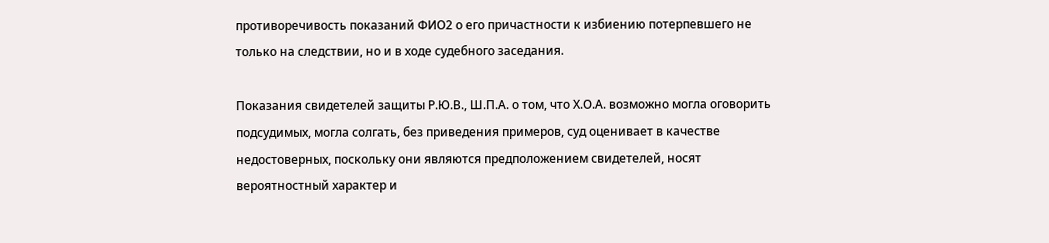противоречивость показаний ФИО2 о его причастности к избиению потерпевшего не только на следствии, но и в ходе судебного заседания.

Показания свидетелей защиты Р.Ю.В., Ш.П.А. о том, что Х.О.А. возможно могла оговорить подсудимых, могла солгать, без приведения примеров, суд оценивает в качестве недостоверных, поскольку они являются предположением свидетелей, носят вероятностный характер и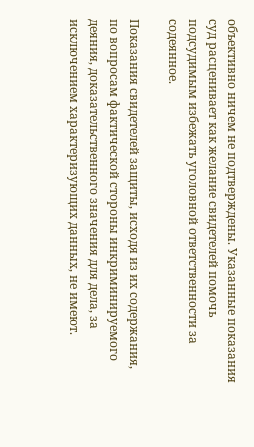объективно ничем не подтверждены. Указанные показания суд расценивает как желание свидетелей помочь подсудимым избежать уголовной ответственности за содеянное.

Показания свидетелей защиты, исходя из их содержания, по вопросам фактической стороны инкриминируемого деяния, доказательственного значения для дела, за исключением характеризующих данных, не имеют.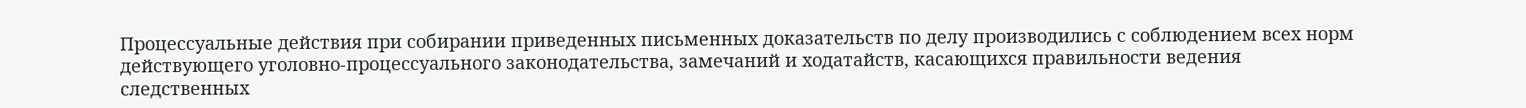Процессуальные действия при собирании приведенных письменных доказательств по делу производились с соблюдением всех норм действующего уголовно-процессуального законодательства, замечаний и ходатайств, касающихся правильности ведения следственных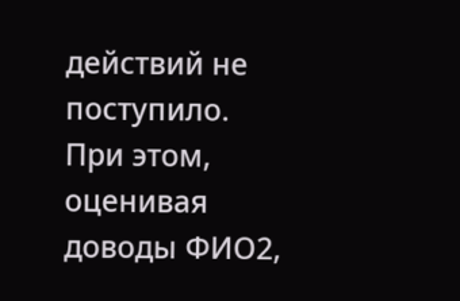действий не поступило. При этом, оценивая доводы ФИО2,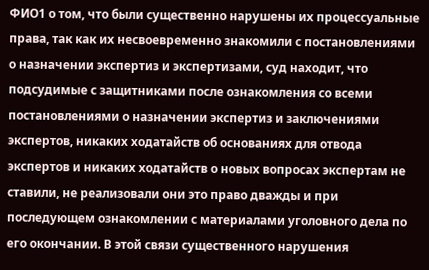ФИО1 о том, что были существенно нарушены их процессуальные права, так как их несвоевременно знакомили с постановлениями о назначении экспертиз и экспертизами, суд находит, что подсудимые с защитниками после ознакомления со всеми постановлениями о назначении экспертиз и заключениями экспертов, никаких ходатайств об основаниях для отвода экспертов и никаких ходатайств о новых вопросах экспертам не ставили, не реализовали они это право дважды и при последующем ознакомлении с материалами уголовного дела по его окончании. В этой связи существенного нарушения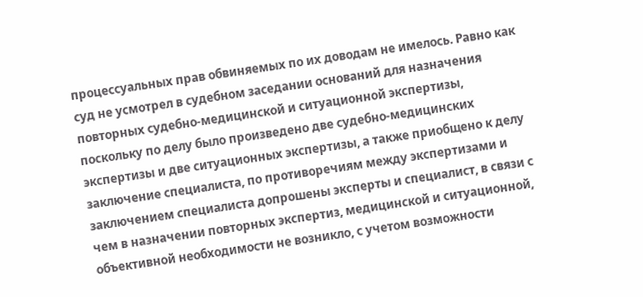процессуальных прав обвиняемых по их доводам не имелось. Равно как суд не усмотрел в судебном заседании оснований для назначения повторных судебно-медицинской и ситуационной экспертизы, поскольку по делу было произведено две судебно-медицинских экспертизы и две ситуационных экспертизы, а также приобщено к делу заключение специалиста, по противоречиям между экспертизами и заключением специалиста допрошены эксперты и специалист, в связи с чем в назначении повторных экспертиз, медицинской и ситуационной, объективной необходимости не возникло, с учетом возможности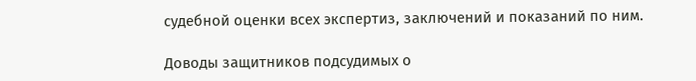судебной оценки всех экспертиз, заключений и показаний по ним.

Доводы защитников подсудимых о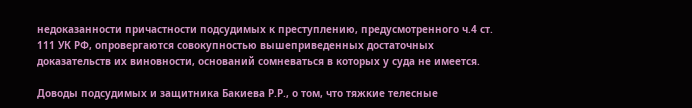недоказанности причастности подсудимых к преступлению, предусмотренного ч.4 ст. 111 УК РФ, опровергаются совокупностью вышеприведенных достаточных доказательств их виновности, оснований сомневаться в которых у суда не имеется.

Доводы подсудимых и защитника Бакиева Р.Р., о том, что тяжкие телесные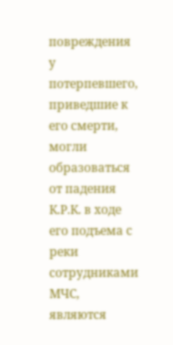повреждения у потерпевшего, приведшие к его смерти, могли образоваться от падения К.Р.К. в ходе его подъема с реки сотрудниками МЧС, являются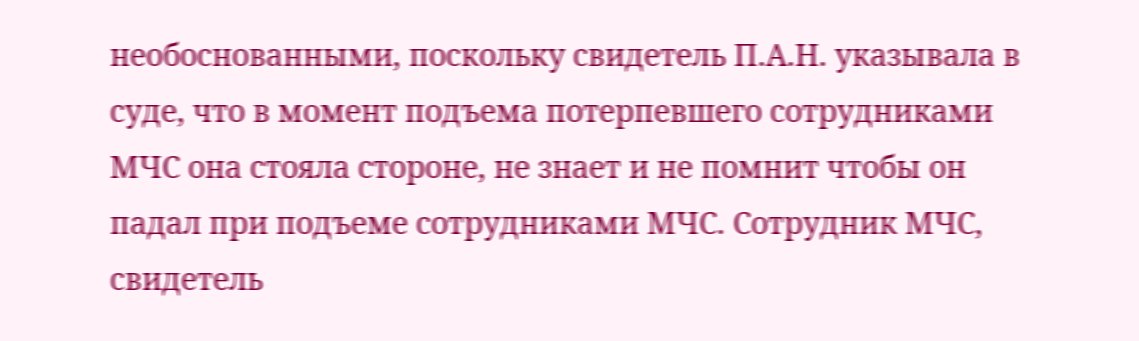необоснованными, поскольку свидетель П.А.Н. указывала в суде, что в момент подъема потерпевшего сотрудниками МЧС она стояла стороне, не знает и не помнит чтобы он падал при подъеме сотрудниками МЧС. Сотрудник МЧС, свидетель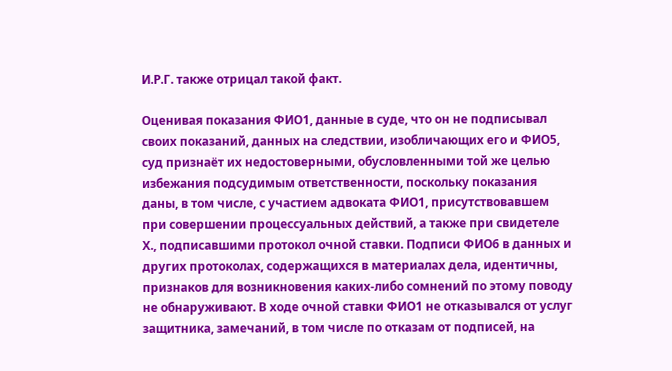И.Р.Г. также отрицал такой факт.

Оценивая показания ФИО1, данные в суде, что он не подписывал своих показаний, данных на следствии, изобличающих его и ФИО5, суд признаёт их недостоверными, обусловленными той же целью избежания подсудимым ответственности, поскольку показания даны, в том числе, с участием адвоката ФИО1, присутствовавшем при совершении процессуальных действий, а также при свидетеле Х., подписавшими протокол очной ставки. Подписи ФИО6 в данных и других протоколах, содержащихся в материалах дела, идентичны, признаков для возникновения каких-либо сомнений по этому поводу не обнаруживают. В ходе очной ставки ФИО1 не отказывался от услуг защитника, замечаний, в том числе по отказам от подписей, на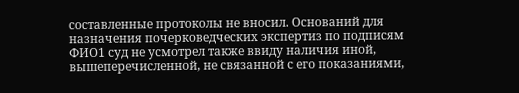составленные протоколы не вносил. Оснований для назначения почерковедческих экспертиз по подписям ФИО1 суд не усмотрел также ввиду наличия иной, вышеперечисленной, не связанной с его показаниями,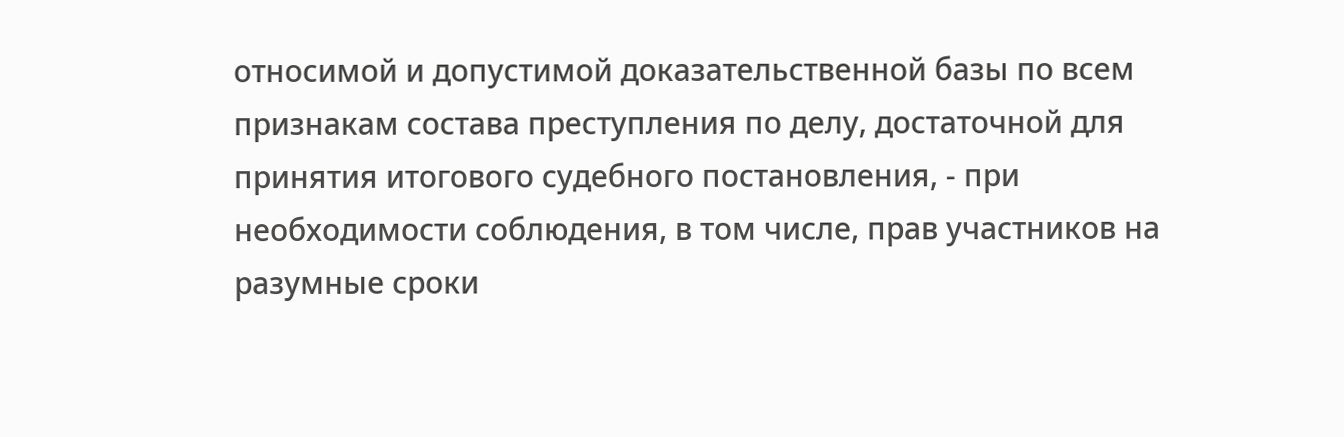относимой и допустимой доказательственной базы по всем признакам состава преступления по делу, достаточной для принятия итогового судебного постановления, - при необходимости соблюдения, в том числе, прав участников на разумные сроки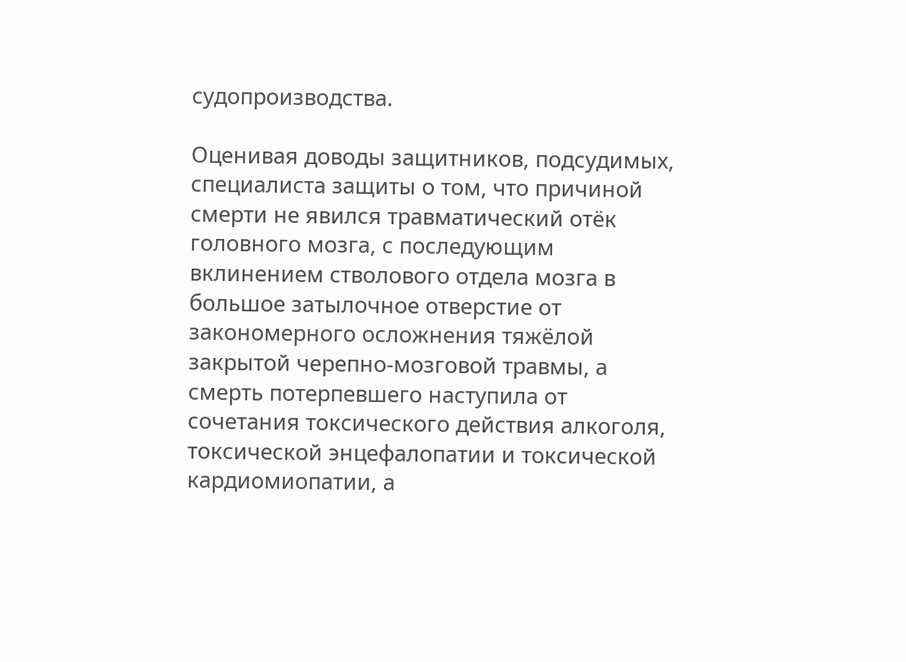судопроизводства.

Оценивая доводы защитников, подсудимых, специалиста защиты о том, что причиной смерти не явился травматический отёк головного мозга, с последующим вклинением стволового отдела мозга в большое затылочное отверстие от закономерного осложнения тяжёлой закрытой черепно-мозговой травмы, а смерть потерпевшего наступила от сочетания токсического действия алкоголя, токсической энцефалопатии и токсической кардиомиопатии, а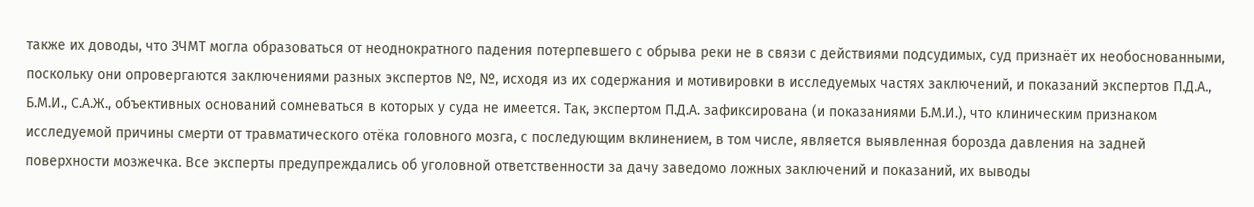также их доводы, что ЗЧМТ могла образоваться от неоднократного падения потерпевшего с обрыва реки не в связи с действиями подсудимых, суд признаёт их необоснованными, поскольку они опровергаются заключениями разных экспертов №, №, исходя из их содержания и мотивировки в исследуемых частях заключений, и показаний экспертов П.Д.А., Б.М.И., С.А.Ж., объективных оснований сомневаться в которых у суда не имеется. Так, экспертом П.Д.А. зафиксирована (и показаниями Б.М.И.), что клиническим признаком исследуемой причины смерти от травматического отёка головного мозга, с последующим вклинением, в том числе, является выявленная борозда давления на задней поверхности мозжечка. Все эксперты предупреждались об уголовной ответственности за дачу заведомо ложных заключений и показаний, их выводы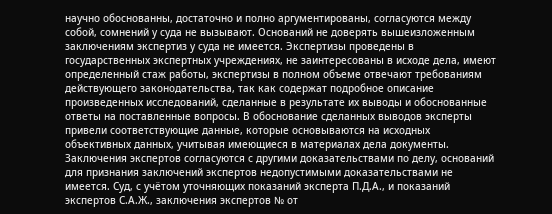научно обоснованны, достаточно и полно аргументированы, согласуются между собой, сомнений у суда не вызывают. Оснований не доверять вышеизложенным заключениям экспертиз у суда не имеется. Экспертизы проведены в государственных экспертных учреждениях, не заинтересованы в исходе дела, имеют определенный стаж работы, экспертизы в полном объеме отвечают требованиям действующего законодательства, так как содержат подробное описание произведенных исследований, сделанные в результате их выводы и обоснованные ответы на поставленные вопросы. В обоснование сделанных выводов эксперты привели соответствующие данные, которые основываются на исходных объективных данных, учитывая имеющиеся в материалах дела документы. Заключения экспертов согласуются с другими доказательствами по делу, оснований для признания заключений экспертов недопустимыми доказательствами не имеется. Суд, с учётом уточняющих показаний эксперта П.Д.А., и показаний экспертов С.А.Ж., заключения экспертов № от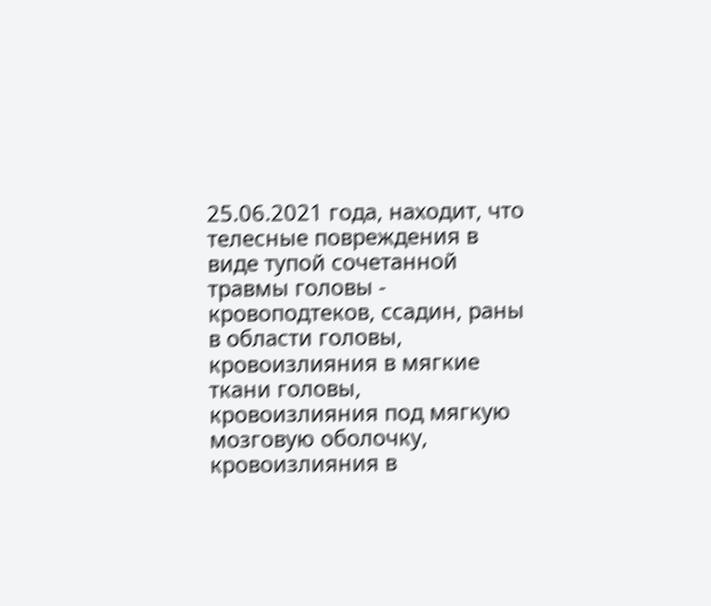25.06.2021 года, находит, что телесные повреждения в виде тупой сочетанной травмы головы - кровоподтеков, ссадин, раны в области головы, кровоизлияния в мягкие ткани головы, кровоизлияния под мягкую мозговую оболочку, кровоизлияния в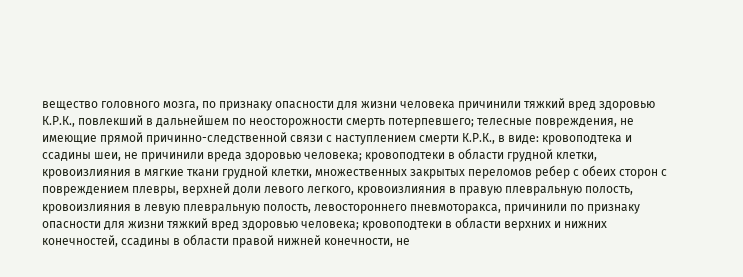вещество головного мозга, по признаку опасности для жизни человека причинили тяжкий вред здоровью К.Р.К., повлекший в дальнейшем по неосторожности смерть потерпевшего; телесные повреждения, не имеющие прямой причинно-следственной связи с наступлением смерти К.Р.К., в виде: кровоподтека и ссадины шеи, не причинили вреда здоровью человека; кровоподтеки в области грудной клетки, кровоизлияния в мягкие ткани грудной клетки, множественных закрытых переломов ребер с обеих сторон с повреждением плевры, верхней доли левого легкого, кровоизлияния в правую плевральную полость, кровоизлияния в левую плевральную полость, левостороннего пневмоторакса, причинили по признаку опасности для жизни тяжкий вред здоровью человека; кровоподтеки в области верхних и нижних конечностей, ссадины в области правой нижней конечности, не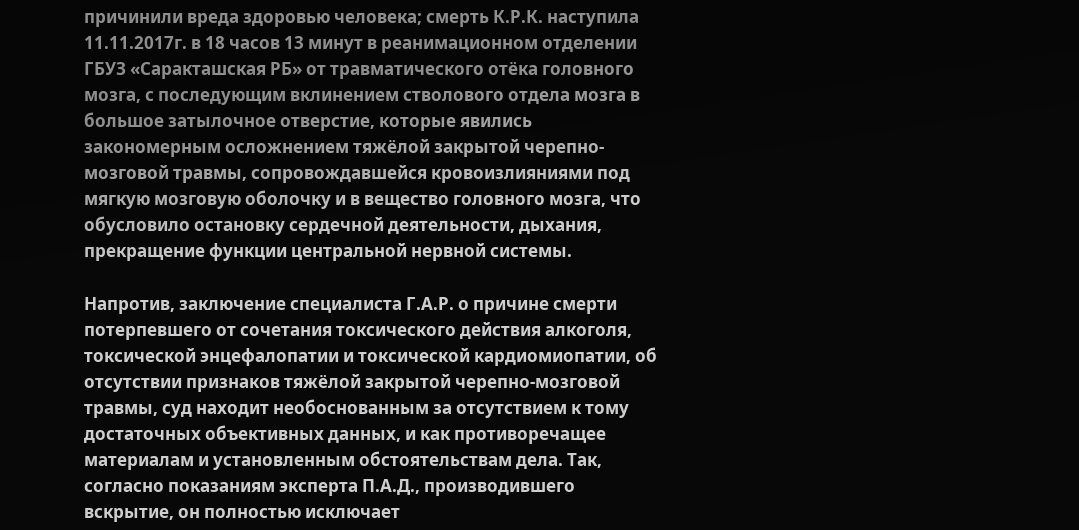причинили вреда здоровью человека; смерть К.Р.К. наступила 11.11.2017г. в 18 часов 13 минут в реанимационном отделении ГБУЗ «Саракташская РБ» от травматического отёка головного мозга, с последующим вклинением стволового отдела мозга в большое затылочное отверстие, которые явились закономерным осложнением тяжёлой закрытой черепно-мозговой травмы, сопровождавшейся кровоизлияниями под мягкую мозговую оболочку и в вещество головного мозга, что обусловило остановку сердечной деятельности, дыхания, прекращение функции центральной нервной системы.

Напротив, заключение специалиста Г.А.Р. о причине смерти потерпевшего от сочетания токсического действия алкоголя, токсической энцефалопатии и токсической кардиомиопатии, об отсутствии признаков тяжёлой закрытой черепно-мозговой травмы, суд находит необоснованным за отсутствием к тому достаточных объективных данных, и как противоречащее материалам и установленным обстоятельствам дела. Так, согласно показаниям эксперта П.А.Д., производившего вскрытие, он полностью исключает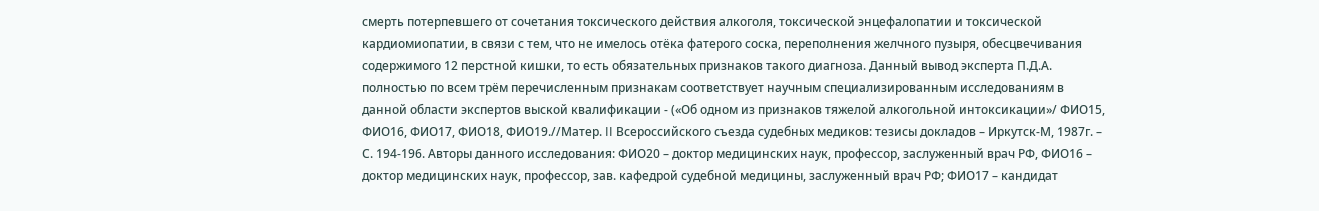смерть потерпевшего от сочетания токсического действия алкоголя, токсической энцефалопатии и токсической кардиомиопатии, в связи с тем, что не имелось отёка фатерого соска, переполнения желчного пузыря, обесцвечивания содержимого 12 перстной кишки, то есть обязательных признаков такого диагноза. Данный вывод эксперта П.Д.А. полностью по всем трём перечисленным признакам соответствует научным специализированным исследованиям в данной области экспертов выской квалификации - («Об одном из признаков тяжелой алкогольной интоксикации»/ ФИО15, ФИО16, ФИО17, ФИО18, ФИО19.//Матер. II Всероссийского съезда судебных медиков: тезисы докладов – Иркутск-М, 1987г. – С. 194-196. Авторы данного исследования: ФИО20 – доктор медицинских наук, профессор, заслуженный врач РФ, ФИО16 – доктор медицинских наук, профессор, зав. кафедрой судебной медицины, заслуженный врач РФ; ФИО17 – кандидат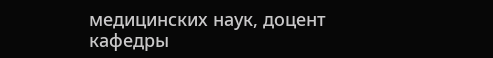медицинских наук, доцент кафедры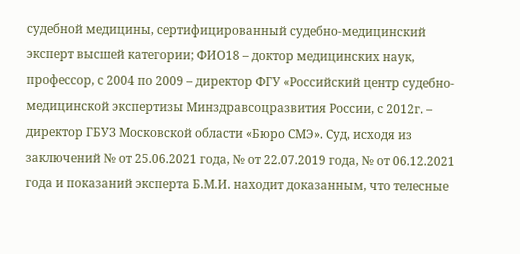судебной медицины, сертифицированный судебно-медицинский эксперт высшей категории; ФИО18 – доктор медицинских наук, профессор, с 2004 по 2009 – директор ФГУ «Российский центр судебно-медицинской экспертизы Минздравсоцразвития России, с 2012г. – директор ГБУЗ Московской области «Бюро СМЭ». Суд, исходя из заключений № от 25.06.2021 года, № от 22.07.2019 года, № от 06.12.2021 года и показаний эксперта Б.М.И. находит доказанным, что телесные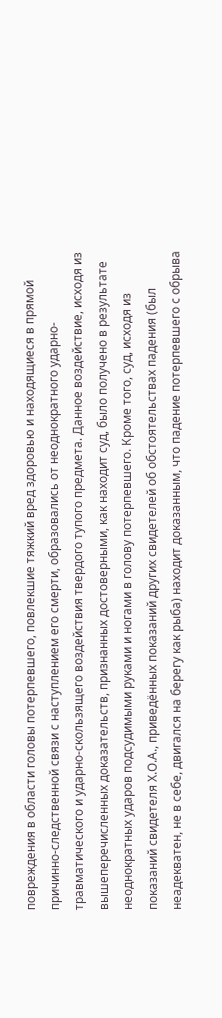повреждения в области головы потерпевшего, повлекшие тяжкий вред здоровью и находящиеся в прямой причинно-следственной связи с наступлением его смерти, образовались от неоднократного ударно-травматического и ударно-скользящего воздействия твердого тупого предмета. Данное воздействие, исходя из вышеперечисленных доказательств, признанных достоверными, как находит суд, было получено в результате неоднократных ударов подсудимыми руками и ногами в голову потерпевшего. Кроме того, суд, исходя из показаний свидетеля Х.О.А., приведённых показаний других свидетелей об обстоятельствах падения (был неадекватен, не в себе, двигался на берегу как рыба) находит доказанным, что падение потерпевшего с обрыва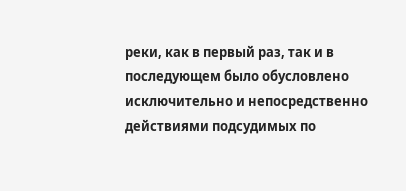реки, как в первый раз, так и в последующем было обусловлено исключительно и непосредственно действиями подсудимых по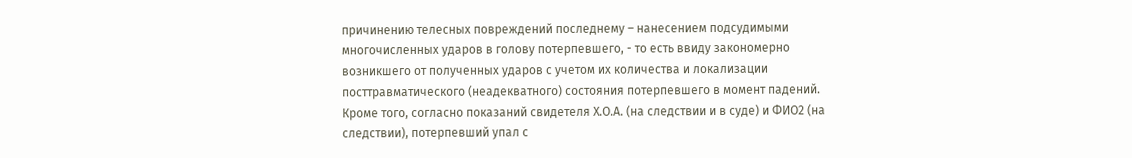причинению телесных повреждений последнему – нанесением подсудимыми многочисленных ударов в голову потерпевшего, - то есть ввиду закономерно возникшего от полученных ударов с учетом их количества и локализации посттравматического (неадекватного) состояния потерпевшего в момент падений. Кроме того, согласно показаний свидетеля Х.О.А. (на следствии и в суде) и ФИО2 (на следствии), потерпевший упал с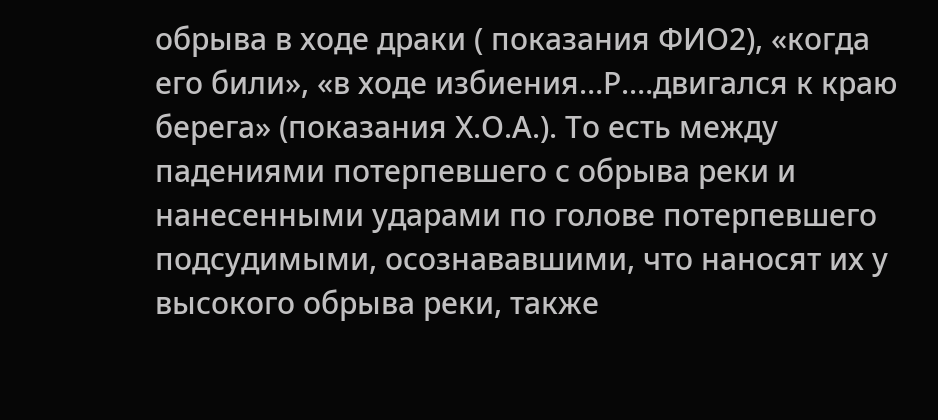обрыва в ходе драки ( показания ФИО2), «когда его били», «в ходе избиения…Р.…двигался к краю берега» (показания Х.О.А.). То есть между падениями потерпевшего с обрыва реки и нанесенными ударами по голове потерпевшего подсудимыми, осознававшими, что наносят их у высокого обрыва реки, также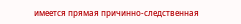имеется прямая причинно-следственная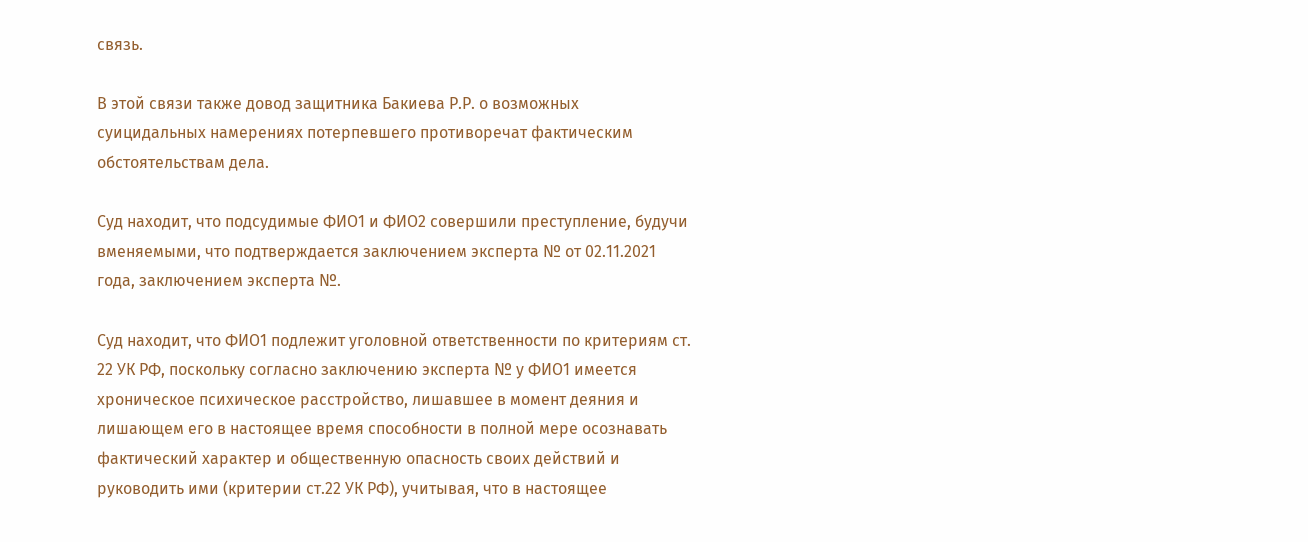связь.

В этой связи также довод защитника Бакиева Р.Р. о возможных суицидальных намерениях потерпевшего противоречат фактическим обстоятельствам дела.

Суд находит, что подсудимые ФИО1 и ФИО2 совершили преступление, будучи вменяемыми, что подтверждается заключением эксперта № от 02.11.2021 года, заключением эксперта №.

Суд находит, что ФИО1 подлежит уголовной ответственности по критериям ст. 22 УК РФ, поскольку согласно заключению эксперта № у ФИО1 имеется хроническое психическое расстройство, лишавшее в момент деяния и лишающем его в настоящее время способности в полной мере осознавать фактический характер и общественную опасность своих действий и руководить ими (критерии ст.22 УК РФ), учитывая, что в настоящее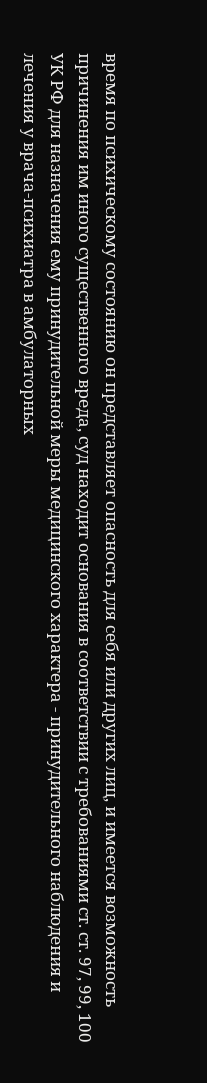время по психическому состоянию он представляет опасность для себя или других лиц, и имеется возможность причинения им иного существенного вреда, суд находит основания в соответствии с требованиями ст. ст. 97, 99, 100 УК РФ для назначения ему принудительной меры медицинского характера - принудительного наблюдения и лечения у врача-психиатра в амбулаторных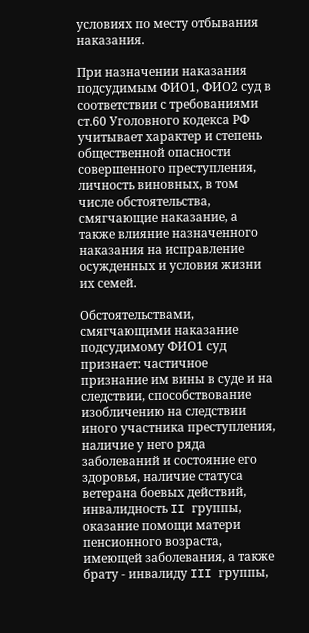условиях по месту отбывания наказания.

При назначении наказания подсудимым ФИО1, ФИО2 суд в соответствии с требованиями ст.60 Уголовного кодекса РФ учитывает характер и степень общественной опасности совершенного преступления, личность виновных, в том числе обстоятельства, смягчающие наказание, а также влияние назначенного наказания на исправление осужденных и условия жизни их семей.

Обстоятельствами, смягчающими наказание подсудимому ФИО1 суд признает: частичное признание им вины в суде и на следствии, способствование изобличению на следствии иного участника преступления, наличие у него ряда заболеваний и состояние его здоровья, наличие статуса ветерана боевых действий, инвалидность II группы, оказание помощи матери пенсионного возраста, имеющей заболевания, а также брату - инвалиду III группы,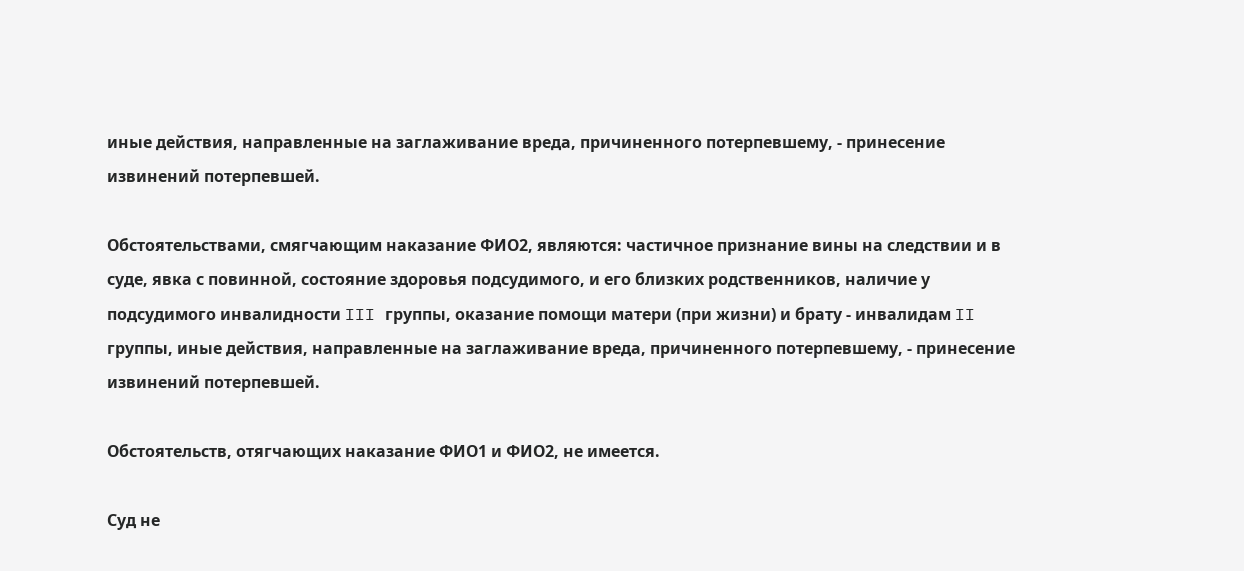иные действия, направленные на заглаживание вреда, причиненного потерпевшему, - принесение извинений потерпевшей.

Обстоятельствами, смягчающим наказание ФИО2, являются: частичное признание вины на следствии и в суде, явка с повинной, состояние здоровья подсудимого, и его близких родственников, наличие у подсудимого инвалидности III группы, оказание помощи матери (при жизни) и брату - инвалидам II группы, иные действия, направленные на заглаживание вреда, причиненного потерпевшему, - принесение извинений потерпевшей.

Обстоятельств, отягчающих наказание ФИО1 и ФИО2, не имеется.

Суд не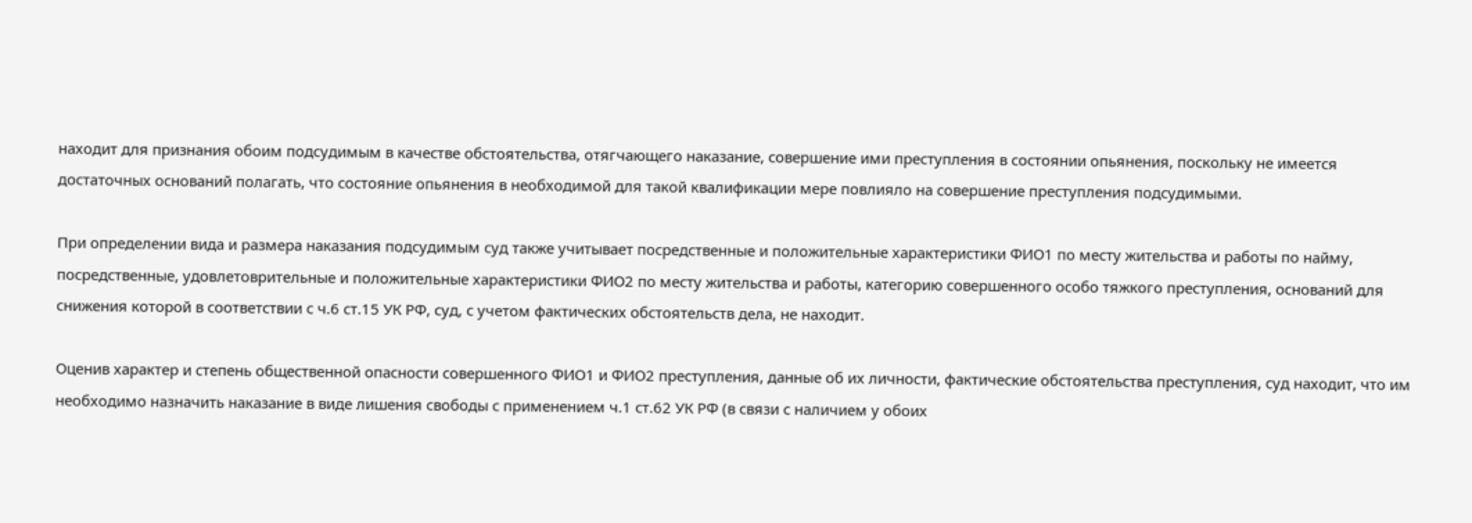находит для признания обоим подсудимым в качестве обстоятельства, отягчающего наказание, совершение ими преступления в состоянии опьянения, поскольку не имеется достаточных оснований полагать, что состояние опьянения в необходимой для такой квалификации мере повлияло на совершение преступления подсудимыми.

При определении вида и размера наказания подсудимым суд также учитывает посредственные и положительные характеристики ФИО1 по месту жительства и работы по найму, посредственные, удовлетоврительные и положительные характеристики ФИО2 по месту жительства и работы, категорию совершенного особо тяжкого преступления, оснований для снижения которой в соответствии с ч.6 ст.15 УК РФ, суд, с учетом фактических обстоятельств дела, не находит.

Оценив характер и степень общественной опасности совершенного ФИО1 и ФИО2 преступления, данные об их личности, фактические обстоятельства преступления, суд находит, что им необходимо назначить наказание в виде лишения свободы с применением ч.1 ст.62 УК РФ (в связи с наличием у обоих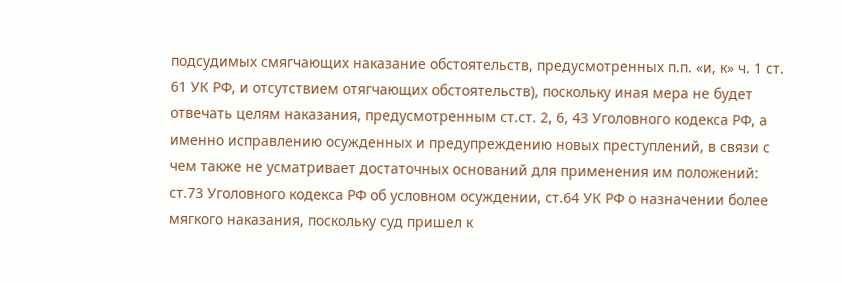подсудимых смягчающих наказание обстоятельств, предусмотренных п.п. «и, к» ч. 1 ст. 61 УК РФ, и отсутствием отягчающих обстоятельств), поскольку иная мера не будет отвечать целям наказания, предусмотренным ст.ст. 2, 6, 43 Уголовного кодекса РФ, а именно исправлению осужденных и предупреждению новых преступлений, в связи с чем также не усматривает достаточных оснований для применения им положений: ст.73 Уголовного кодекса РФ об условном осуждении, ст.64 УК РФ о назначении более мягкого наказания, поскольку суд пришел к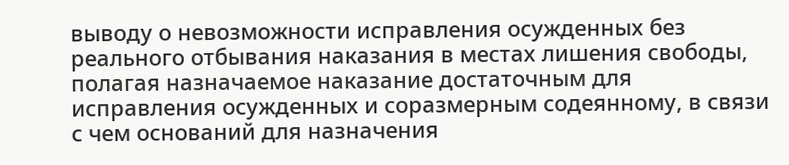выводу о невозможности исправления осужденных без реального отбывания наказания в местах лишения свободы, полагая назначаемое наказание достаточным для исправления осужденных и соразмерным содеянному, в связи с чем оснований для назначения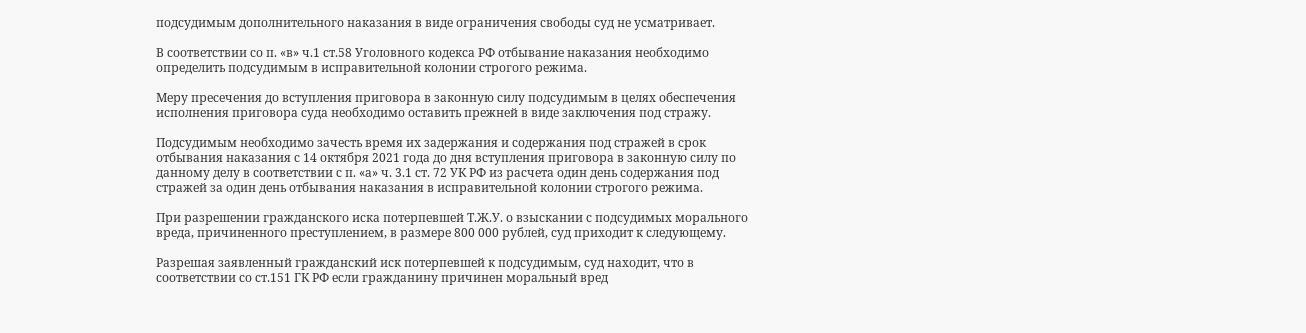подсудимым дополнительного наказания в виде ограничения свободы суд не усматривает.

В соответствии со п. «в» ч.1 ст.58 Уголовного кодекса РФ отбывание наказания необходимо определить подсудимым в исправительной колонии строгого режима.

Меру пресечения до вступления приговора в законную силу подсудимым в целях обеспечения исполнения приговора суда необходимо оставить прежней в виде заключения под стражу.

Подсудимым необходимо зачесть время их задержания и содержания под стражей в срок отбывания наказания с 14 октября 2021 года до дня вступления приговора в законную силу по данному делу в соответствии с п. «а» ч. 3.1 ст. 72 УК РФ из расчета один день содержания под стражей за один день отбывания наказания в исправительной колонии строгого режима.

При разрешении гражданского иска потерпевшей Т.Ж.У. о взыскании с подсудимых морального вреда, причиненного преступлением, в размере 800 000 рублей, суд приходит к следующему.

Разрешая заявленный гражданский иск потерпевшей к подсудимым, суд находит, что в соответствии со ст.151 ГК РФ если гражданину причинен моральный вред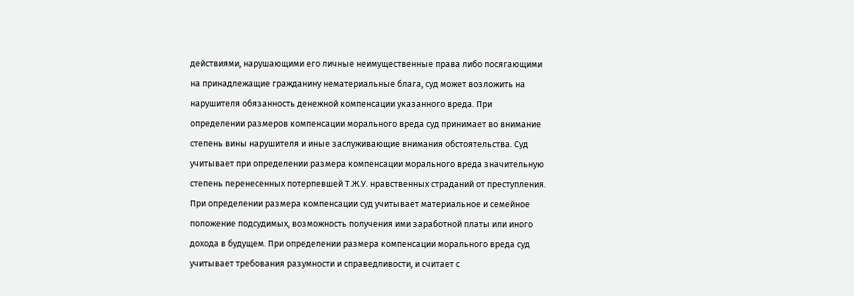действиями, нарушающими его личные неимущественные права либо посягающими на принадлежащие гражданину нематериальные блага, суд может возложить на нарушителя обязанность денежной компенсации указанного вреда. При определении размеров компенсации морального вреда суд принимает во внимание степень вины нарушителя и иные заслуживающие внимания обстоятельства. Суд учитывает при определении размера компенсации морального вреда значительную степень перенесенных потерпевшей Т.Ж.У. нравственных страданий от преступления. При определении размера компенсации суд учитывает материальное и семейное положение подсудимых, возможность получения ими заработной платы или иного дохода в будущем. При определении размера компенсации морального вреда суд учитывает требования разумности и справедливости, и считает с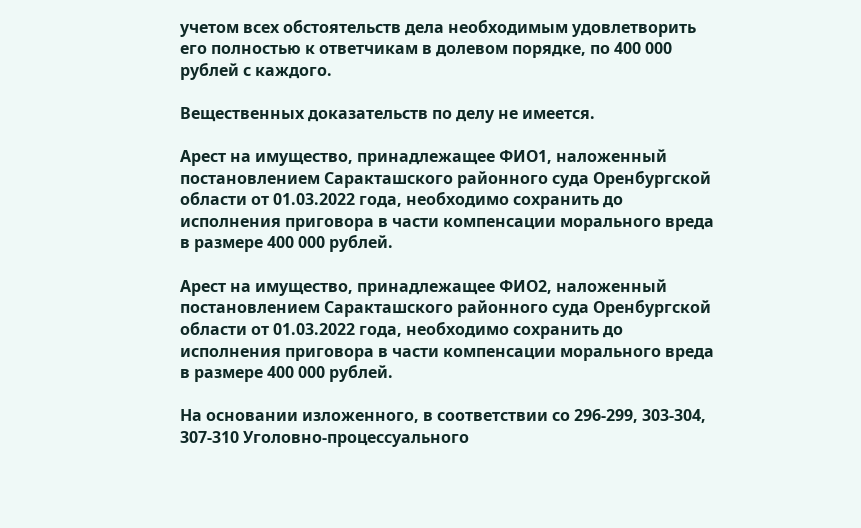учетом всех обстоятельств дела необходимым удовлетворить его полностью к ответчикам в долевом порядке, по 400 000 рублей с каждого.

Вещественных доказательств по делу не имеется.

Арест на имущество, принадлежащее ФИО1, наложенный постановлением Саракташского районного суда Оренбургской области от 01.03.2022 года, необходимо сохранить до исполнения приговора в части компенсации морального вреда в размере 400 000 рублей.

Арест на имущество, принадлежащее ФИО2, наложенный постановлением Саракташского районного суда Оренбургской области от 01.03.2022 года, необходимо сохранить до исполнения приговора в части компенсации морального вреда в размере 400 000 рублей.

На основании изложенного, в соответствии со 296-299, 303-304, 307-310 Уголовно-процессуального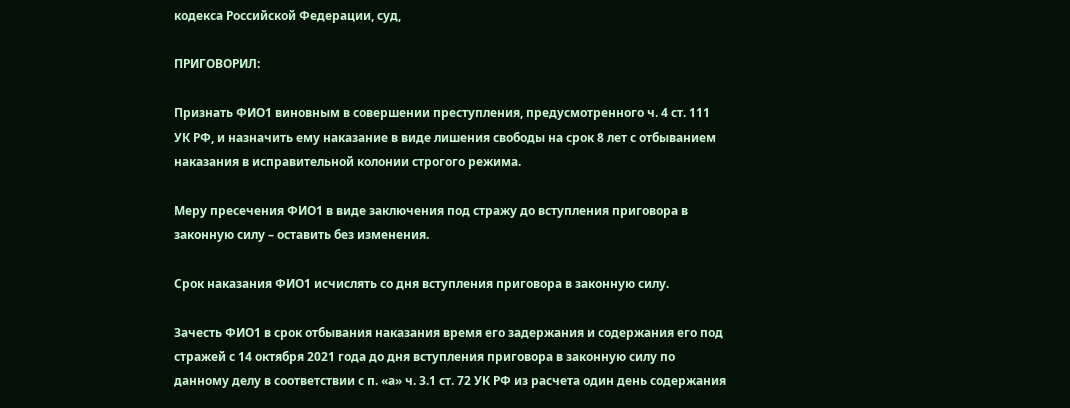кодекса Российской Федерации, суд,

ПРИГОВОРИЛ:

Признать ФИО1 виновным в совершении преступления, предусмотренного ч. 4 ст. 111 УК РФ, и назначить ему наказание в виде лишения свободы на срок 8 лет с отбыванием наказания в исправительной колонии строгого режима.

Меру пресечения ФИО1 в виде заключения под стражу до вступления приговора в законную силу – оставить без изменения.

Срок наказания ФИО1 исчислять со дня вступления приговора в законную силу.

Зачесть ФИО1 в срок отбывания наказания время его задержания и содержания его под стражей с 14 октября 2021 года до дня вступления приговора в законную силу по данному делу в соответствии с п. «а» ч. 3.1 ст. 72 УК РФ из расчета один день содержания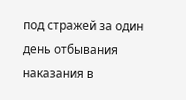под стражей за один день отбывания наказания в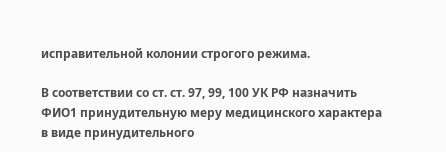исправительной колонии строгого режима.

В соответствии со ст. ст. 97, 99, 100 УК РФ назначить ФИО1 принудительную меру медицинского характера в виде принудительного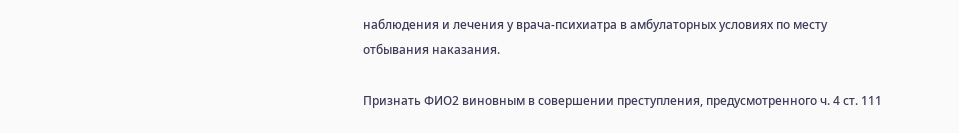наблюдения и лечения у врача-психиатра в амбулаторных условиях по месту отбывания наказания.

Признать ФИО2 виновным в совершении преступления, предусмотренного ч. 4 ст. 111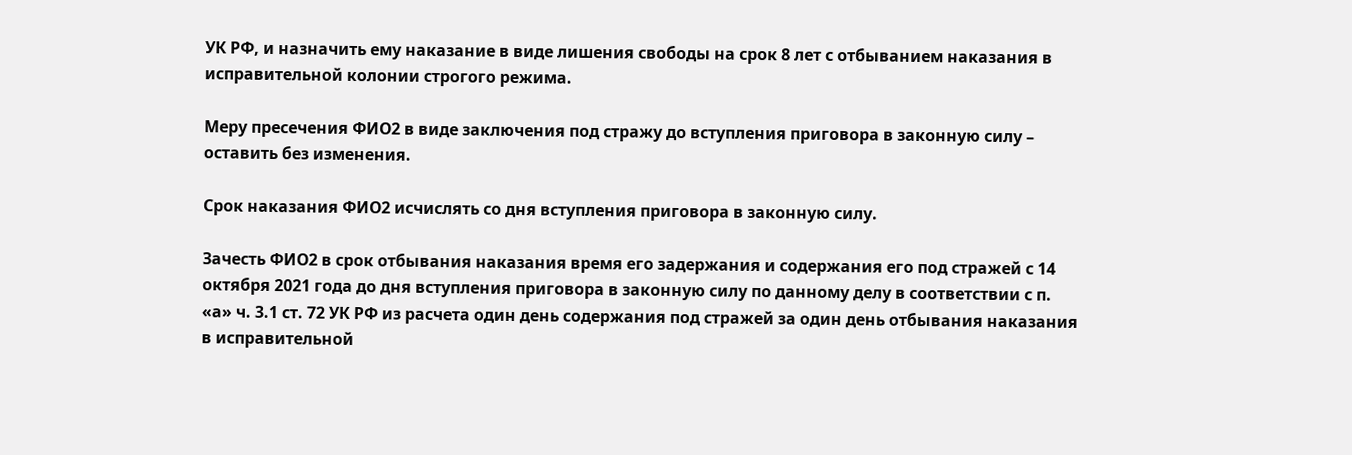УК РФ, и назначить ему наказание в виде лишения свободы на срок 8 лет с отбыванием наказания в исправительной колонии строгого режима.

Меру пресечения ФИО2 в виде заключения под стражу до вступления приговора в законную силу – оставить без изменения.

Срок наказания ФИО2 исчислять со дня вступления приговора в законную силу.

Зачесть ФИО2 в срок отбывания наказания время его задержания и содержания его под стражей с 14 октября 2021 года до дня вступления приговора в законную силу по данному делу в соответствии с п. «а» ч. 3.1 ст. 72 УК РФ из расчета один день содержания под стражей за один день отбывания наказания в исправительной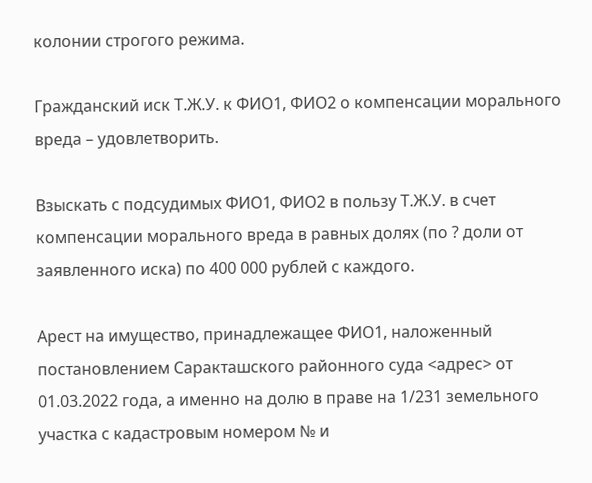колонии строгого режима.

Гражданский иск Т.Ж.У. к ФИО1, ФИО2 о компенсации морального вреда – удовлетворить.

Взыскать с подсудимых ФИО1, ФИО2 в пользу Т.Ж.У. в счет компенсации морального вреда в равных долях (по ? доли от заявленного иска) по 400 000 рублей с каждого.

Арест на имущество, принадлежащее ФИО1, наложенный постановлением Саракташского районного суда <адрес> от 01.03.2022 года, а именно на долю в праве на 1/231 земельного участка с кадастровым номером № и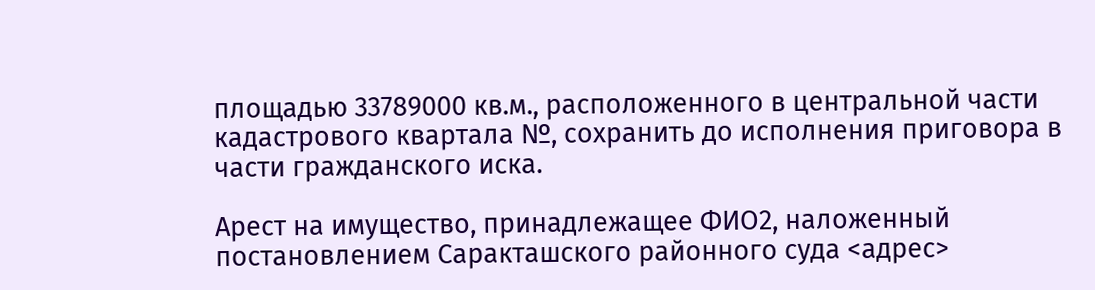площадью 33789000 кв.м., расположенного в центральной части кадастрового квартала №, сохранить до исполнения приговора в части гражданского иска.

Арест на имущество, принадлежащее ФИО2, наложенный постановлением Саракташского районного суда <адрес>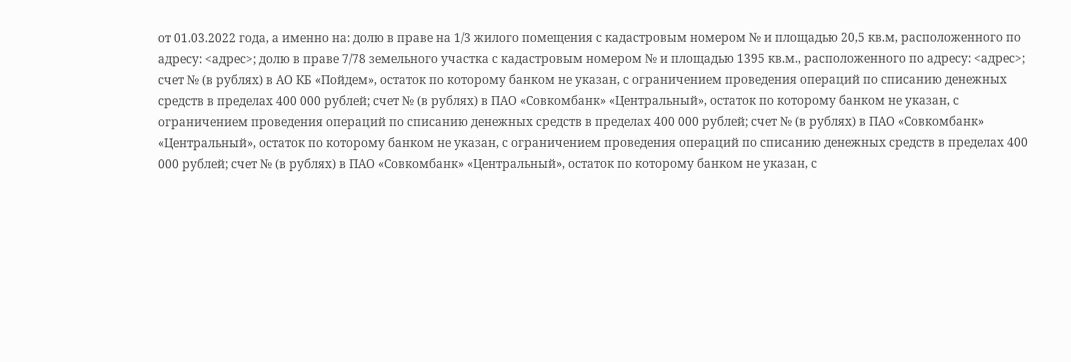от 01.03.2022 года, а именно на: долю в праве на 1/3 жилого помещения с кадастровым номером № и площадью 20,5 кв.м, расположенного по адресу: <адрес>; долю в праве 7/78 земельного участка с кадастровым номером № и площадью 1395 кв.м., расположенного по адресу: <адрес>; счет № (в рублях) в АО КБ «Пойдем», остаток по которому банком не указан, с ограничением проведения операций по списанию денежных средств в пределах 400 000 рублей; счет № (в рублях) в ПАО «Совкомбанк» «Центральный», остаток по которому банком не указан, с ограничением проведения операций по списанию денежных средств в пределах 400 000 рублей; счет № (в рублях) в ПАО «Совкомбанк» «Центральный», остаток по которому банком не указан, с ограничением проведения операций по списанию денежных средств в пределах 400 000 рублей; счет № (в рублях) в ПАО «Совкомбанк» «Центральный», остаток по которому банком не указан, с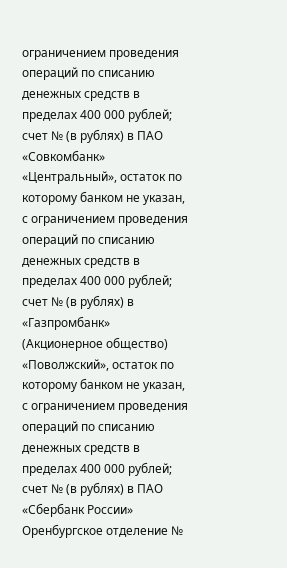ограничением проведения операций по списанию денежных средств в пределах 400 000 рублей; счет № (в рублях) в ПАО «Совкомбанк» «Центральный», остаток по которому банком не указан, с ограничением проведения операций по списанию денежных средств в пределах 400 000 рублей; счет № (в рублях) в «Газпромбанк» (Акционерное общество) «Поволжский», остаток по которому банком не указан, с ограничением проведения операций по списанию денежных средств в пределах 400 000 рублей; счет № (в рублях) в ПАО «Сбербанк России» Оренбургское отделение №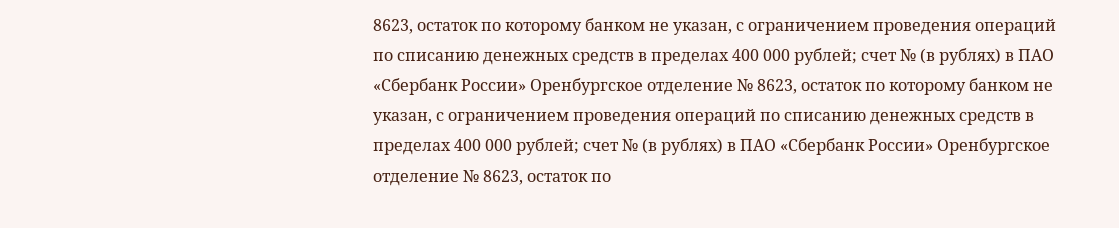8623, остаток по которому банком не указан, с ограничением проведения операций по списанию денежных средств в пределах 400 000 рублей; счет № (в рублях) в ПАО «Сбербанк России» Оренбургское отделение № 8623, остаток по которому банком не указан, с ограничением проведения операций по списанию денежных средств в пределах 400 000 рублей; счет № (в рублях) в ПАО «Сбербанк России» Оренбургское отделение № 8623, остаток по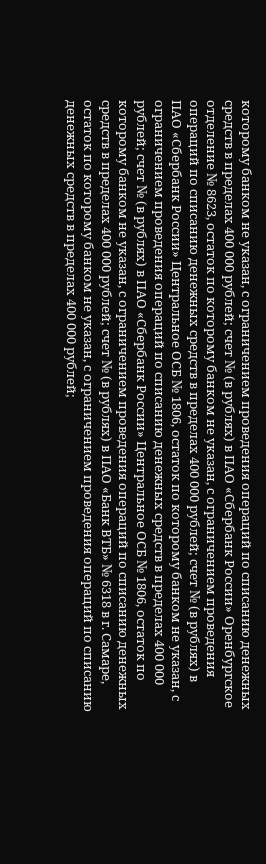которому банком не указан, с ограничением проведения операций по списанию денежных средств в пределах 400 000 рублей; счет № (в рублях) в ПАО «Сбербанк России» Оренбургское отделение № 8623, остаток по которому банком не указан, с ограничением проведения операций по списанию денежных средств в пределах 400 000 рублей; счет № (в рублях) в ПАО «Сбербанк России» Центральное ОСБ № 1806, остаток по которому банком не указан, с ограничением проведения операций по списанию денежных средств в пределах 400 000 рублей; счет № (в рублях) в ПАО «Сбербанк России» Центральное ОСБ № 1806, остаток по которому банком не указан, с ограничением проведения операций по списанию денежных средств в пределах 400 000 рублей; счет № (в рублях) в ПАО «Банк ВТБ» № 6318 в г. Самаре, остаток по которому банком не указан, с ограничением проведения операций по списанию денежных средств в пределах 400 000 рублей;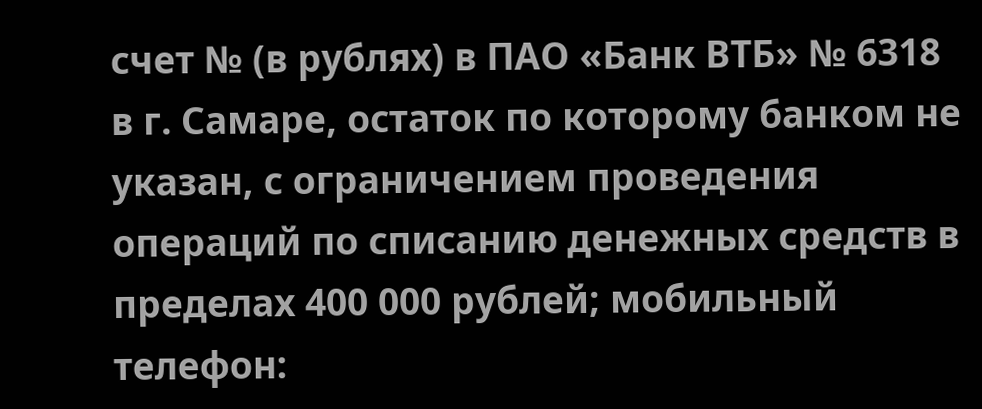счет № (в рублях) в ПАО «Банк ВТБ» № 6318 в г. Самаре, остаток по которому банком не указан, с ограничением проведения операций по списанию денежных средств в пределах 400 000 рублей; мобильный телефон: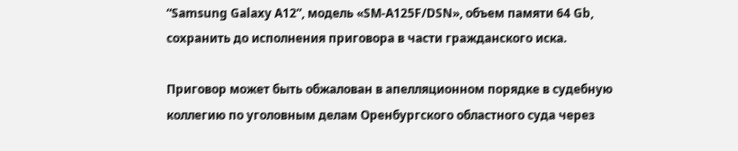“Samsung Galaxy A12”, модель «SM-A125F/DSN», объем памяти 64 Gb, сохранить до исполнения приговора в части гражданского иска.

Приговор может быть обжалован в апелляционном порядке в судебную коллегию по уголовным делам Оренбургского областного суда через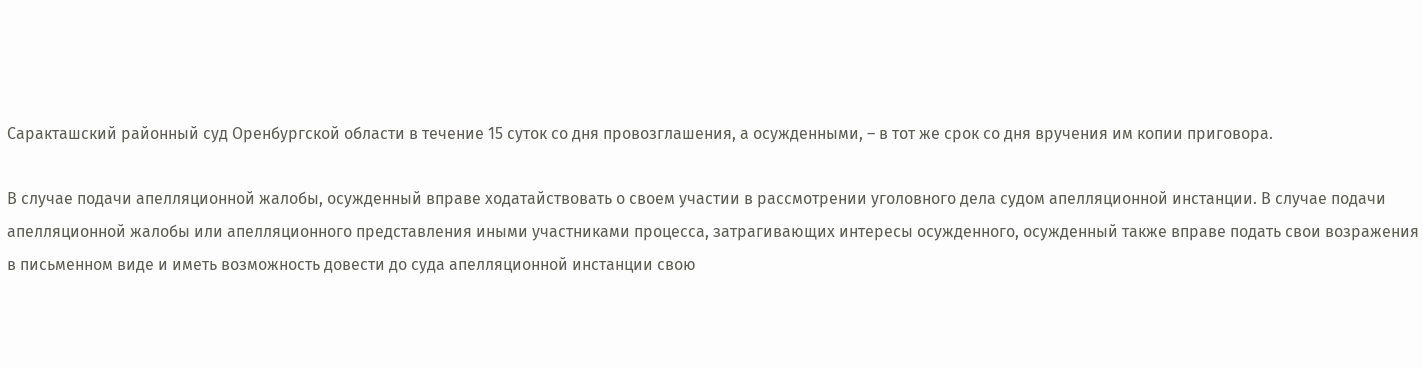Саракташский районный суд Оренбургской области в течение 15 суток со дня провозглашения, а осужденными, – в тот же срок со дня вручения им копии приговора.

В случае подачи апелляционной жалобы, осужденный вправе ходатайствовать о своем участии в рассмотрении уголовного дела судом апелляционной инстанции. В случае подачи апелляционной жалобы или апелляционного представления иными участниками процесса, затрагивающих интересы осужденного, осужденный также вправе подать свои возражения в письменном виде и иметь возможность довести до суда апелляционной инстанции свою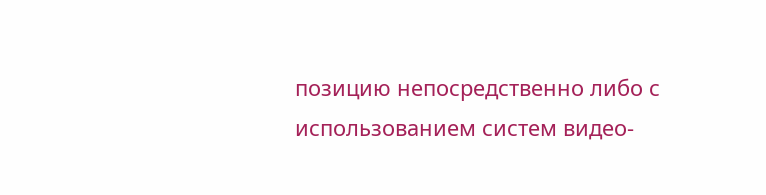позицию непосредственно либо с использованием систем видео-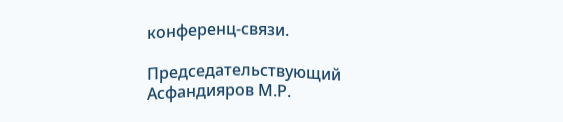конференц-связи.

Председательствующий Асфандияров М.Р.